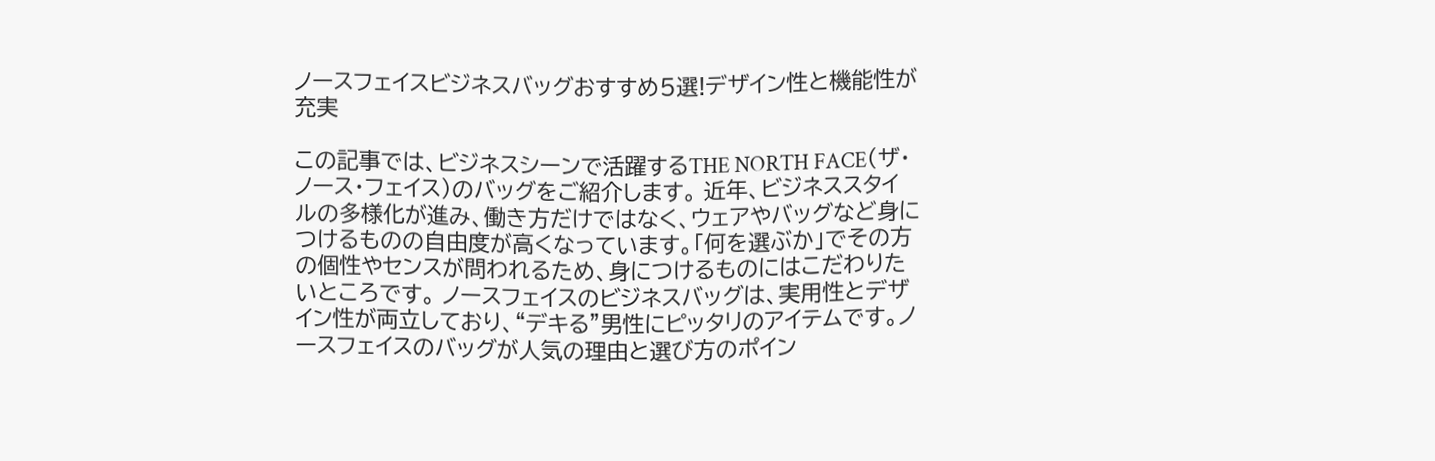ノースフェイスビジネスバッグおすすめ5選!デザイン性と機能性が充実

この記事では、ビジネスシーンで活躍するTHE NORTH FACE(ザ・ノース・フェイス)のバッグをご紹介します。 近年、ビジネススタイルの多様化が進み、働き方だけではなく、ウェアやバッグなど身につけるものの自由度が高くなっています。「何を選ぶか」でその方の個性やセンスが問われるため、身につけるものにはこだわりたいところです。 ノースフェイスのビジネスバッグは、実用性とデザイン性が両立しており、“デキる”男性にピッタリのアイテムです。ノースフェイスのバッグが人気の理由と選び方のポイン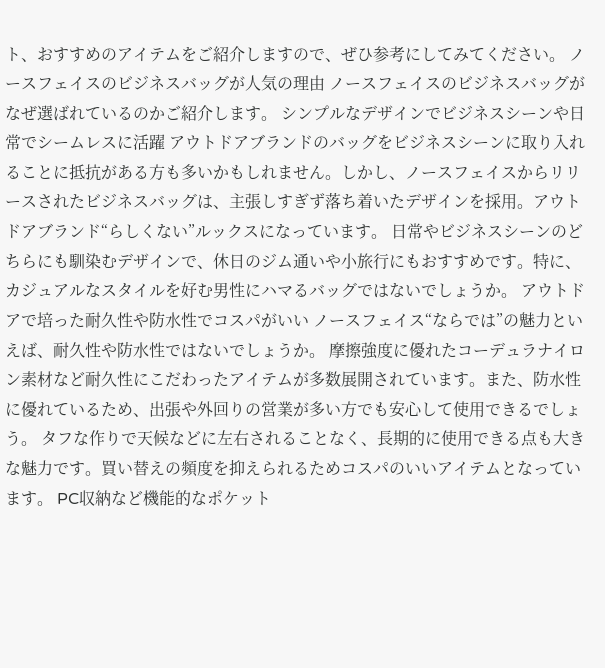ト、おすすめのアイテムをご紹介しますので、ぜひ参考にしてみてください。 ノースフェイスのビジネスバッグが人気の理由 ノースフェイスのビジネスバッグがなぜ選ばれているのかご紹介します。 シンプルなデザインでビジネスシーンや日常でシームレスに活躍 アウトドアブランドのバッグをビジネスシーンに取り入れることに抵抗がある方も多いかもしれません。しかし、ノースフェイスからリリースされたビジネスバッグは、主張しすぎず落ち着いたデザインを採用。アウトドアブランド“らしくない”ルックスになっています。 日常やビジネスシーンのどちらにも馴染むデザインで、休日のジム通いや小旅行にもおすすめです。特に、カジュアルなスタイルを好む男性にハマるバッグではないでしょうか。 アウトドアで培った耐久性や防水性でコスパがいい ノースフェイス“ならでは”の魅力といえば、耐久性や防水性ではないでしょうか。 摩擦強度に優れたコーデュラナイロン素材など耐久性にこだわったアイテムが多数展開されています。また、防水性に優れているため、出張や外回りの営業が多い方でも安心して使用できるでしょう。 タフな作りで天候などに左右されることなく、長期的に使用できる点も大きな魅力です。買い替えの頻度を抑えられるためコスパのいいアイテムとなっています。 PC収納など機能的なポケット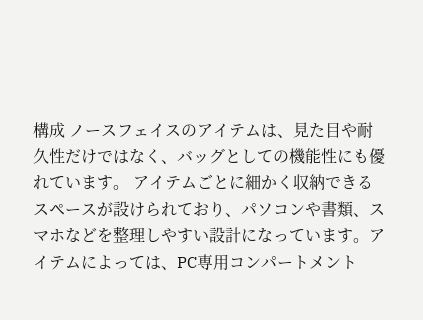構成 ノースフェイスのアイテムは、見た目や耐久性だけではなく、バッグとしての機能性にも優れています。 アイテムごとに細かく収納できるスペースが設けられており、パソコンや書類、スマホなどを整理しやすい設計になっています。アイテムによっては、PC専用コンパートメント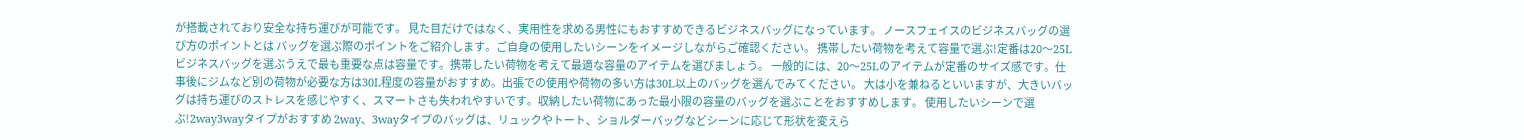が搭載されており安全な持ち運びが可能です。 見た目だけではなく、実用性を求める男性にもおすすめできるビジネスバッグになっています。 ノースフェイスのビジネスバッグの選び方のポイントとは バッグを選ぶ際のポイントをご紹介します。ご自身の使用したいシーンをイメージしながらご確認ください。 携帯したい荷物を考えて容量で選ぶ!定番は20〜25L ビジネスバッグを選ぶうえで最も重要な点は容量です。携帯したい荷物を考えて最適な容量のアイテムを選びましょう。 一般的には、20〜25Lのアイテムが定番のサイズ感です。仕事後にジムなど別の荷物が必要な方は30L程度の容量がおすすめ。出張での使用や荷物の多い方は30L以上のバッグを選んでみてください。 大は小を兼ねるといいますが、大きいバッグは持ち運びのストレスを感じやすく、スマートさも失われやすいです。収納したい荷物にあった最小限の容量のバッグを選ぶことをおすすめします。 使用したいシーンで選ぶ!2way3wayタイプがおすすめ 2way、3wayタイプのバッグは、リュックやトート、ショルダーバッグなどシーンに応じて形状を変えら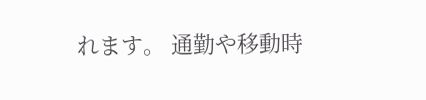れます。 通勤や移動時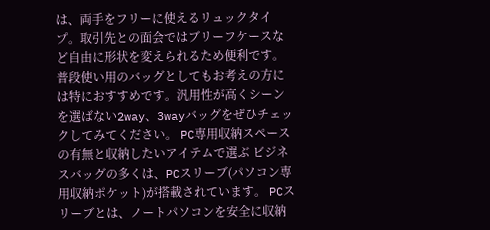は、両手をフリーに使えるリュックタイプ。取引先との面会ではブリーフケースなど自由に形状を変えられるため便利です。 普段使い用のバッグとしてもお考えの方には特におすすめです。汎用性が高くシーンを選ばない2way、3wayバッグをぜひチェックしてみてください。 PC専用収納スペースの有無と収納したいアイテムで選ぶ ビジネスバッグの多くは、PCスリーブ(パソコン専用収納ポケット)が搭載されています。 PCスリーブとは、ノートパソコンを安全に収納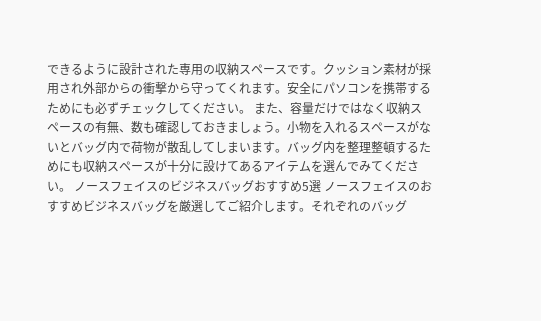できるように設計された専用の収納スペースです。クッション素材が採用され外部からの衝撃から守ってくれます。安全にパソコンを携帯するためにも必ずチェックしてください。 また、容量だけではなく収納スペースの有無、数も確認しておきましょう。小物を入れるスペースがないとバッグ内で荷物が散乱してしまいます。バッグ内を整理整頓するためにも収納スペースが十分に設けてあるアイテムを選んでみてください。 ノースフェイスのビジネスバッグおすすめ5選 ノースフェイスのおすすめビジネスバッグを厳選してご紹介します。それぞれのバッグ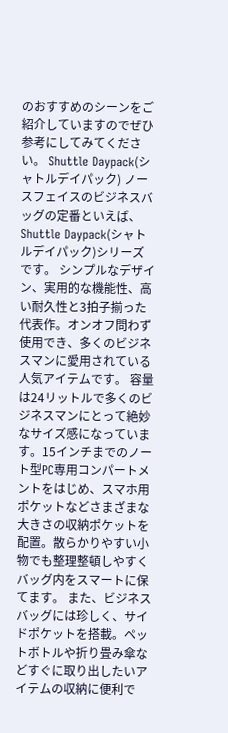のおすすめのシーンをご紹介していますのでぜひ参考にしてみてください。 Shuttle Daypack(シャトルデイパック) ノースフェイスのビジネスバッグの定番といえば、Shuttle Daypack(シャトルデイパック)シリーズです。 シンプルなデザイン、実用的な機能性、高い耐久性と3拍子揃った代表作。オンオフ問わず使用でき、多くのビジネスマンに愛用されている人気アイテムです。 容量は24リットルで多くのビジネスマンにとって絶妙なサイズ感になっています。15インチまでのノート型PC専用コンパートメントをはじめ、スマホ用ポケットなどさまざまな大きさの収納ポケットを配置。散らかりやすい小物でも整理整頓しやすくバッグ内をスマートに保てます。 また、ビジネスバッグには珍しく、サイドポケットを搭載。ペットボトルや折り畳み傘などすぐに取り出したいアイテムの収納に便利で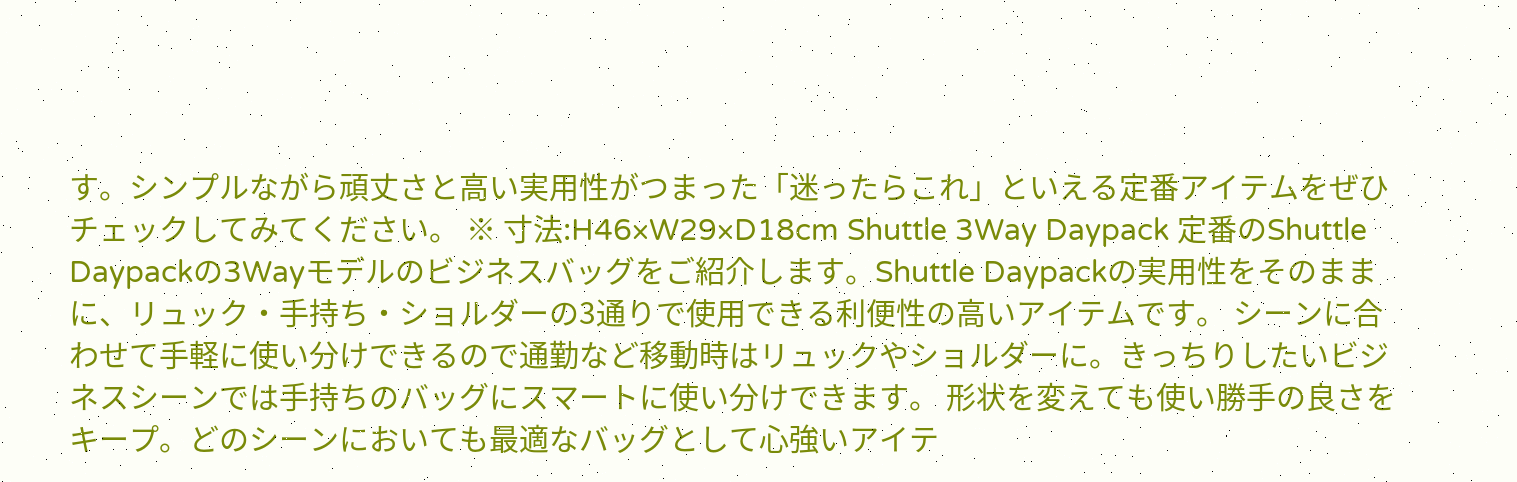す。シンプルながら頑丈さと高い実用性がつまった「迷ったらこれ」といえる定番アイテムをぜひチェックしてみてください。 ※ 寸法:H46×W29×D18cm Shuttle 3Way Daypack 定番のShuttle Daypackの3Wayモデルのビジネスバッグをご紹介します。Shuttle Daypackの実用性をそのままに、リュック・手持ち・ショルダーの3通りで使用できる利便性の高いアイテムです。 シーンに合わせて手軽に使い分けできるので通勤など移動時はリュックやショルダーに。きっちりしたいビジネスシーンでは手持ちのバッグにスマートに使い分けできます。 形状を変えても使い勝手の良さをキープ。どのシーンにおいても最適なバッグとして心強いアイテ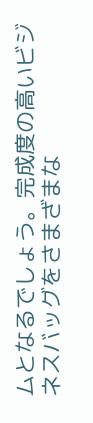ムとなるでしょう。完成度の高いビジネスバッグをさまざまな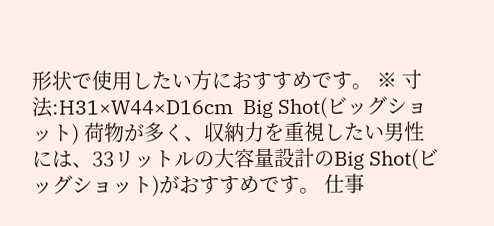形状で使用したい方におすすめです。 ※ 寸法:H31×W44×D16cm  Big Shot(ビッグショット) 荷物が多く、収納力を重視したい男性には、33リットルの大容量設計のBig Shot(ビッグショット)がおすすめです。 仕事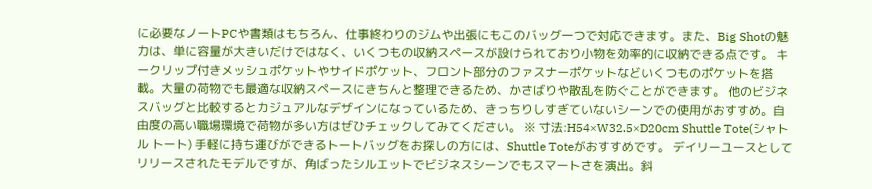に必要なノートPCや書類はもちろん、仕事終わりのジムや出張にもこのバッグ一つで対応できます。また、Big Shotの魅力は、単に容量が大きいだけではなく、いくつもの収納スペースが設けられており小物を効率的に収納できる点です。 キークリップ付きメッシュポケットやサイドポケット、フロント部分のファスナーポケットなどいくつものポケットを搭載。大量の荷物でも最適な収納スペースにきちんと整理できるため、かさばりや散乱を防ぐことができます。 他のビジネスバッグと比較するとカジュアルなデザインになっているため、きっちりしすぎていないシーンでの使用がおすすめ。自由度の高い職場環境で荷物が多い方はぜひチェックしてみてください。 ※ 寸法:H54×W32.5×D20cm Shuttle Tote(シャトル トート) 手軽に持ち運びができるトートバッグをお探しの方には、Shuttle Toteがおすすめです。 デイリーユースとしてリリースされたモデルですが、角ばったシルエットでビジネスシーンでもスマートさを演出。斜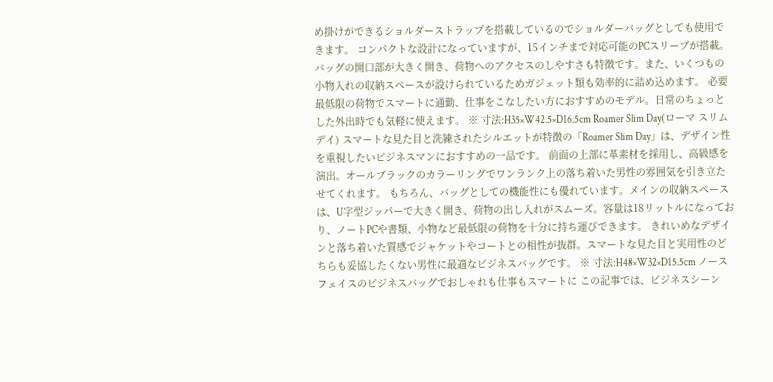め掛けができるショルダーストラップを搭載しているのでショルダーバッグとしても使用できます。 コンパクトな設計になっていますが、15インチまで対応可能のPCスリーブが搭載。バッグの開口部が大きく開き、荷物へのアクセスのしやすさも特徴です。また、いくつもの小物入れの収納スペースが設けられているためガジェット類も効率的に詰め込めます。 必要最低限の荷物でスマートに通勤、仕事をこなしたい方におすすめのモデル。日常のちょっとした外出時でも気軽に使えます。 ※ 寸法:H35×W42.5×D16.5cm Roamer Slim Day(ローマ スリム デイ) スマートな見た目と洗練されたシルエットが特徴の「Roamer Slim Day」は、デザイン性を重視したいビジネスマンにおすすめの一品です。 前面の上部に革素材を採用し、高級感を演出。オールブラックのカラーリングでワンランク上の落ち着いた男性の雰囲気を引き立たせてくれます。 もちろん、バッグとしての機能性にも優れています。メインの収納スペースは、U字型ジッパーで大きく開き、荷物の出し入れがスムーズ。容量は18リットルになっており、ノートPCや書類、小物など最低限の荷物を十分に持ち運びできます。 きれいめなデザインと落ち着いた質感でジャケットやコートとの相性が抜群。スマートな見た目と実用性のどちらも妥協したくない男性に最適なビジネスバッグです。 ※ 寸法:H48×W32×D15.5cm ノースフェイスのビジネスバッグでおしゃれも仕事もスマートに この記事では、ビジネスシーン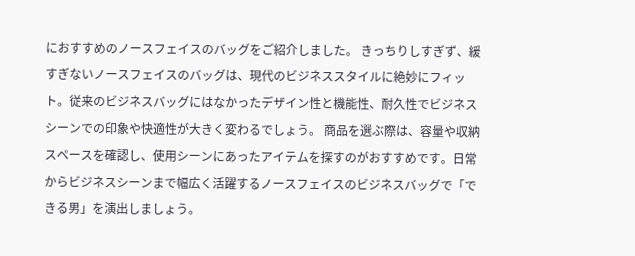におすすめのノースフェイスのバッグをご紹介しました。 きっちりしすぎず、緩すぎないノースフェイスのバッグは、現代のビジネススタイルに絶妙にフィット。従来のビジネスバッグにはなかったデザイン性と機能性、耐久性でビジネスシーンでの印象や快適性が大きく変わるでしょう。 商品を選ぶ際は、容量や収納スペースを確認し、使用シーンにあったアイテムを探すのがおすすめです。日常からビジネスシーンまで幅広く活躍するノースフェイスのビジネスバッグで「できる男」を演出しましょう。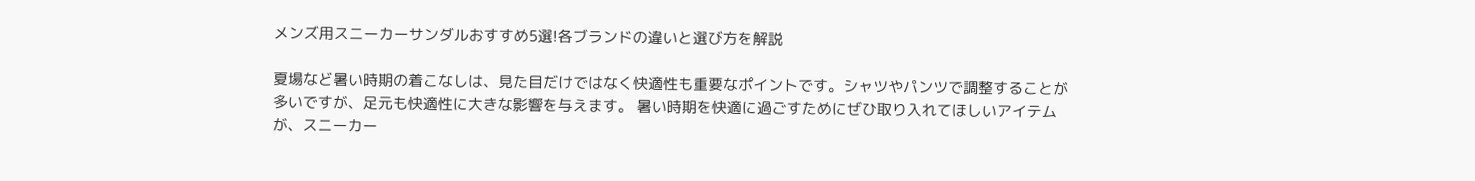メンズ用スニーカーサンダルおすすめ5選!各ブランドの違いと選び方を解説

夏場など暑い時期の着こなしは、見た目だけではなく快適性も重要なポイントです。シャツやパンツで調整することが多いですが、足元も快適性に大きな影響を与えます。 暑い時期を快適に過ごすためにぜひ取り入れてほしいアイテムが、スニーカー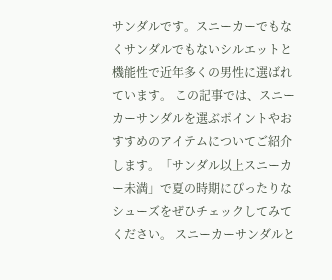サンダルです。スニーカーでもなくサンダルでもないシルエットと機能性で近年多くの男性に選ばれています。 この記事では、スニーカーサンダルを選ぶポイントやおすすめのアイテムについてご紹介します。「サンダル以上スニーカー未満」で夏の時期にぴったりなシューズをぜひチェックしてみてください。 スニーカーサンダルと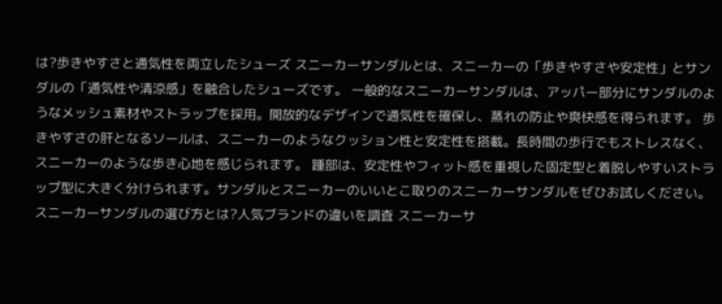は?歩きやすさと通気性を両立したシューズ スニーカーサンダルとは、スニーカーの「歩きやすさや安定性」とサンダルの「通気性や清涼感」を融合したシューズです。 一般的なスニーカーサンダルは、アッパー部分にサンダルのようなメッシュ素材やストラップを採用。開放的なデザインで通気性を確保し、蒸れの防止や爽快感を得られます。 歩きやすさの肝となるソールは、スニーカーのようなクッション性と安定性を搭載。長時間の歩行でもストレスなく、スニーカーのような歩き心地を感じられます。 踵部は、安定性やフィット感を重視した固定型と着脱しやすいストラップ型に大きく分けられます。サンダルとスニーカーのいいとこ取りのスニーカーサンダルをぜひお試しください。 スニーカーサンダルの選び方とは?人気ブランドの違いを調査 スニーカーサ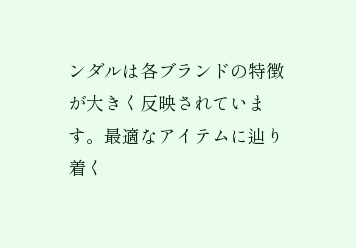ンダルは各ブランドの特徴が大きく反映されています。最適なアイテムに辿り着く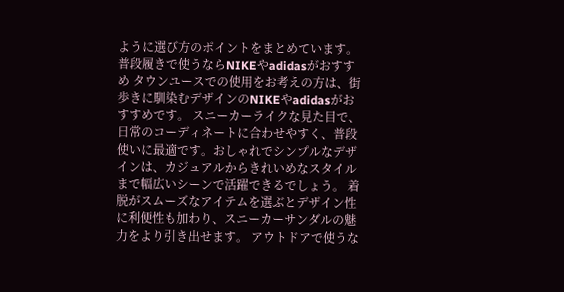ように選び方のポイントをまとめています。 普段履きで使うならNIKEやadidasがおすすめ タウンユースでの使用をお考えの方は、街歩きに馴染むデザインのNIKEやadidasがおすすめです。 スニーカーライクな見た目で、日常のコーディネートに合わせやすく、普段使いに最適です。おしゃれでシンプルなデザインは、カジュアルからきれいめなスタイルまで幅広いシーンで活躍できるでしょう。 着脱がスムーズなアイテムを選ぶとデザイン性に利便性も加わり、スニーカーサンダルの魅力をより引き出せます。 アウトドアで使うな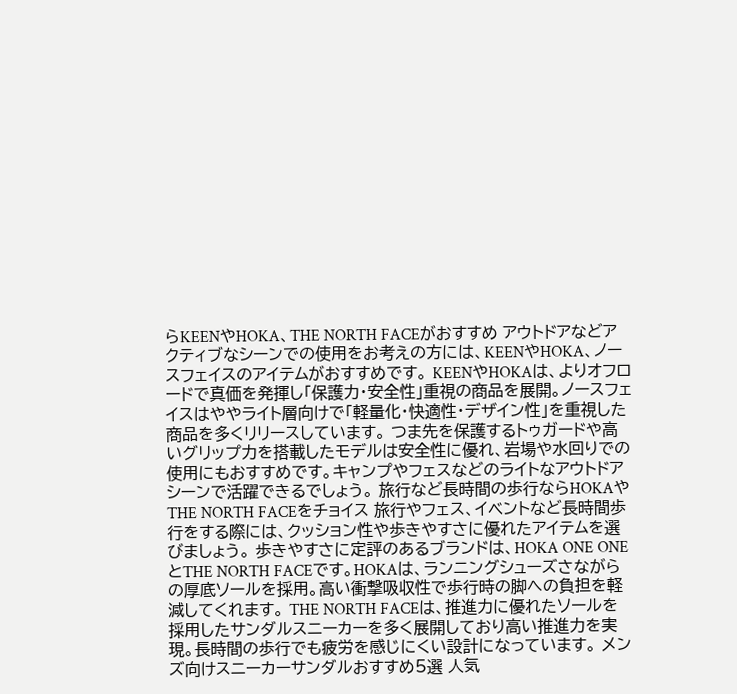らKEENやHOKA、THE NORTH FACEがおすすめ アウトドアなどアクティブなシーンでの使用をお考えの方には、KEENやHOKA、ノースフェイスのアイテムがおすすめです。 KEENやHOKAは、よりオフロードで真価を発揮し「保護力・安全性」重視の商品を展開。ノースフェイスはややライト層向けで「軽量化・快適性・デザイン性」を重視した商品を多くリリースしています。 つま先を保護するトゥガードや高いグリップ力を搭載したモデルは安全性に優れ、岩場や水回りでの使用にもおすすめです。キャンプやフェスなどのライトなアウトドアシーンで活躍できるでしょう。 旅行など長時間の歩行ならHOKAやTHE NORTH FACEをチョイス 旅行やフェス、イベントなど長時間歩行をする際には、クッション性や歩きやすさに優れたアイテムを選びましょう。 歩きやすさに定評のあるブランドは、HOKA ONE ONEとTHE NORTH FACEです。HOKAは、ランニングシューズさながらの厚底ソールを採用。高い衝撃吸収性で歩行時の脚への負担を軽減してくれます。 THE NORTH FACEは、推進力に優れたソールを採用したサンダルスニーカーを多く展開しており高い推進力を実現。長時間の歩行でも疲労を感じにくい設計になっています。 メンズ向けスニーカーサンダルおすすめ5選 人気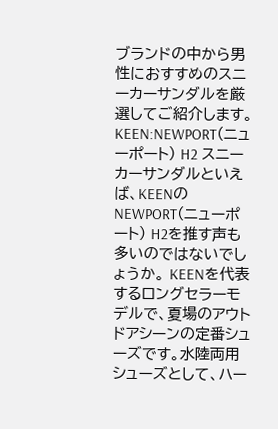ブランドの中から男性におすすめのスニーカーサンダルを厳選してご紹介します。 KEEN:NEWPORT(ニューポート) H2 スニーカーサンダルといえば、KEENのNEWPORT(ニューポート) H2を推す声も多いのではないでしょうか。 KEENを代表するロングセラーモデルで、夏場のアウトドアシーンの定番シューズです。水陸両用シューズとして、ハー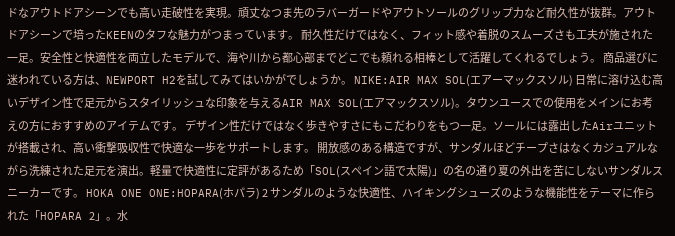ドなアウトドアシーンでも高い走破性を実現。頑丈なつま先のラバーガードやアウトソールのグリップ力など耐久性が抜群。アウトドアシーンで培ったKEENのタフな魅力がつまっています。 耐久性だけではなく、フィット感や着脱のスムーズさも工夫が施された一足。安全性と快適性を両立したモデルで、海や川から都心部までどこでも頼れる相棒として活躍してくれるでしょう。 商品選びに迷われている方は、NEWPORT H2を試してみてはいかがでしょうか。 NIKE:AIR MAX SOL(エアーマックスソル) 日常に溶け込む高いデザイン性で足元からスタイリッシュな印象を与えるAIR MAX SOL(エアマックスソル)。タウンユースでの使用をメインにお考えの方におすすめのアイテムです。 デザイン性だけではなく歩きやすさにもこだわりをもつ一足。ソールには露出したAirユニットが搭載され、高い衝撃吸収性で快適な一歩をサポートします。 開放感のある構造ですが、サンダルほどチープさはなくカジュアルながら洗練された足元を演出。軽量で快適性に定評があるため「SOL(スペイン語で太陽)」の名の通り夏の外出を苦にしないサンダルスニーカーです。 HOKA ONE ONE:HOPARA(ホパラ) 2 サンダルのような快適性、ハイキングシューズのような機能性をテーマに作られた「HOPARA 2」。水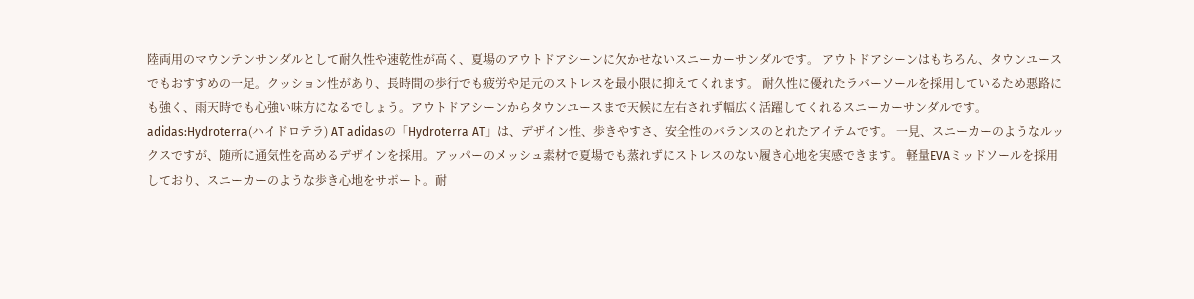陸両用のマウンテンサンダルとして耐久性や速乾性が高く、夏場のアウトドアシーンに欠かせないスニーカーサンダルです。 アウトドアシーンはもちろん、タウンユースでもおすすめの一足。クッション性があり、長時間の歩行でも疲労や足元のストレスを最小限に抑えてくれます。 耐久性に優れたラバーソールを採用しているため悪路にも強く、雨天時でも心強い味方になるでしょう。アウトドアシーンからタウンユースまで天候に左右されず幅広く活躍してくれるスニーカーサンダルです。 adidas:Hydroterra(ハイドロテラ) AT adidasの「Hydroterra AT」は、デザイン性、歩きやすさ、安全性のバランスのとれたアイテムです。 一見、スニーカーのようなルックスですが、随所に通気性を高めるデザインを採用。アッパーのメッシュ素材で夏場でも蒸れずにストレスのない履き心地を実感できます。 軽量EVAミッドソールを採用しており、スニーカーのような歩き心地をサポート。耐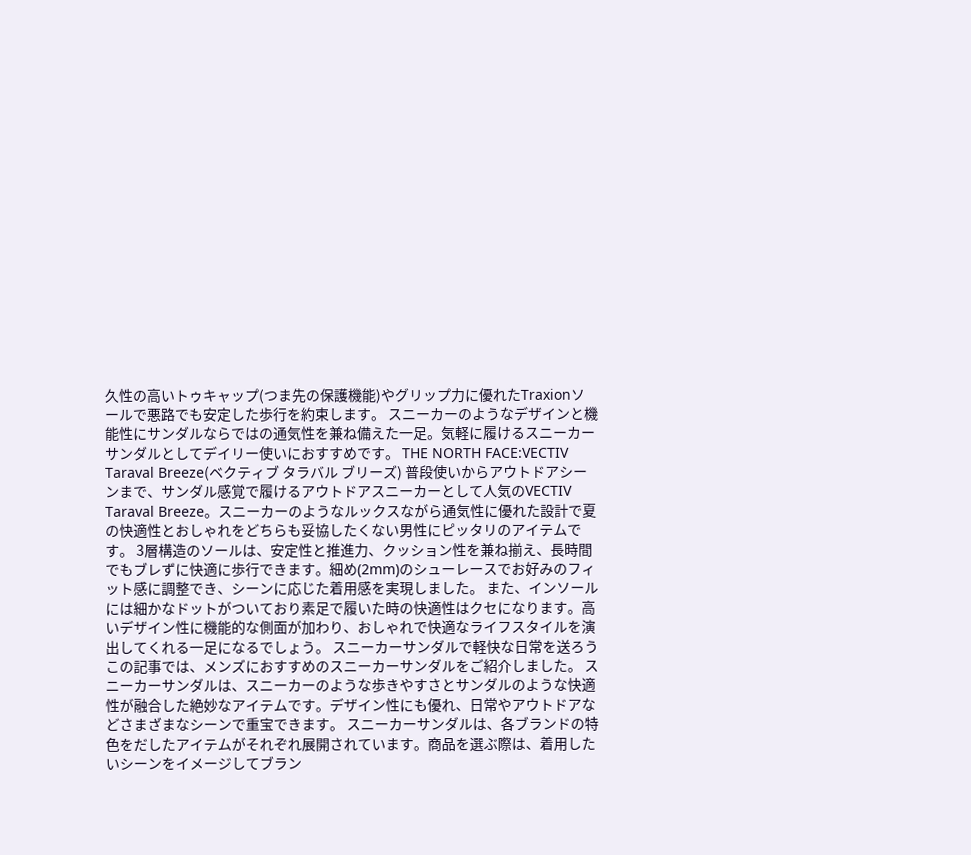久性の高いトゥキャップ(つま先の保護機能)やグリップ力に優れたTraxionソールで悪路でも安定した歩行を約束します。 スニーカーのようなデザインと機能性にサンダルならではの通気性を兼ね備えた一足。気軽に履けるスニーカーサンダルとしてデイリー使いにおすすめです。 THE NORTH FACE:VECTIV Taraval Breeze(ベクティブ タラバル ブリーズ) 普段使いからアウトドアシーンまで、サンダル感覚で履けるアウトドアスニーカーとして人気のVECTIV Taraval Breeze。スニーカーのようなルックスながら通気性に優れた設計で夏の快適性とおしゃれをどちらも妥協したくない男性にピッタリのアイテムです。 3層構造のソールは、安定性と推進力、クッション性を兼ね揃え、長時間でもブレずに快適に歩行できます。細め(2mm)のシューレースでお好みのフィット感に調整でき、シーンに応じた着用感を実現しました。 また、インソールには細かなドットがついており素足で履いた時の快適性はクセになります。高いデザイン性に機能的な側面が加わり、おしゃれで快適なライフスタイルを演出してくれる一足になるでしょう。 スニーカーサンダルで軽快な日常を送ろう この記事では、メンズにおすすめのスニーカーサンダルをご紹介しました。 スニーカーサンダルは、スニーカーのような歩きやすさとサンダルのような快適性が融合した絶妙なアイテムです。デザイン性にも優れ、日常やアウトドアなどさまざまなシーンで重宝できます。 スニーカーサンダルは、各ブランドの特色をだしたアイテムがそれぞれ展開されています。商品を選ぶ際は、着用したいシーンをイメージしてブラン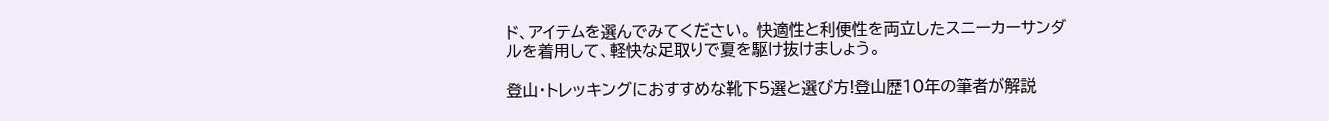ド、アイテムを選んでみてください。 快適性と利便性を両立したスニーカーサンダルを着用して、軽快な足取りで夏を駆け抜けましょう。

登山・トレッキングにおすすめな靴下5選と選び方!登山歴10年の筆者が解説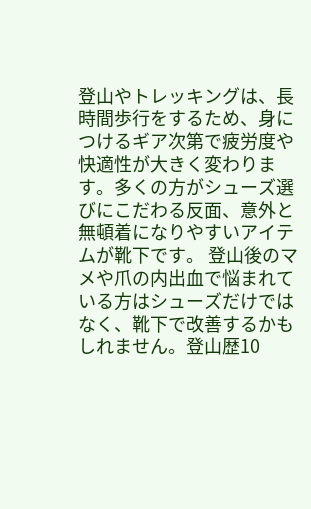登山やトレッキングは、長時間歩行をするため、身につけるギア次第で疲労度や快適性が大きく変わります。多くの方がシューズ選びにこだわる反面、意外と無頓着になりやすいアイテムが靴下です。 登山後のマメや爪の内出血で悩まれている方はシューズだけではなく、靴下で改善するかもしれません。登山歴10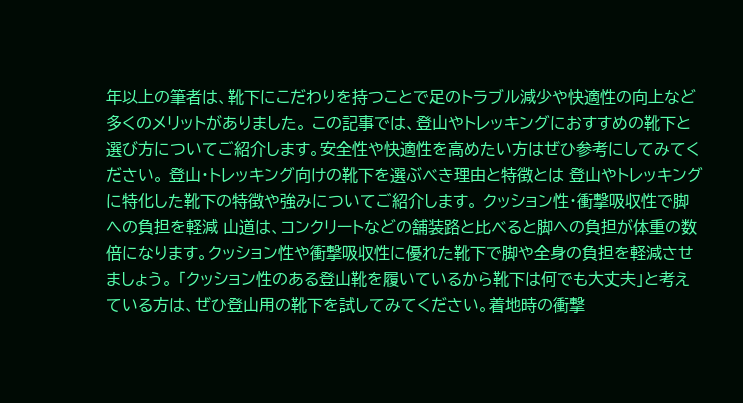年以上の筆者は、靴下にこだわりを持つことで足のトラブル減少や快適性の向上など多くのメリットがありました。 この記事では、登山やトレッキングにおすすめの靴下と選び方についてご紹介します。安全性や快適性を高めたい方はぜひ参考にしてみてください。 登山・トレッキング向けの靴下を選ぶべき理由と特徴とは 登山やトレッキングに特化した靴下の特徴や強みについてご紹介します。 クッション性・衝撃吸収性で脚への負担を軽減 山道は、コンクリートなどの舗装路と比べると脚への負担が体重の数倍になります。クッション性や衝撃吸収性に優れた靴下で脚や全身の負担を軽減させましょう。 「クッション性のある登山靴を履いているから靴下は何でも大丈夫」と考えている方は、ぜひ登山用の靴下を試してみてください。着地時の衝撃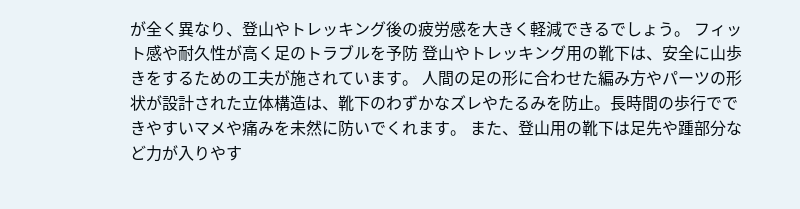が全く異なり、登山やトレッキング後の疲労感を大きく軽減できるでしょう。 フィット感や耐久性が高く足のトラブルを予防 登山やトレッキング用の靴下は、安全に山歩きをするための工夫が施されています。 人間の足の形に合わせた編み方やパーツの形状が設計された立体構造は、靴下のわずかなズレやたるみを防止。長時間の歩行でできやすいマメや痛みを未然に防いでくれます。 また、登山用の靴下は足先や踵部分など力が入りやす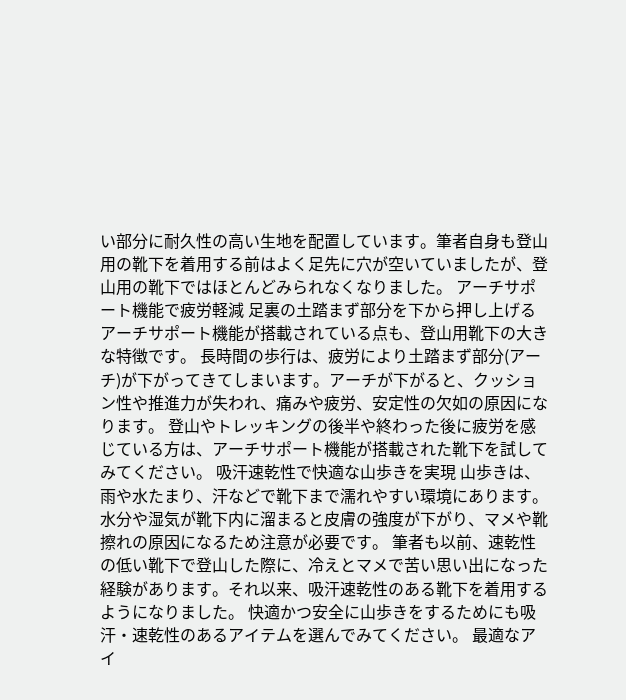い部分に耐久性の高い生地を配置しています。筆者自身も登山用の靴下を着用する前はよく足先に穴が空いていましたが、登山用の靴下ではほとんどみられなくなりました。 アーチサポート機能で疲労軽減 足裏の土踏まず部分を下から押し上げるアーチサポート機能が搭載されている点も、登山用靴下の大きな特徴です。 長時間の歩行は、疲労により土踏まず部分(アーチ)が下がってきてしまいます。アーチが下がると、クッション性や推進力が失われ、痛みや疲労、安定性の欠如の原因になります。 登山やトレッキングの後半や終わった後に疲労を感じている方は、アーチサポート機能が搭載された靴下を試してみてください。 吸汗速乾性で快適な山歩きを実現 山歩きは、雨や水たまり、汗などで靴下まで濡れやすい環境にあります。水分や湿気が靴下内に溜まると皮膚の強度が下がり、マメや靴擦れの原因になるため注意が必要です。 筆者も以前、速乾性の低い靴下で登山した際に、冷えとマメで苦い思い出になった経験があります。それ以来、吸汗速乾性のある靴下を着用するようになりました。 快適かつ安全に山歩きをするためにも吸汗・速乾性のあるアイテムを選んでみてください。 最適なアイ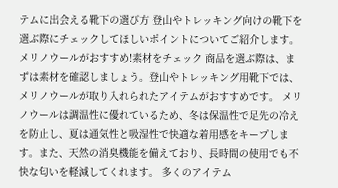テムに出会える靴下の選び方 登山やトレッキング向けの靴下を選ぶ際にチェックしてほしいポイントについてご紹介します。 メリノウールがおすすめ!素材をチェック 商品を選ぶ際は、まずは素材を確認しましょう。登山やトレッキング用靴下では、メリノウールが取り入れられたアイテムがおすすめです。 メリノウールは調温性に優れているため、冬は保温性で足先の冷えを防止し、夏は通気性と吸湿性で快適な着用感をキープします。また、天然の消臭機能を備えており、長時間の使用でも不快な匂いを軽減してくれます。 多くのアイテム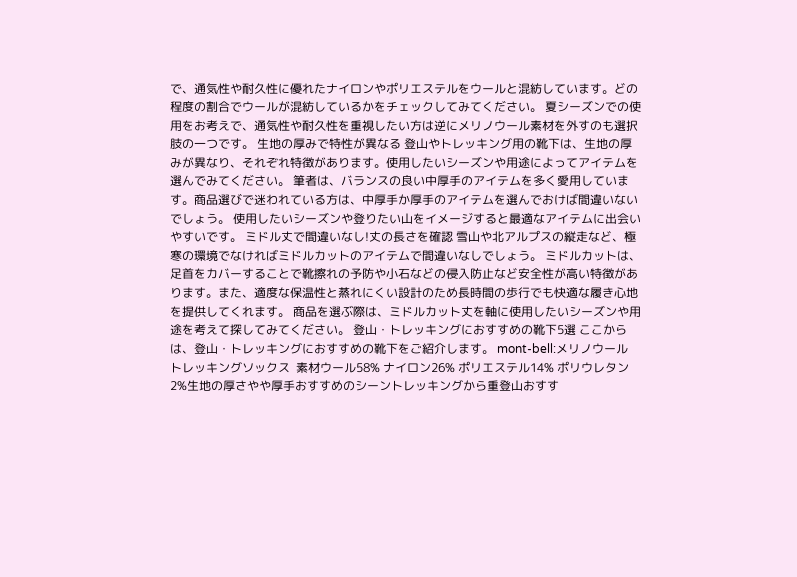で、通気性や耐久性に優れたナイロンやポリエステルをウールと混紡しています。どの程度の割合でウールが混紡しているかをチェックしてみてください。 夏シーズンでの使用をお考えで、通気性や耐久性を重視したい方は逆にメリノウール素材を外すのも選択肢の一つです。 生地の厚みで特性が異なる 登山やトレッキング用の靴下は、生地の厚みが異なり、それぞれ特徴があります。使用したいシーズンや用途によってアイテムを選んでみてください。 筆者は、バランスの良い中厚手のアイテムを多く愛用しています。商品選びで迷われている方は、中厚手か厚手のアイテムを選んでおけば間違いないでしょう。 使用したいシーズンや登りたい山をイメージすると最適なアイテムに出会いやすいです。 ミドル丈で間違いなし!丈の長さを確認 雪山や北アルプスの縦走など、極寒の環境でなければミドルカットのアイテムで間違いなしでしょう。 ミドルカットは、足首をカバーすることで靴擦れの予防や小石などの侵入防止など安全性が高い特徴があります。また、適度な保温性と蒸れにくい設計のため長時間の歩行でも快適な履き心地を提供してくれます。 商品を選ぶ際は、ミドルカット丈を軸に使用したいシーズンや用途を考えて探してみてください。 登山・トレッキングにおすすめの靴下5選 ここからは、登山・トレッキングにおすすめの靴下をご紹介します。 mont-bell:メリノウール トレッキングソックス  素材ウール58% ナイロン26% ポリエステル14% ポリウレタン2%生地の厚さやや厚手おすすめのシーントレッキングから重登山おすす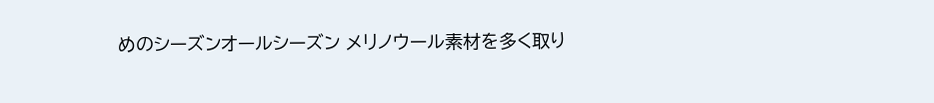めのシーズンオールシーズン メリノウール素材を多く取り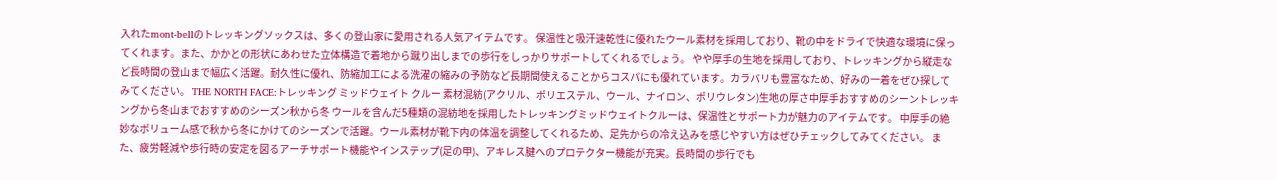入れたmont-bellのトレッキングソックスは、多くの登山家に愛用される人気アイテムです。 保温性と吸汗速乾性に優れたウール素材を採用しており、靴の中をドライで快適な環境に保ってくれます。また、かかとの形状にあわせた立体構造で着地から蹴り出しまでの歩行をしっかりサポートしてくれるでしょう。 やや厚手の生地を採用しており、トレッキングから縦走など長時間の登山まで幅広く活躍。耐久性に優れ、防縮加工による洗濯の縮みの予防など長期間使えることからコスパにも優れています。カラバリも豊富なため、好みの一着をぜひ探してみてください。 THE NORTH FACE:トレッキング ミッドウェイト クルー 素材混紡(アクリル、ポリエステル、ウール、ナイロン、ポリウレタン)生地の厚さ中厚手おすすめのシーントレッキングから冬山までおすすめのシーズン秋から冬 ウールを含んだ5種類の混紡地を採用したトレッキングミッドウェイトクルーは、保温性とサポート力が魅力のアイテムです。 中厚手の絶妙なボリューム感で秋から冬にかけてのシーズンで活躍。ウール素材が靴下内の体温を調整してくれるため、足先からの冷え込みを感じやすい方はぜひチェックしてみてください。 また、疲労軽減や歩行時の安定を図るアーチサポート機能やインステップ(足の甲)、アキレス腱へのプロテクター機能が充実。長時間の歩行でも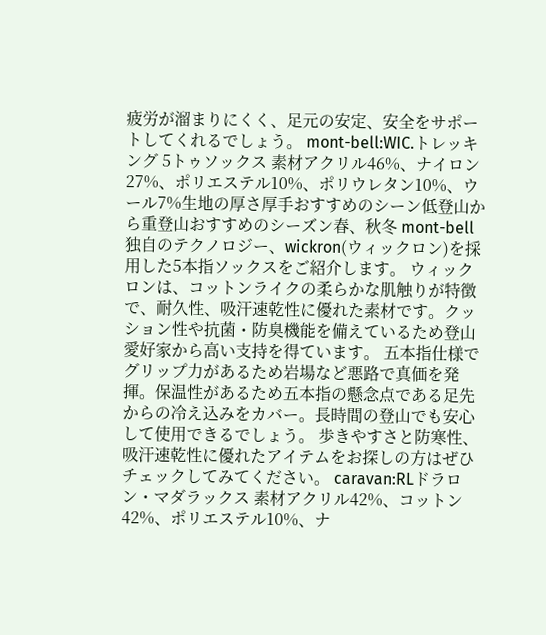疲労が溜まりにくく、足元の安定、安全をサポートしてくれるでしょう。 mont-bell:WIC.トレッキング 5トゥソックス 素材アクリル46%、ナイロン27%、ポリエステル10%、ポリウレタン10%、ウール7%生地の厚さ厚手おすすめのシーン低登山から重登山おすすめのシーズン春、秋冬 mont-bell独自のテクノロジー、wickron(ウィックロン)を採用した5本指ソックスをご紹介します。 ウィックロンは、コットンライクの柔らかな肌触りが特徴で、耐久性、吸汗速乾性に優れた素材です。クッション性や抗菌・防臭機能を備えているため登山愛好家から高い支持を得ています。 五本指仕様でグリップ力があるため岩場など悪路で真価を発揮。保温性があるため五本指の懸念点である足先からの冷え込みをカバー。長時間の登山でも安心して使用できるでしょう。 歩きやすさと防寒性、吸汗速乾性に優れたアイテムをお探しの方はぜひチェックしてみてください。 caravan:RLドラロン・マダラックス 素材アクリル42%、コットン42%、ポリエステル10%、ナ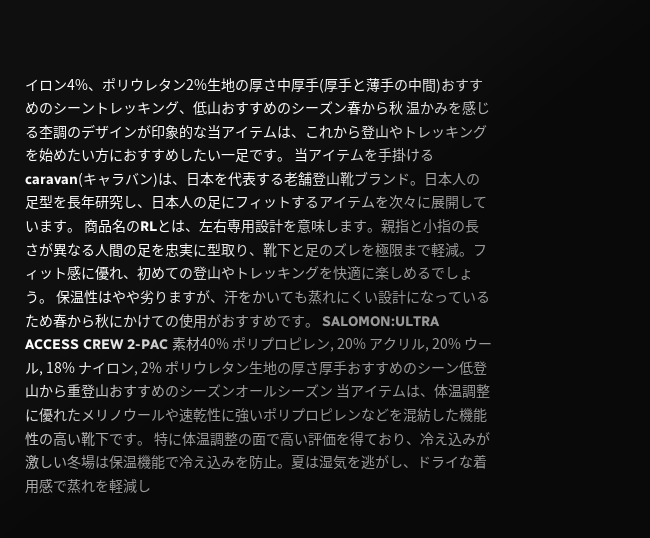イロン4%、ポリウレタン2%生地の厚さ中厚手(厚手と薄手の中間)おすすめのシーントレッキング、低山おすすめのシーズン春から秋 温かみを感じる杢調のデザインが印象的な当アイテムは、これから登山やトレッキングを始めたい方におすすめしたい一足です。 当アイテムを手掛けるcaravan(キャラバン)は、日本を代表する老舗登山靴ブランド。日本人の足型を長年研究し、日本人の足にフィットするアイテムを次々に展開しています。 商品名のRLとは、左右専用設計を意味します。親指と小指の長さが異なる人間の足を忠実に型取り、靴下と足のズレを極限まで軽減。フィット感に優れ、初めての登山やトレッキングを快適に楽しめるでしょう。 保温性はやや劣りますが、汗をかいても蒸れにくい設計になっているため春から秋にかけての使用がおすすめです。 SALOMON:ULTRA ACCESS CREW 2-PAC 素材40% ポリプロピレン, 20% アクリル, 20% ウール, 18% ナイロン, 2% ポリウレタン生地の厚さ厚手おすすめのシーン低登山から重登山おすすめのシーズンオールシーズン 当アイテムは、体温調整に優れたメリノウールや速乾性に強いポリプロピレンなどを混紡した機能性の高い靴下です。 特に体温調整の面で高い評価を得ており、冷え込みが激しい冬場は保温機能で冷え込みを防止。夏は湿気を逃がし、ドライな着用感で蒸れを軽減し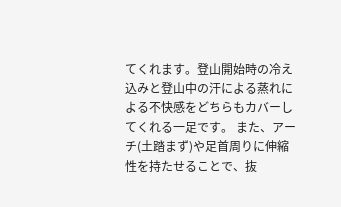てくれます。登山開始時の冷え込みと登山中の汗による蒸れによる不快感をどちらもカバーしてくれる一足です。 また、アーチ(土踏まず)や足首周りに伸縮性を持たせることで、抜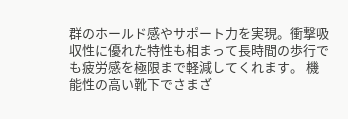群のホールド感やサポート力を実現。衝撃吸収性に優れた特性も相まって長時間の歩行でも疲労感を極限まで軽減してくれます。 機能性の高い靴下でさまざ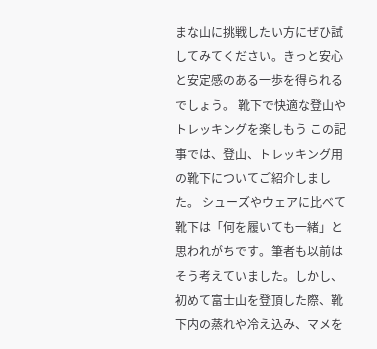まな山に挑戦したい方にぜひ試してみてください。きっと安心と安定感のある一歩を得られるでしょう。 靴下で快適な登山やトレッキングを楽しもう この記事では、登山、トレッキング用の靴下についてご紹介しました。 シューズやウェアに比べて靴下は「何を履いても一緒」と思われがちです。筆者も以前はそう考えていました。しかし、初めて富士山を登頂した際、靴下内の蒸れや冷え込み、マメを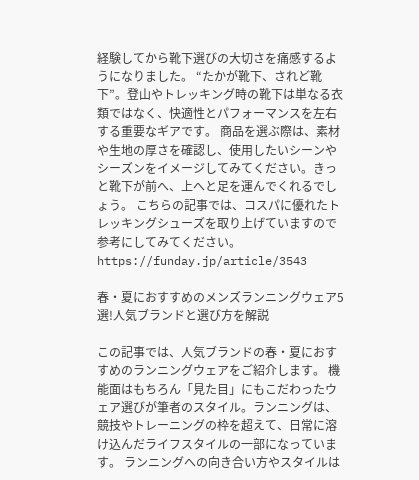経験してから靴下選びの大切さを痛感するようになりました。 “たかが靴下、されど靴下”。登山やトレッキング時の靴下は単なる衣類ではなく、快適性とパフォーマンスを左右する重要なギアです。 商品を選ぶ際は、素材や生地の厚さを確認し、使用したいシーンやシーズンをイメージしてみてください。きっと靴下が前へ、上へと足を運んでくれるでしょう。 こちらの記事では、コスパに優れたトレッキングシューズを取り上げていますので参考にしてみてください。 https://funday.jp/article/3543

春・夏におすすめのメンズランニングウェア5選!人気ブランドと選び方を解説

この記事では、人気ブランドの春・夏におすすめのランニングウェアをご紹介します。 機能面はもちろん「見た目」にもこだわったウェア選びが筆者のスタイル。ランニングは、競技やトレーニングの枠を超えて、日常に溶け込んだライフスタイルの一部になっています。 ランニングへの向き合い方やスタイルは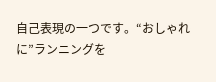自己表現の一つです。“おしゃれに”ランニングを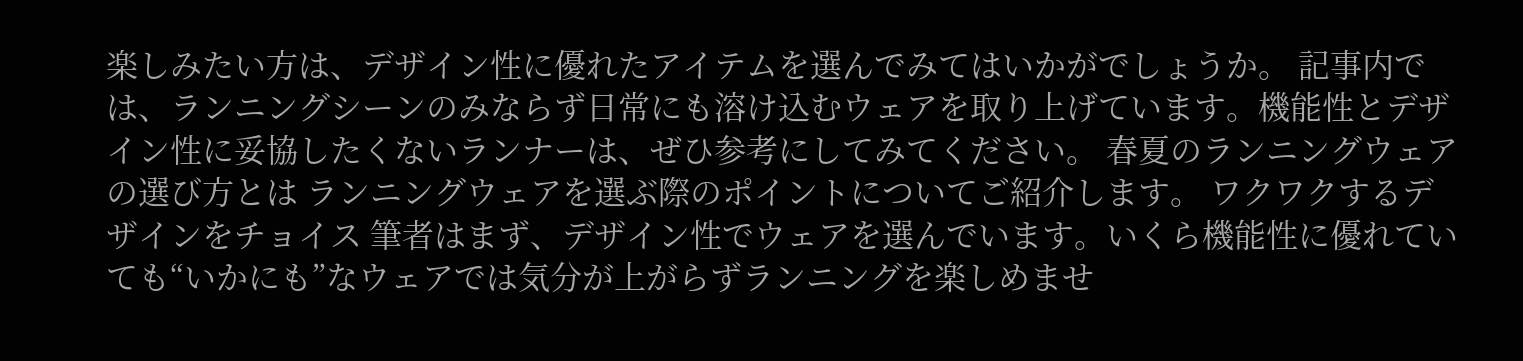楽しみたい方は、デザイン性に優れたアイテムを選んでみてはいかがでしょうか。 記事内では、ランニングシーンのみならず日常にも溶け込むウェアを取り上げています。機能性とデザイン性に妥協したくないランナーは、ぜひ参考にしてみてください。 春夏のランニングウェアの選び方とは ランニングウェアを選ぶ際のポイントについてご紹介します。 ワクワクするデザインをチョイス 筆者はまず、デザイン性でウェアを選んでいます。いくら機能性に優れていても“いかにも”なウェアでは気分が上がらずランニングを楽しめませ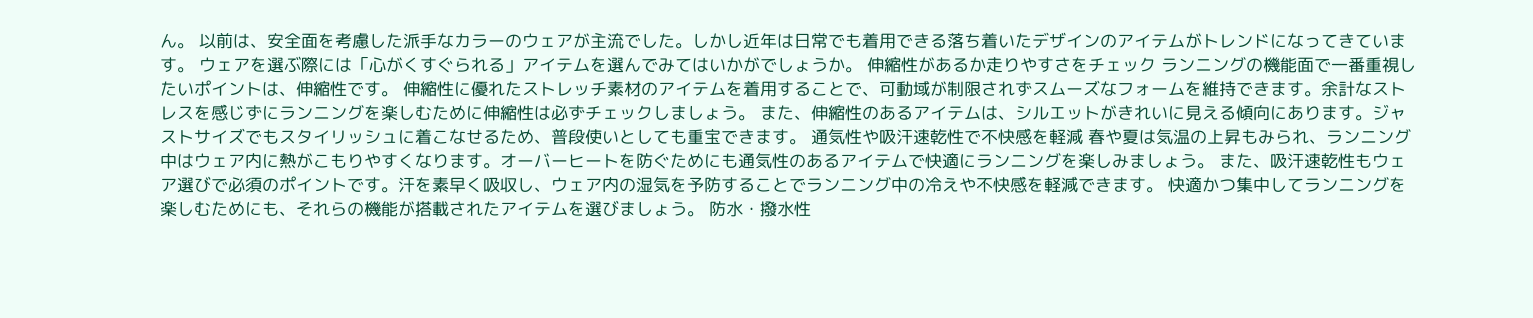ん。 以前は、安全面を考慮した派手なカラーのウェアが主流でした。しかし近年は日常でも着用できる落ち着いたデザインのアイテムがトレンドになってきています。 ウェアを選ぶ際には「心がくすぐられる」アイテムを選んでみてはいかがでしょうか。 伸縮性があるか走りやすさをチェック ランニングの機能面で一番重視したいポイントは、伸縮性です。 伸縮性に優れたストレッチ素材のアイテムを着用することで、可動域が制限されずスムーズなフォームを維持できます。余計なストレスを感じずにランニングを楽しむために伸縮性は必ずチェックしましょう。 また、伸縮性のあるアイテムは、シルエットがきれいに見える傾向にあります。ジャストサイズでもスタイリッシュに着こなせるため、普段使いとしても重宝できます。 通気性や吸汗速乾性で不快感を軽減 春や夏は気温の上昇もみられ、ランニング中はウェア内に熱がこもりやすくなります。オーバーヒートを防ぐためにも通気性のあるアイテムで快適にランニングを楽しみましょう。 また、吸汗速乾性もウェア選びで必須のポイントです。汗を素早く吸収し、ウェア内の湿気を予防することでランニング中の冷えや不快感を軽減できます。 快適かつ集中してランニングを楽しむためにも、それらの機能が搭載されたアイテムを選びましょう。 防水・撥水性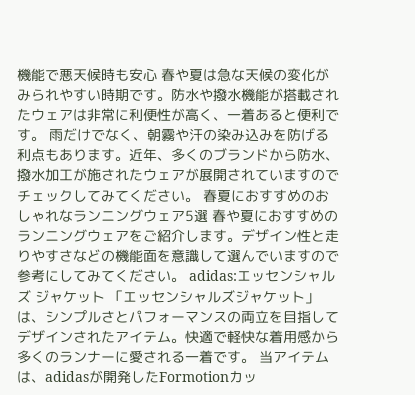機能で悪天候時も安心 春や夏は急な天候の変化がみられやすい時期です。防水や撥水機能が搭載されたウェアは非常に利便性が高く、一着あると便利です。 雨だけでなく、朝霧や汗の染み込みを防げる利点もあります。近年、多くのブランドから防水、撥水加工が施されたウェアが展開されていますのでチェックしてみてください。 春夏におすすめのおしゃれなランニングウェア5選 春や夏におすすめのランニングウェアをご紹介します。デザイン性と走りやすさなどの機能面を意識して選んでいますので参考にしてみてください。 adidas:エッセンシャルズ ジャケット 「エッセンシャルズジャケット」は、シンプルさとパフォーマンスの両立を目指してデザインされたアイテム。快適で軽快な着用感から多くのランナーに愛される一着です。 当アイテムは、adidasが開発したFormotionカッ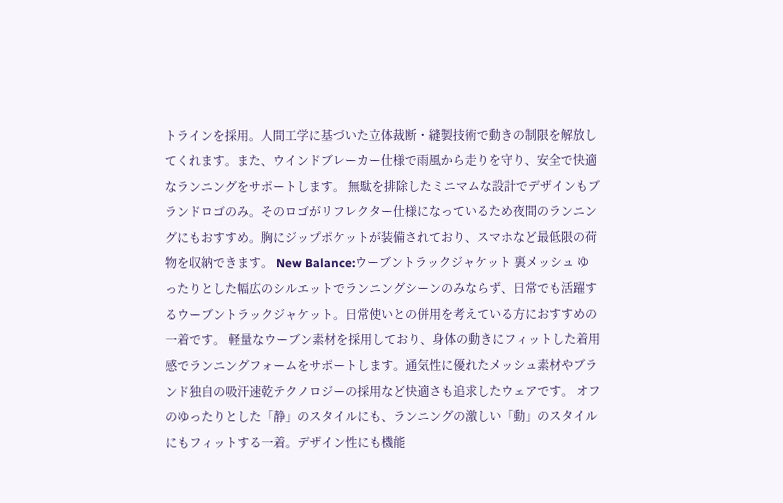トラインを採用。人間工学に基づいた立体裁断・縫製技術で動きの制限を解放してくれます。また、ウインドブレーカー仕様で雨風から走りを守り、安全で快適なランニングをサポートします。 無駄を排除したミニマムな設計でデザインもブランドロゴのみ。そのロゴがリフレクター仕様になっているため夜間のランニングにもおすすめ。胸にジップポケットが装備されており、スマホなど最低限の荷物を収納できます。 New Balance:ウーブントラックジャケット 裏メッシュ ゆったりとした幅広のシルエットでランニングシーンのみならず、日常でも活躍するウーブントラックジャケット。日常使いとの併用を考えている方におすすめの一着です。 軽量なウーブン素材を採用しており、身体の動きにフィットした着用感でランニングフォームをサポートします。通気性に優れたメッシュ素材やブランド独自の吸汗速乾テクノロジーの採用など快適さも追求したウェアです。 オフのゆったりとした「静」のスタイルにも、ランニングの激しい「動」のスタイルにもフィットする一着。デザイン性にも機能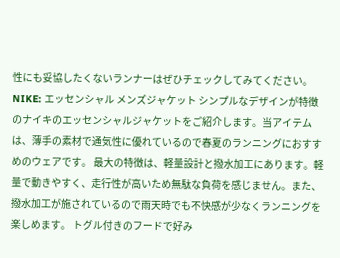性にも妥協したくないランナーはぜひチェックしてみてください。 NIKE: エッセンシャル メンズジャケット シンプルなデザインが特徴のナイキのエッセンシャルジャケットをご紹介します。当アイテムは、薄手の素材で通気性に優れているので春夏のランニングにおすすめのウェアです。 最大の特徴は、軽量設計と撥水加工にあります。軽量で動きやすく、走行性が高いため無駄な負荷を感じません。また、撥水加工が施されているので雨天時でも不快感が少なくランニングを楽しめます。 トグル付きのフードで好み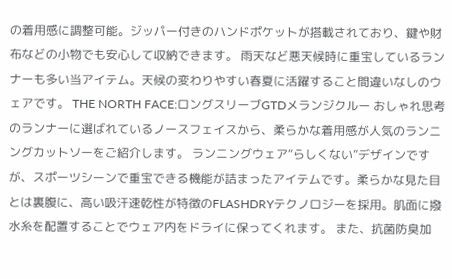の着用感に調整可能。ジッパー付きのハンドポケットが搭載されており、鍵や財布などの小物でも安心して収納できます。 雨天など悪天候時に重宝しているランナーも多い当アイテム。天候の変わりやすい春夏に活躍すること間違いなしのウェアです。 THE NORTH FACE:ロングスリーブGTDメランジクルー おしゃれ思考のランナーに選ばれているノースフェイスから、柔らかな着用感が人気のランニングカットソーをご紹介します。 ランニングウェア“らしくない”デザインですが、スポーツシーンで重宝できる機能が詰まったアイテムです。柔らかな見た目とは裏腹に、高い吸汗速乾性が特徴のFLASHDRYテクノロジーを採用。肌面に撥水糸を配置することでウェア内をドライに保ってくれます。 また、抗菌防臭加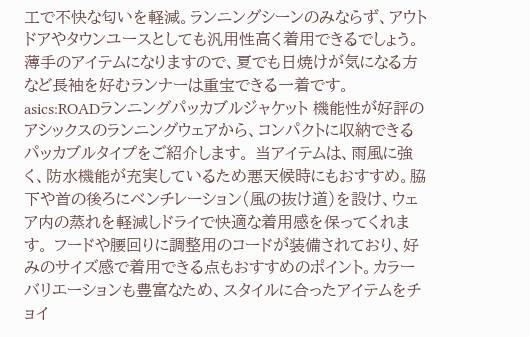工で不快な匂いを軽減。ランニングシーンのみならず、アウトドアやタウンユースとしても汎用性高く着用できるでしょう。 薄手のアイテムになりますので、夏でも日焼けが気になる方など長袖を好むランナーは重宝できる一着です。 asics:ROADランニングパッカブルジャケット 機能性が好評のアシックスのランニングウェアから、コンパクトに収納できるパッカブルタイプをご紹介します。 当アイテムは、雨風に強く、防水機能が充実しているため悪天候時にもおすすめ。脇下や首の後ろにベンチレーション(風の抜け道)を設け、ウェア内の蒸れを軽減しドライで快適な着用感を保ってくれます。 フードや腰回りに調整用のコードが装備されており、好みのサイズ感で着用できる点もおすすめのポイント。カラーバリエーションも豊富なため、スタイルに合ったアイテムをチョイ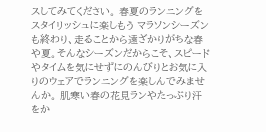スしてみてください。 春夏のランニングをスタイリッシュに楽しもう マラソンシーズンも終わり、走ることから遠ざかりがちな春や夏。そんなシーズンだからこそ、スピードやタイムを気にせずにのんびりとお気に入りのウェアでランニングを楽しんでみませんか。 肌寒い春の花見ランやたっぷり汗をか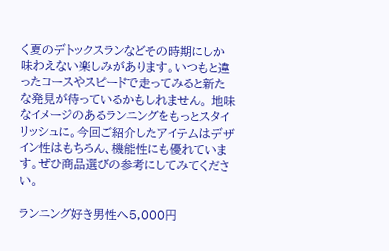く夏のデトックスランなどその時期にしか味わえない楽しみがあります。いつもと違ったコースやスピードで走ってみると新たな発見が待っているかもしれません。 地味なイメージのあるランニングをもっとスタイリッシュに。今回ご紹介したアイテムはデザイン性はもちろん、機能性にも優れています。ぜひ商品選びの参考にしてみてください。

ランニング好き男性へ5,000円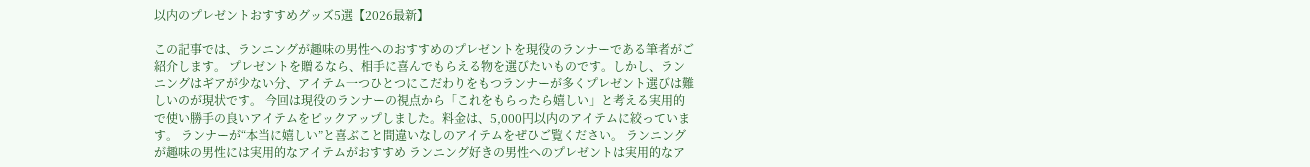以内のプレゼントおすすめグッズ5選【2026最新】

この記事では、ランニングが趣味の男性へのおすすめのプレゼントを現役のランナーである筆者がご紹介します。 プレゼントを贈るなら、相手に喜んでもらえる物を選びたいものです。しかし、ランニングはギアが少ない分、アイテム一つひとつにこだわりをもつランナーが多くプレゼント選びは難しいのが現状です。 今回は現役のランナーの視点から「これをもらったら嬉しい」と考える実用的で使い勝手の良いアイテムをピックアップしました。料金は、5,000円以内のアイテムに絞っています。 ランナーが“本当に嬉しい”と喜ぶこと間違いなしのアイテムをぜひご覧ください。 ランニングが趣味の男性には実用的なアイテムがおすすめ ランニング好きの男性へのプレゼントは実用的なア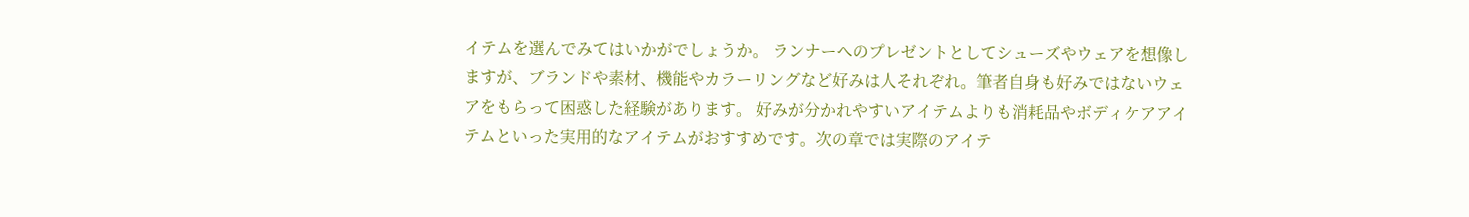イテムを選んでみてはいかがでしょうか。 ランナーへのプレゼントとしてシューズやウェアを想像しますが、ブランドや素材、機能やカラーリングなど好みは人それぞれ。筆者自身も好みではないウェアをもらって困惑した経験があります。 好みが分かれやすいアイテムよりも消耗品やボディケアアイテムといった実用的なアイテムがおすすめです。次の章では実際のアイテ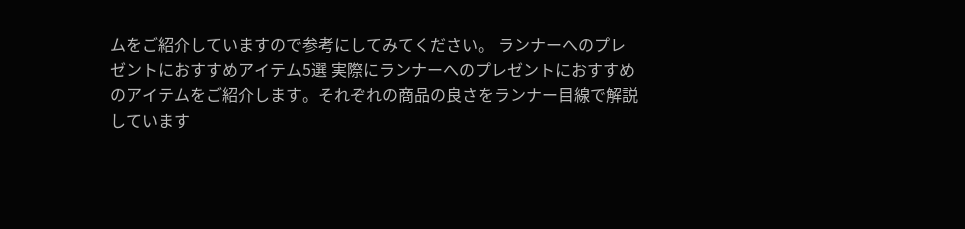ムをご紹介していますので参考にしてみてください。 ランナーへのプレゼントにおすすめアイテム5選 実際にランナーへのプレゼントにおすすめのアイテムをご紹介します。それぞれの商品の良さをランナー目線で解説しています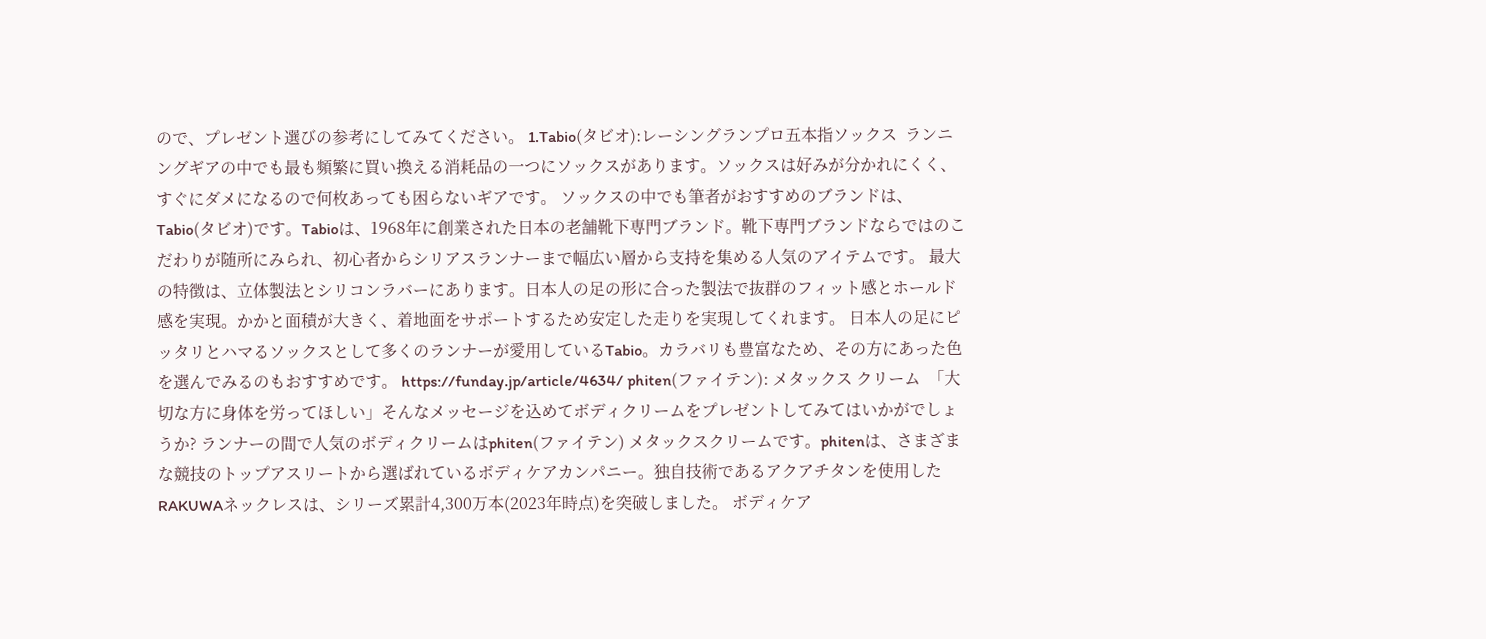ので、プレゼント選びの参考にしてみてください。 1.Tabio(タビオ):レーシングランプロ五本指ソックス  ランニングギアの中でも最も頻繁に買い換える消耗品の一つにソックスがあります。ソックスは好みが分かれにくく、すぐにダメになるので何枚あっても困らないギアです。 ソックスの中でも筆者がおすすめのブランドは、Tabio(タビオ)です。Tabioは、1968年に創業された日本の老舗靴下専門ブランド。靴下専門ブランドならではのこだわりが随所にみられ、初心者からシリアスランナーまで幅広い層から支持を集める人気のアイテムです。 最大の特徴は、立体製法とシリコンラバーにあります。日本人の足の形に合った製法で抜群のフィット感とホールド感を実現。かかと面積が大きく、着地面をサポートするため安定した走りを実現してくれます。 日本人の足にピッタリとハマるソックスとして多くのランナーが愛用しているTabio。カラバリも豊富なため、その方にあった色を選んでみるのもおすすめです。 https://funday.jp/article/4634/ phiten(ファイテン): メタックス クリーム  「大切な方に身体を労ってほしい」そんなメッセージを込めてボディクリームをプレゼントしてみてはいかがでしょうか? ランナーの間で人気のボディクリームはphiten(ファイテン) メタックスクリームです。phitenは、さまざまな競技のトップアスリートから選ばれているボディケアカンパニー。独自技術であるアクアチタンを使用したRAKUWAネックレスは、シリーズ累計4,300万本(2023年時点)を突破しました。 ボディケア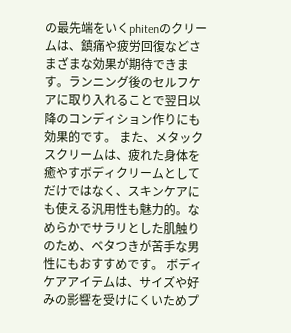の最先端をいくphitenのクリームは、鎮痛や疲労回復などさまざまな効果が期待できます。ランニング後のセルフケアに取り入れることで翌日以降のコンディション作りにも効果的です。 また、メタックスクリームは、疲れた身体を癒やすボディクリームとしてだけではなく、スキンケアにも使える汎用性も魅力的。なめらかでサラリとした肌触りのため、ベタつきが苦手な男性にもおすすめです。 ボディケアアイテムは、サイズや好みの影響を受けにくいためプ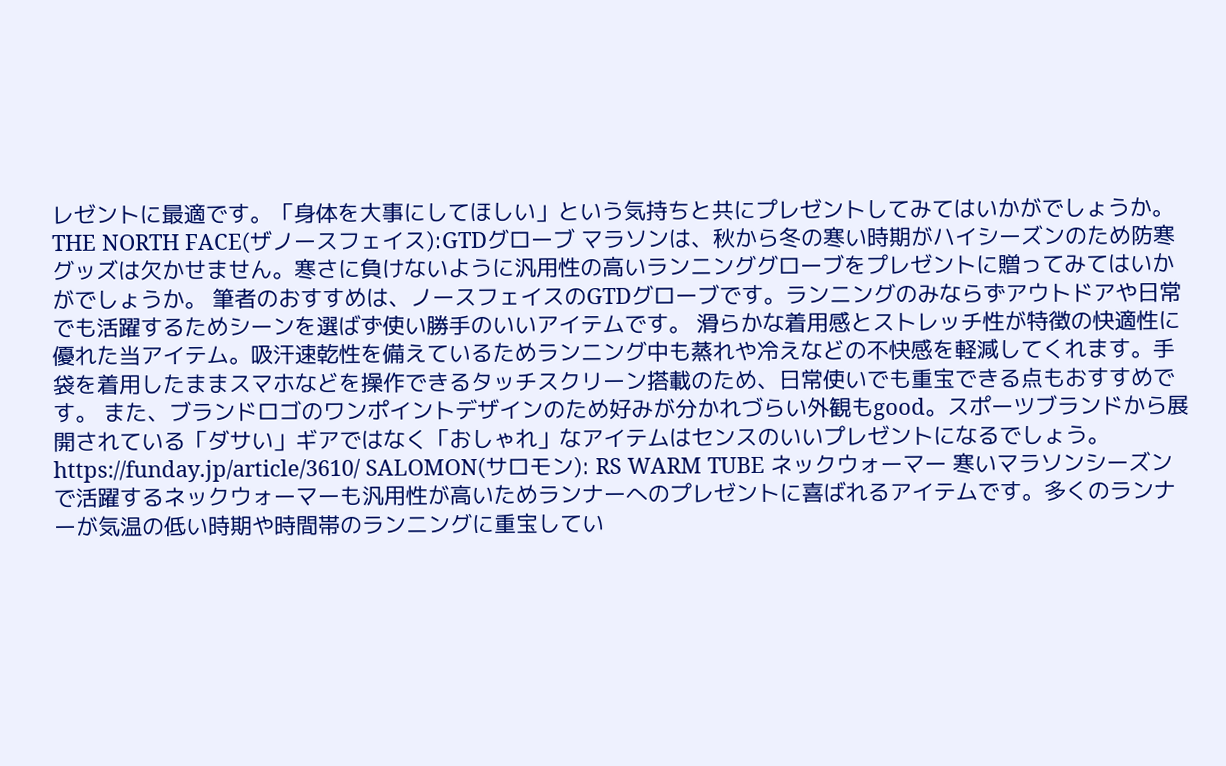レゼントに最適です。「身体を大事にしてほしい」という気持ちと共にプレゼントしてみてはいかがでしょうか。 THE NORTH FACE(ザノースフェイス):GTDグローブ マラソンは、秋から冬の寒い時期がハイシーズンのため防寒グッズは欠かせません。寒さに負けないように汎用性の高いランニンググローブをプレゼントに贈ってみてはいかがでしょうか。 筆者のおすすめは、ノースフェイスのGTDグローブです。ランニングのみならずアウトドアや日常でも活躍するためシーンを選ばず使い勝手のいいアイテムです。 滑らかな着用感とストレッチ性が特徴の快適性に優れた当アイテム。吸汗速乾性を備えているためランニング中も蒸れや冷えなどの不快感を軽減してくれます。手袋を着用したままスマホなどを操作できるタッチスクリーン搭載のため、日常使いでも重宝できる点もおすすめです。 また、ブランドロゴのワンポイントデザインのため好みが分かれづらい外観もgood。スポーツブランドから展開されている「ダサい」ギアではなく「おしゃれ」なアイテムはセンスのいいプレゼントになるでしょう。 https://funday.jp/article/3610/ SALOMON(サロモン): RS WARM TUBE ネックウォーマー 寒いマラソンシーズンで活躍するネックウォーマーも汎用性が高いためランナーへのプレゼントに喜ばれるアイテムです。多くのランナーが気温の低い時期や時間帯のランニングに重宝してい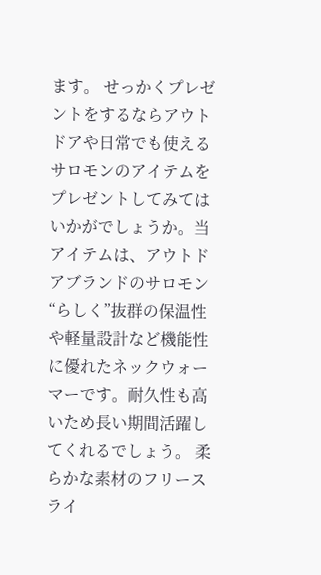ます。 せっかくプレゼントをするならアウトドアや日常でも使えるサロモンのアイテムをプレゼントしてみてはいかがでしょうか。当アイテムは、アウトドアブランドのサロモン“らしく”抜群の保温性や軽量設計など機能性に優れたネックウォーマーです。耐久性も高いため長い期間活躍してくれるでしょう。 柔らかな素材のフリースライ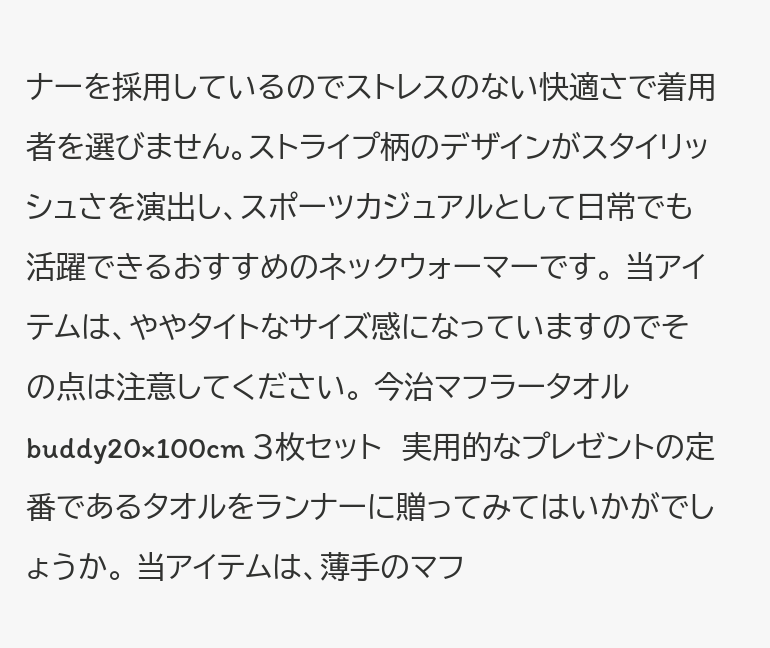ナーを採用しているのでストレスのない快適さで着用者を選びません。ストライプ柄のデザインがスタイリッシュさを演出し、スポーツカジュアルとして日常でも活躍できるおすすめのネックウォーマーです。 当アイテムは、ややタイトなサイズ感になっていますのでその点は注意してください。 今治マフラータオル buddy20×100cm 3枚セット  実用的なプレゼントの定番であるタオルをランナーに贈ってみてはいかがでしょうか。 当アイテムは、薄手のマフ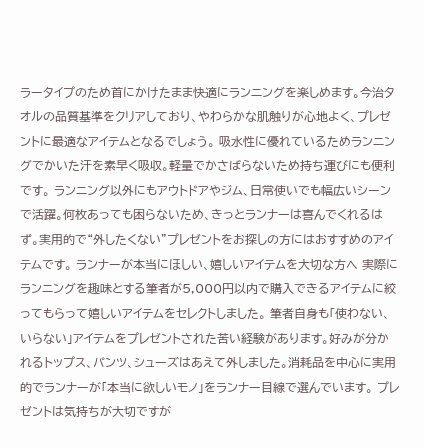ラータイプのため首にかけたまま快適にランニングを楽しめます。今治タオルの品質基準をクリアしており、やわらかな肌触りが心地よく、プレゼントに最適なアイテムとなるでしょう。 吸水性に優れているためランニングでかいた汗を素早く吸収。軽量でかさばらないため持ち運びにも便利です。 ランニング以外にもアウトドアやジム、日常使いでも幅広いシーンで活躍。何枚あっても困らないため、きっとランナーは喜んでくれるはず。実用的で“外したくない”プレゼントをお探しの方にはおすすめのアイテムです。 ランナーが本当にほしい、嬉しいアイテムを大切な方へ 実際にランニングを趣味とする筆者が5,000円以内で購入できるアイテムに絞ってもらって嬉しいアイテムをセレクトしました。 筆者自身も「使わない、いらない」アイテムをプレゼントされた苦い経験があります。好みが分かれるトップス、パンツ、シューズはあえて外しました。消耗品を中心に実用的でランナーが「本当に欲しいモノ」をランナー目線で選んでいます。 プレゼントは気持ちが大切ですが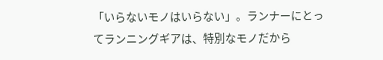「いらないモノはいらない」。ランナーにとってランニングギアは、特別なモノだから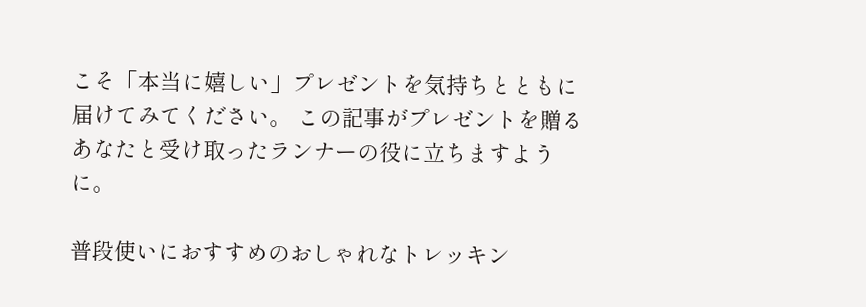こそ「本当に嬉しい」プレゼントを気持ちとともに届けてみてください。 この記事がプレゼントを贈るあなたと受け取ったランナーの役に立ちますように。

普段使いにおすすめのおしゃれなトレッキン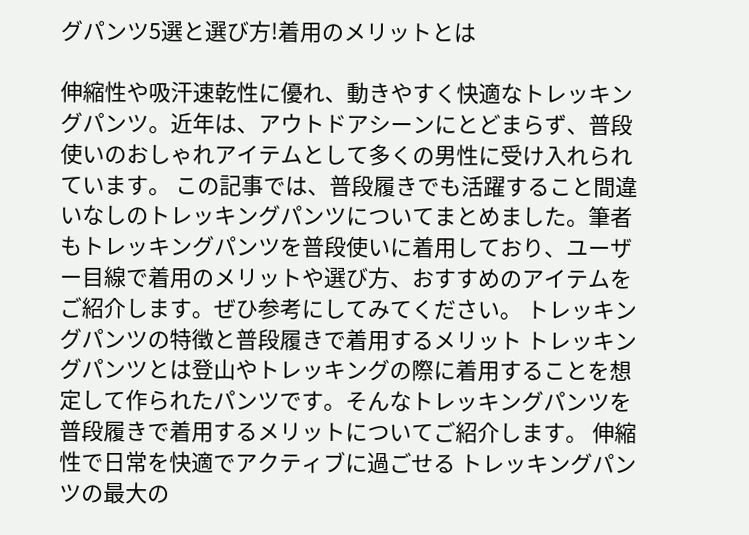グパンツ5選と選び方!着用のメリットとは

伸縮性や吸汗速乾性に優れ、動きやすく快適なトレッキングパンツ。近年は、アウトドアシーンにとどまらず、普段使いのおしゃれアイテムとして多くの男性に受け入れられています。 この記事では、普段履きでも活躍すること間違いなしのトレッキングパンツについてまとめました。筆者もトレッキングパンツを普段使いに着用しており、ユーザー目線で着用のメリットや選び方、おすすめのアイテムをご紹介します。ぜひ参考にしてみてください。 トレッキングパンツの特徴と普段履きで着用するメリット トレッキングパンツとは登山やトレッキングの際に着用することを想定して作られたパンツです。そんなトレッキングパンツを普段履きで着用するメリットについてご紹介します。 伸縮性で日常を快適でアクティブに過ごせる トレッキングパンツの最大の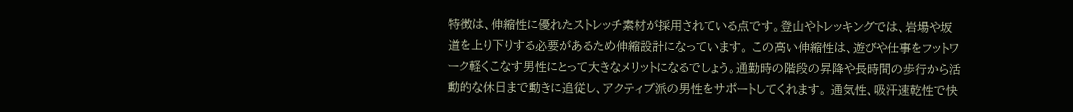特徴は、伸縮性に優れたストレッチ素材が採用されている点です。登山やトレッキングでは、岩場や坂道を上り下りする必要があるため伸縮設計になっています。 この高い伸縮性は、遊びや仕事をフットワーク軽くこなす男性にとって大きなメリットになるでしょう。通勤時の階段の昇降や長時間の歩行から活動的な休日まで動きに追従し、アクティブ派の男性をサポートしてくれます。 通気性、吸汗速乾性で快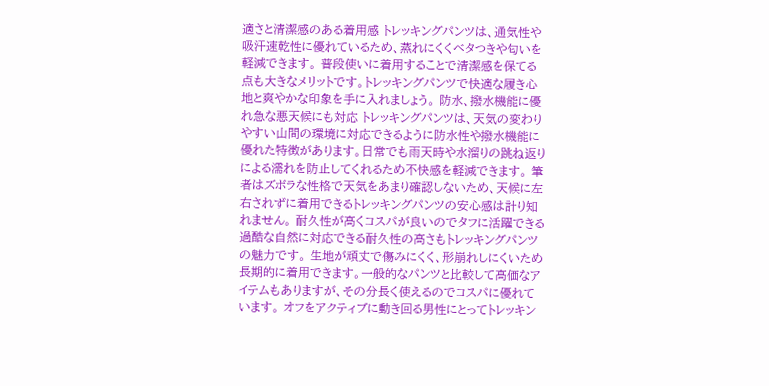適さと清潔感のある着用感 トレッキングパンツは、通気性や吸汗速乾性に優れているため、蒸れにくくベタつきや匂いを軽減できます。 普段使いに着用することで清潔感を保てる点も大きなメリットです。トレッキングパンツで快適な履き心地と爽やかな印象を手に入れましょう。 防水、撥水機能に優れ急な悪天候にも対応 トレッキングパンツは、天気の変わりやすい山間の環境に対応できるように防水性や撥水機能に優れた特徴があります。日常でも雨天時や水溜りの跳ね返りによる濡れを防止してくれるため不快感を軽減できます。 筆者はズボラな性格で天気をあまり確認しないため、天候に左右されずに着用できるトレッキングパンツの安心感は計り知れません。 耐久性が高くコスパが良いのでタフに活躍できる 過酷な自然に対応できる耐久性の高さもトレッキングパンツの魅力です。 生地が頑丈で傷みにくく、形崩れしにくいため長期的に着用できます。一般的なパンツと比較して高価なアイテムもありますが、その分長く使えるのでコスパに優れています。 オフをアクティブに動き回る男性にとってトレッキン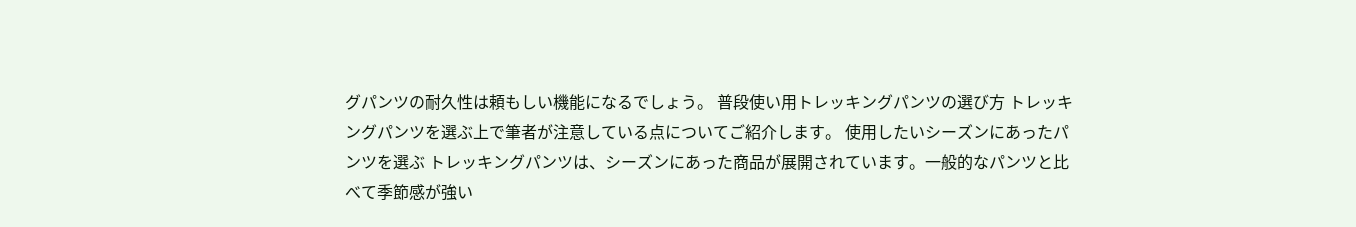グパンツの耐久性は頼もしい機能になるでしょう。 普段使い用トレッキングパンツの選び方 トレッキングパンツを選ぶ上で筆者が注意している点についてご紹介します。 使用したいシーズンにあったパンツを選ぶ トレッキングパンツは、シーズンにあった商品が展開されています。一般的なパンツと比べて季節感が強い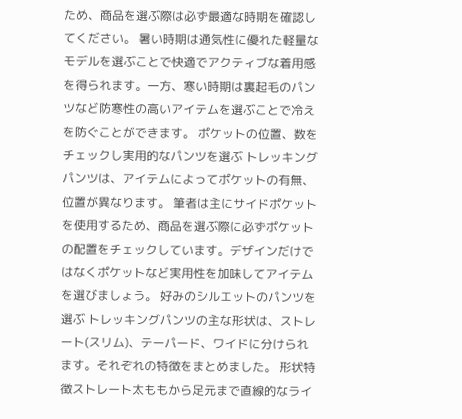ため、商品を選ぶ際は必ず最適な時期を確認してください。 暑い時期は通気性に優れた軽量なモデルを選ぶことで快適でアクティブな着用感を得られます。一方、寒い時期は裏起毛のパンツなど防寒性の高いアイテムを選ぶことで冷えを防ぐことができます。 ポケットの位置、数をチェックし実用的なパンツを選ぶ トレッキングパンツは、アイテムによってポケットの有無、位置が異なります。 筆者は主にサイドポケットを使用するため、商品を選ぶ際に必ずポケットの配置をチェックしています。デザインだけではなくポケットなど実用性を加味してアイテムを選びましょう。 好みのシルエットのパンツを選ぶ トレッキングパンツの主な形状は、ストレート(スリム)、テーパード、ワイドに分けられます。それぞれの特徴をまとめました。 形状特徴ストレート太ももから足元まで直線的なライ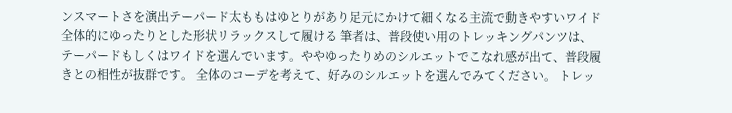ンスマートさを演出テーパード太ももはゆとりがあり足元にかけて細くなる主流で動きやすいワイド全体的にゆったりとした形状リラックスして履ける 筆者は、普段使い用のトレッキングパンツは、テーパードもしくはワイドを選んでいます。ややゆったりめのシルエットでこなれ感が出て、普段履きとの相性が抜群です。 全体のコーデを考えて、好みのシルエットを選んでみてください。 トレッ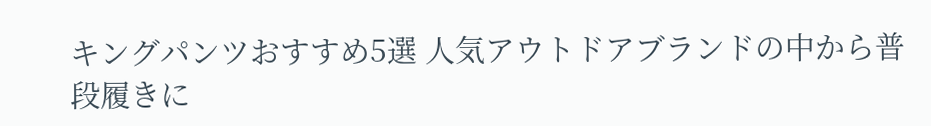キングパンツおすすめ5選 人気アウトドアブランドの中から普段履きに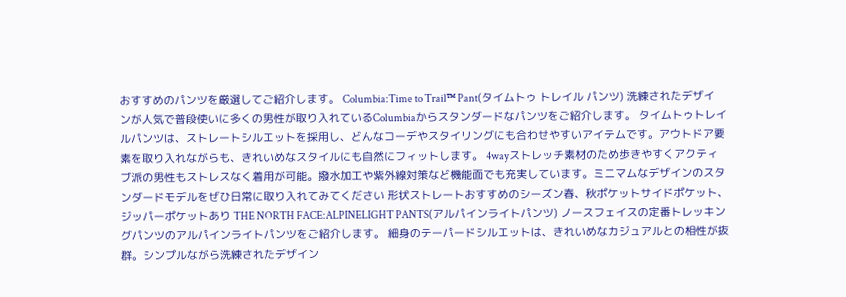おすすめのパンツを厳選してご紹介します。 Columbia:Time to Trail™ Pant(タイムトゥ トレイル パンツ) 洗練されたデザインが人気で普段使いに多くの男性が取り入れているColumbiaからスタンダードなパンツをご紹介します。 タイムトゥトレイルパンツは、ストレートシルエットを採用し、どんなコーデやスタイリングにも合わせやすいアイテムです。アウトドア要素を取り入れながらも、きれいめなスタイルにも自然にフィットします。 4wayストレッチ素材のため歩きやすくアクティブ派の男性もストレスなく着用が可能。撥水加工や紫外線対策など機能面でも充実しています。ミニマムなデザインのスタンダードモデルをぜひ日常に取り入れてみてください 形状ストレートおすすめのシーズン春、秋ポケットサイドポケット、ジッパーポケットあり THE NORTH FACE:ALPINELIGHT PANTS(アルパインライトパンツ) ノースフェイスの定番トレッキングパンツのアルパインライトパンツをご紹介します。 細身のテーパードシルエットは、きれいめなカジュアルとの相性が抜群。シンプルながら洗練されたデザイン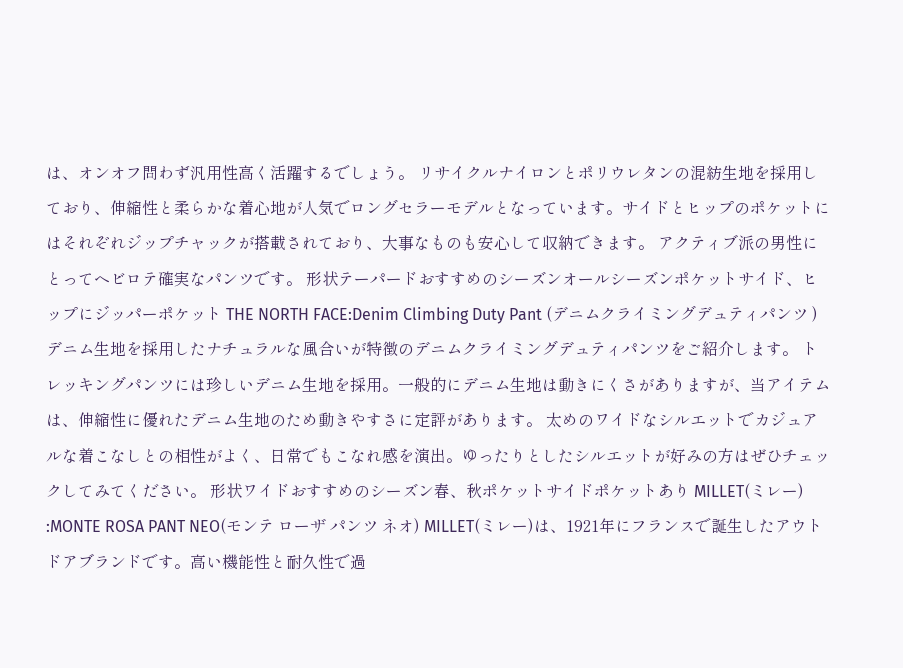は、オンオフ問わず汎用性高く活躍するでしょう。 リサイクルナイロンとポリウレタンの混紡生地を採用しており、伸縮性と柔らかな着心地が人気でロングセラーモデルとなっています。サイドとヒップのポケットにはそれぞれジップチャックが搭載されており、大事なものも安心して収納できます。 アクティブ派の男性にとってヘビロテ確実なパンツです。 形状テーパードおすすめのシーズンオールシーズンポケットサイド、ヒップにジッパーポケット THE NORTH FACE:Denim Climbing Duty Pant (デニムクライミングデュティパンツ ) デニム生地を採用したナチュラルな風合いが特徴のデニムクライミングデュティパンツをご紹介します。 トレッキングパンツには珍しいデニム生地を採用。一般的にデニム生地は動きにくさがありますが、当アイテムは、伸縮性に優れたデニム生地のため動きやすさに定評があります。 太めのワイドなシルエットでカジュアルな着こなしとの相性がよく、日常でもこなれ感を演出。ゆったりとしたシルエットが好みの方はぜひチェックしてみてください。 形状ワイドおすすめのシーズン春、秋ポケットサイドポケットあり MILLET(ミレー) :MONTE ROSA PANT NEO(モンテ ローザ パンツ ネオ) MILLET(ミレー)は、1921年にフランスで誕生したアウトドアブランドです。高い機能性と耐久性で過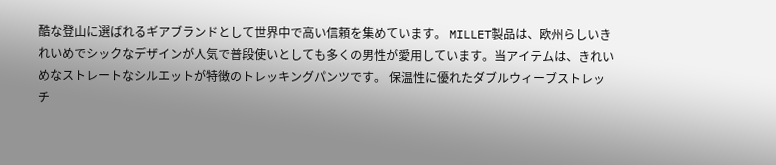酷な登山に選ばれるギアブランドとして世界中で高い信頼を集めています。 MILLET製品は、欧州らしいきれいめでシックなデザインが人気で普段使いとしても多くの男性が愛用しています。当アイテムは、きれいめなストレートなシルエットが特徴のトレッキングパンツです。 保温性に優れたダブルウィーブストレッチ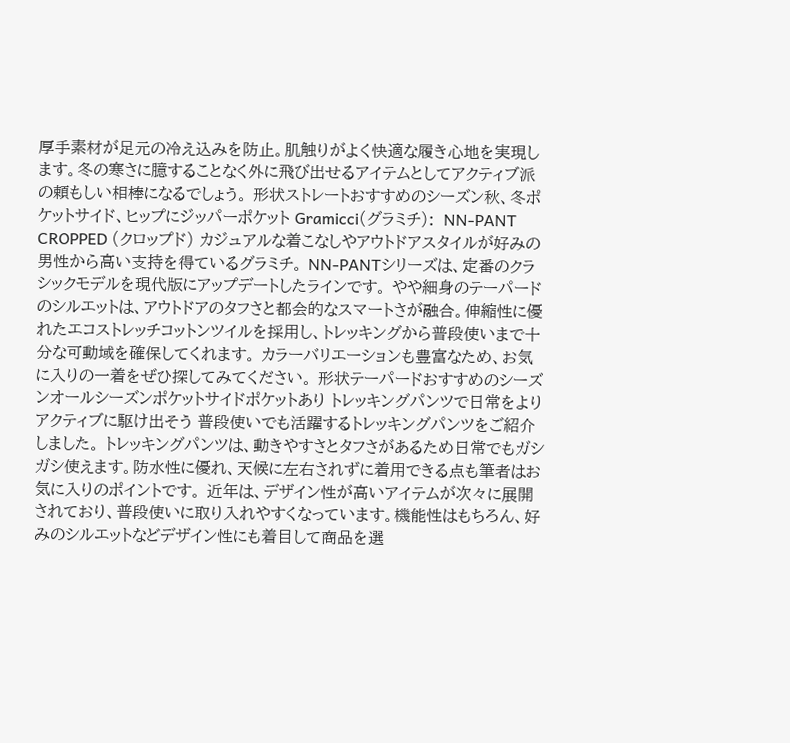厚手素材が足元の冷え込みを防止。肌触りがよく快適な履き心地を実現します。冬の寒さに臆することなく外に飛び出せるアイテムとしてアクティブ派の頼もしい相棒になるでしょう。 形状ストレートおすすめのシーズン秋、冬ポケットサイド、ヒップにジッパーポケット Gramicci(グラミチ):  NN-PANT CROPPED (クロップド) カジュアルな着こなしやアウトドアスタイルが好みの男性から高い支持を得ているグラミチ。 NN-PANTシリーズは、定番のクラシックモデルを現代版にアップデートしたラインです。 やや細身のテーパードのシルエットは、アウトドアのタフさと都会的なスマートさが融合。伸縮性に優れたエコストレッチコットンツイルを採用し、トレッキングから普段使いまで十分な可動域を確保してくれます。 カラーバリエーションも豊富なため、お気に入りの一着をぜひ探してみてください。 形状テーパードおすすめのシーズンオールシーズンポケットサイドポケットあり トレッキングパンツで日常をよりアクティブに駆け出そう 普段使いでも活躍するトレッキングパンツをご紹介しました。 トレッキングパンツは、動きやすさとタフさがあるため日常でもガシガシ使えます。防水性に優れ、天候に左右されずに着用できる点も筆者はお気に入りのポイントです。 近年は、デザイン性が高いアイテムが次々に展開されており、普段使いに取り入れやすくなっています。機能性はもちろん、好みのシルエットなどデザイン性にも着目して商品を選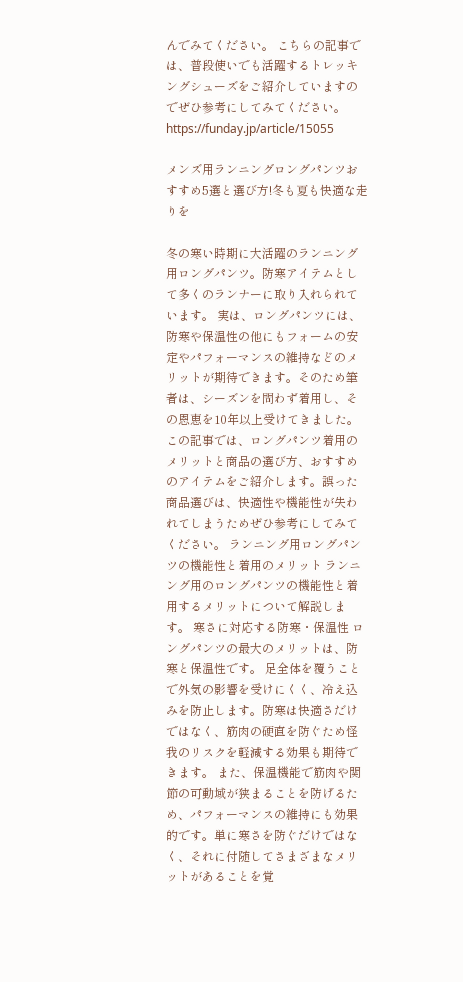んでみてください。 こちらの記事では、普段使いでも活躍するトレッキングシューズをご紹介していますのでぜひ参考にしてみてください。 https://funday.jp/article/15055

メンズ用ランニングロングパンツおすすめ5選と選び方!冬も夏も快適な走りを

冬の寒い時期に大活躍のランニング用ロングパンツ。防寒アイテムとして多くのランナーに取り入れられています。 実は、ロングパンツには、防寒や保温性の他にもフォームの安定やパフォーマンスの維持などのメリットが期待できます。そのため筆者は、シーズンを問わず着用し、その恩恵を10年以上受けてきました。 この記事では、ロングパンツ着用のメリットと商品の選び方、おすすめのアイテムをご紹介します。誤った商品選びは、快適性や機能性が失われてしまうためぜひ参考にしてみてください。 ランニング用ロングパンツの機能性と着用のメリット ランニング用のロングパンツの機能性と着用するメリットについて解説します。 寒さに対応する防寒・保温性 ロングパンツの最大のメリットは、防寒と保温性です。 足全体を覆うことで外気の影響を受けにくく、冷え込みを防止します。防寒は快適さだけではなく、筋肉の硬直を防ぐため怪我のリスクを軽減する効果も期待できます。 また、保温機能で筋肉や関節の可動域が狭まることを防げるため、パフォーマンスの維持にも効果的です。単に寒さを防ぐだけではなく、それに付随してさまざまなメリットがあることを覚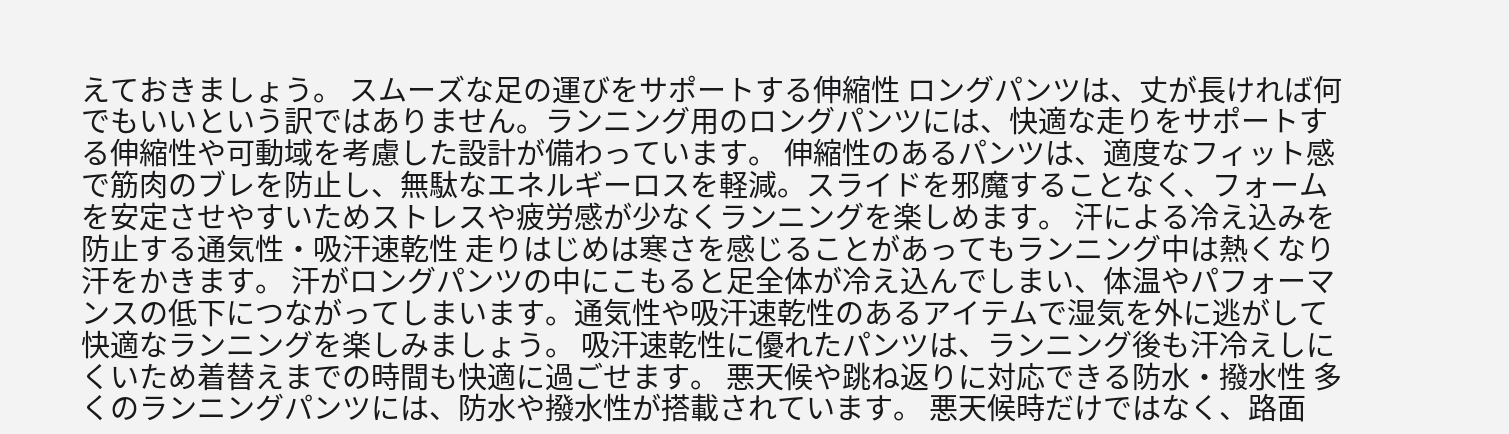えておきましょう。 スムーズな足の運びをサポートする伸縮性 ロングパンツは、丈が長ければ何でもいいという訳ではありません。ランニング用のロングパンツには、快適な走りをサポートする伸縮性や可動域を考慮した設計が備わっています。 伸縮性のあるパンツは、適度なフィット感で筋肉のブレを防止し、無駄なエネルギーロスを軽減。スライドを邪魔することなく、フォームを安定させやすいためストレスや疲労感が少なくランニングを楽しめます。 汗による冷え込みを防止する通気性・吸汗速乾性 走りはじめは寒さを感じることがあってもランニング中は熱くなり汗をかきます。 汗がロングパンツの中にこもると足全体が冷え込んでしまい、体温やパフォーマンスの低下につながってしまいます。通気性や吸汗速乾性のあるアイテムで湿気を外に逃がして快適なランニングを楽しみましょう。 吸汗速乾性に優れたパンツは、ランニング後も汗冷えしにくいため着替えまでの時間も快適に過ごせます。 悪天候や跳ね返りに対応できる防水・撥水性 多くのランニングパンツには、防水や撥水性が搭載されています。 悪天候時だけではなく、路面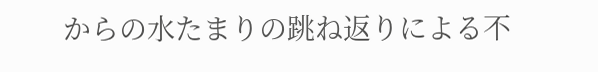からの水たまりの跳ね返りによる不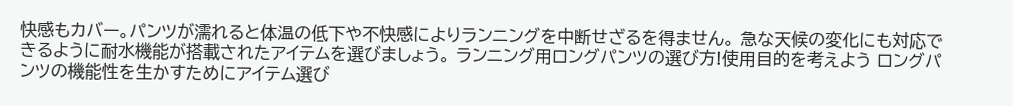快感もカバー。パンツが濡れると体温の低下や不快感によりランニングを中断せざるを得ません。 急な天候の変化にも対応できるように耐水機能が搭載されたアイテムを選びましょう。 ランニング用ロングパンツの選び方!使用目的を考えよう ロングパンツの機能性を生かすためにアイテム選び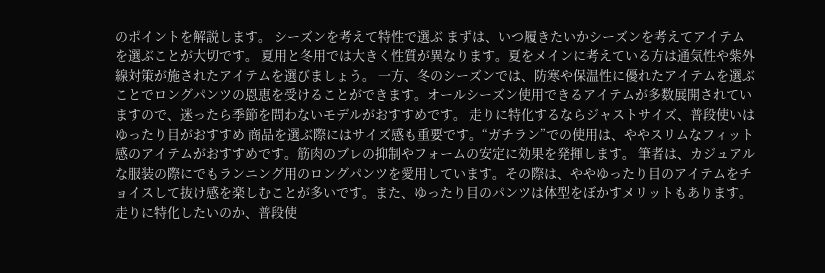のポイントを解説します。 シーズンを考えて特性で選ぶ まずは、いつ履きたいかシーズンを考えてアイテムを選ぶことが大切です。 夏用と冬用では大きく性質が異なります。夏をメインに考えている方は通気性や紫外線対策が施されたアイテムを選びましょう。 一方、冬のシーズンでは、防寒や保温性に優れたアイテムを選ぶことでロングパンツの恩恵を受けることができます。オールシーズン使用できるアイテムが多数展開されていますので、迷ったら季節を問わないモデルがおすすめです。 走りに特化するならジャストサイズ、普段使いはゆったり目がおすすめ 商品を選ぶ際にはサイズ感も重要です。“ガチラン”での使用は、ややスリムなフィット感のアイテムがおすすめです。筋肉のブレの抑制やフォームの安定に効果を発揮します。 筆者は、カジュアルな服装の際にでもランニング用のロングパンツを愛用しています。その際は、ややゆったり目のアイテムをチョイスして抜け感を楽しむことが多いです。また、ゆったり目のパンツは体型をぼかすメリットもあります。 走りに特化したいのか、普段使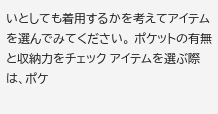いとしても着用するかを考えてアイテムを選んでみてください。 ポケットの有無と収納力をチェック アイテムを選ぶ際は、ポケ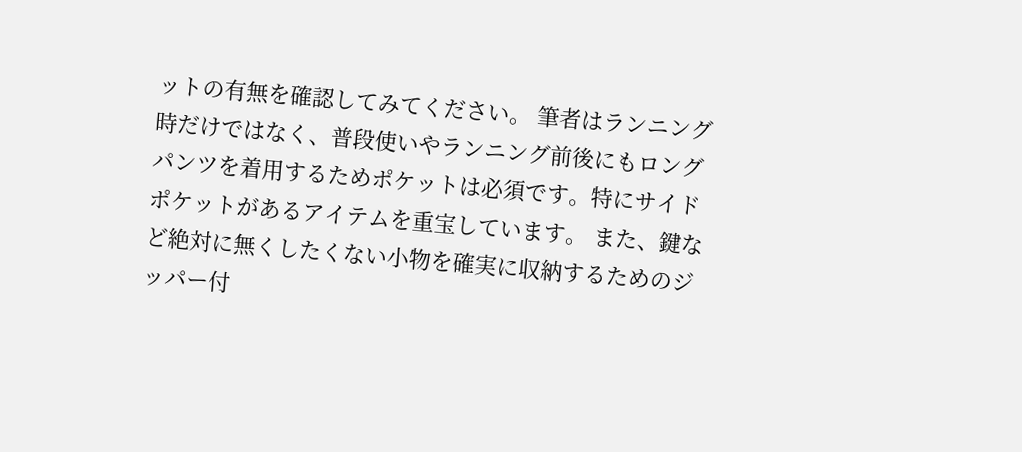ットの有無を確認してみてください。 筆者はランニング時だけではなく、普段使いやランニング前後にもロングパンツを着用するためポケットは必須です。特にサイドポケットがあるアイテムを重宝しています。 また、鍵など絶対に無くしたくない小物を確実に収納するためのジッパー付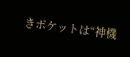きポケットは“神機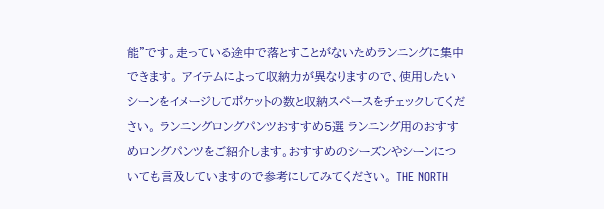能”です。走っている途中で落とすことがないためランニングに集中できます。 アイテムによって収納力が異なりますので、使用したいシーンをイメージしてポケットの数と収納スペースをチェックしてください。 ランニングロングパンツおすすめ5選 ランニング用のおすすめロングパンツをご紹介します。おすすめのシーズンやシーンについても言及していますので参考にしてみてください。 THE NORTH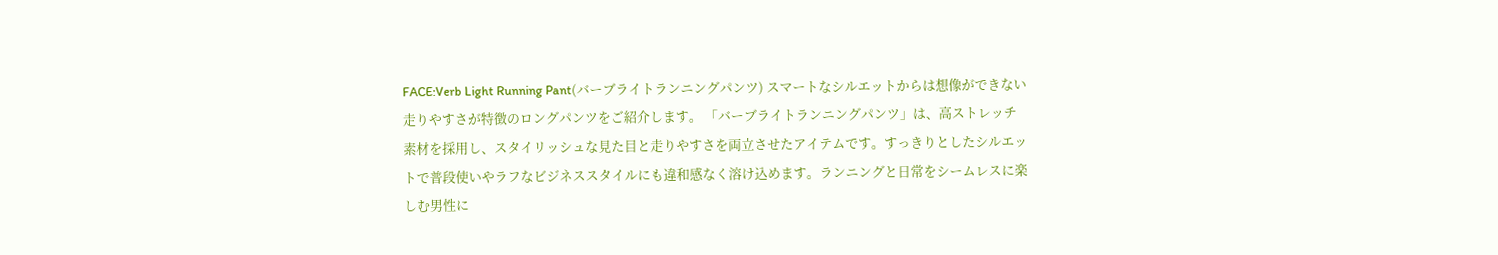FACE:Verb Light Running Pant(バーブライトランニングパンツ) スマートなシルエットからは想像ができない走りやすさが特徴のロングパンツをご紹介します。 「バーブライトランニングパンツ」は、高ストレッチ素材を採用し、スタイリッシュな見た目と走りやすさを両立させたアイテムです。すっきりとしたシルエットで普段使いやラフなビジネススタイルにも違和感なく溶け込めます。ランニングと日常をシームレスに楽しむ男性に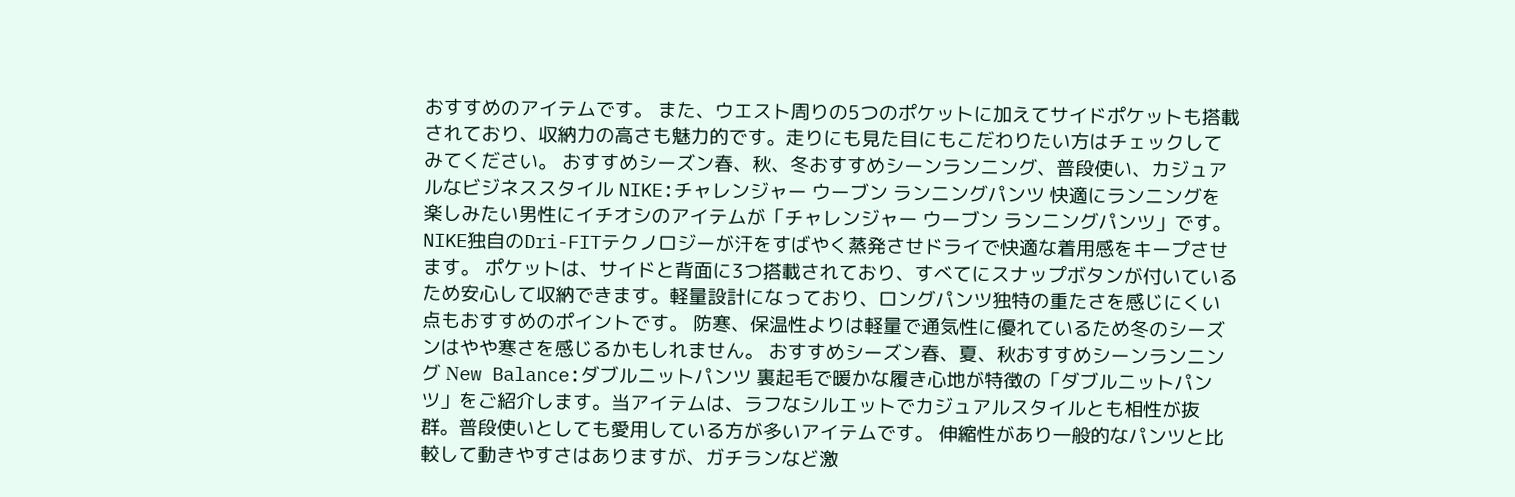おすすめのアイテムです。 また、ウエスト周りの5つのポケットに加えてサイドポケットも搭載されており、収納力の高さも魅力的です。走りにも見た目にもこだわりたい方はチェックしてみてください。 おすすめシーズン春、秋、冬おすすめシーンランニング、普段使い、カジュアルなビジネススタイル NIKE:チャレンジャー ウーブン ランニングパンツ 快適にランニングを楽しみたい男性にイチオシのアイテムが「チャレンジャー ウーブン ランニングパンツ」です。NIKE独自のDri-FITテクノロジーが汗をすばやく蒸発させドライで快適な着用感をキープさせます。 ポケットは、サイドと背面に3つ搭載されており、すべてにスナップボタンが付いているため安心して収納できます。軽量設計になっており、ロングパンツ独特の重たさを感じにくい点もおすすめのポイントです。 防寒、保温性よりは軽量で通気性に優れているため冬のシーズンはやや寒さを感じるかもしれません。 おすすめシーズン春、夏、秋おすすめシーンランニング Νew Balance:ダブルニットパンツ 裏起毛で暖かな履き心地が特徴の「ダブルニットパンツ」をご紹介します。当アイテムは、ラフなシルエットでカジュアルスタイルとも相性が抜群。普段使いとしても愛用している方が多いアイテムです。 伸縮性があり一般的なパンツと比較して動きやすさはありますが、ガチランなど激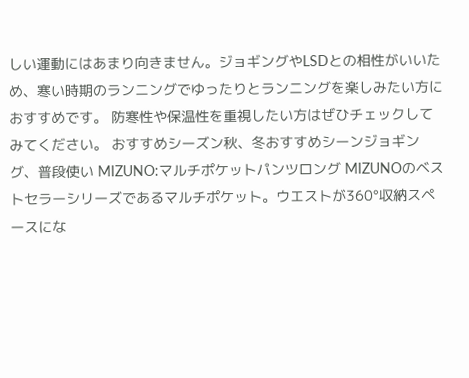しい運動にはあまり向きません。ジョギングやLSDとの相性がいいため、寒い時期のランニングでゆったりとランニングを楽しみたい方におすすめです。 防寒性や保温性を重視したい方はぜひチェックしてみてください。 おすすめシーズン秋、冬おすすめシーンジョギング、普段使い MIZUNO:マルチポケットパンツロング MIZUNOのベストセラーシリーズであるマルチポケット。ウエストが360°収納スペースにな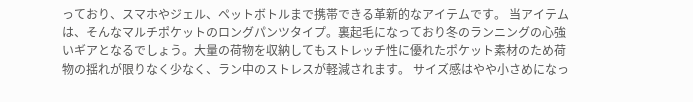っており、スマホやジェル、ペットボトルまで携帯できる革新的なアイテムです。 当アイテムは、そんなマルチポケットのロングパンツタイプ。裏起毛になっており冬のランニングの心強いギアとなるでしょう。大量の荷物を収納してもストレッチ性に優れたポケット素材のため荷物の揺れが限りなく少なく、ラン中のストレスが軽減されます。 サイズ感はやや小さめになっ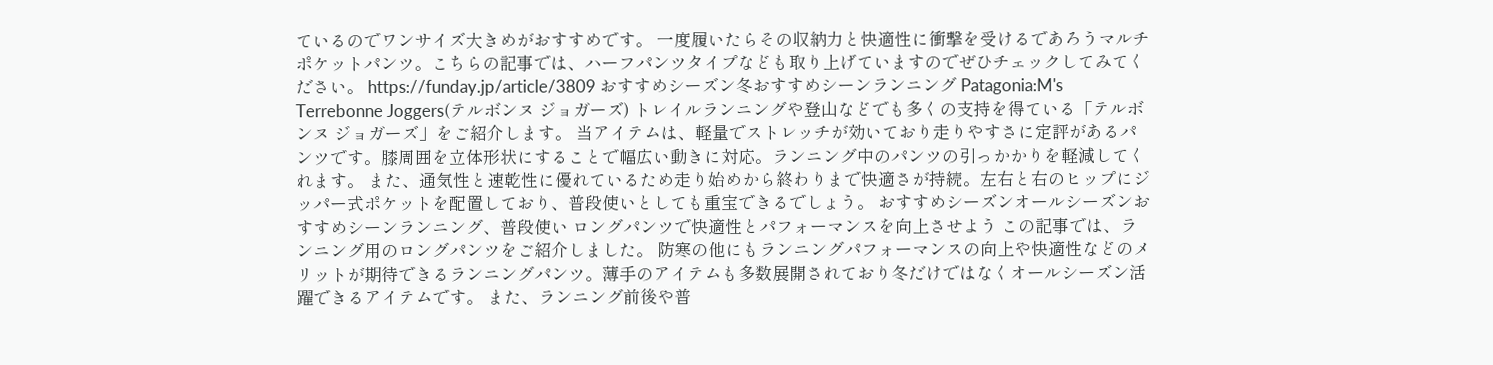ているのでワンサイズ大きめがおすすめです。 一度履いたらその収納力と快適性に衝撃を受けるであろうマルチポケットパンツ。こちらの記事では、ハーフパンツタイプなども取り上げていますのでぜひチェックしてみてください。 https://funday.jp/article/3809 おすすめシーズン冬おすすめシーンランニング Patagonia:M's Terrebonne Joggers(テルボンヌ ジョガーズ) トレイルランニングや登山などでも多くの支持を得ている「テルボンヌ ジョガーズ」をご紹介します。 当アイテムは、軽量でストレッチが効いており走りやすさに定評があるパンツです。膝周囲を立体形状にすることで幅広い動きに対応。ランニング中のパンツの引っかかりを軽減してくれます。 また、通気性と速乾性に優れているため走り始めから終わりまで快適さが持続。左右と右のヒップにジッパー式ポケットを配置しており、普段使いとしても重宝できるでしょう。 おすすめシーズンオールシーズンおすすめシーンランニング、普段使い ロングパンツで快適性とパフォーマンスを向上させよう この記事では、ランニング用のロングパンツをご紹介しました。 防寒の他にもランニングパフォーマンスの向上や快適性などのメリットが期待できるランニングパンツ。薄手のアイテムも多数展開されており冬だけではなくオールシーズン活躍できるアイテムです。 また、ランニング前後や普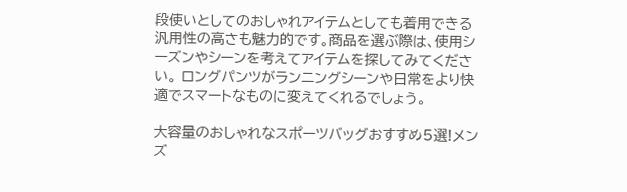段使いとしてのおしゃれアイテムとしても着用できる汎用性の高さも魅力的です。商品を選ぶ際は、使用シーズンやシーンを考えてアイテムを探してみてください。 ロングパンツがランニングシーンや日常をより快適でスマートなものに変えてくれるでしょう。

大容量のおしゃれなスポーツバッグおすすめ5選!メンズ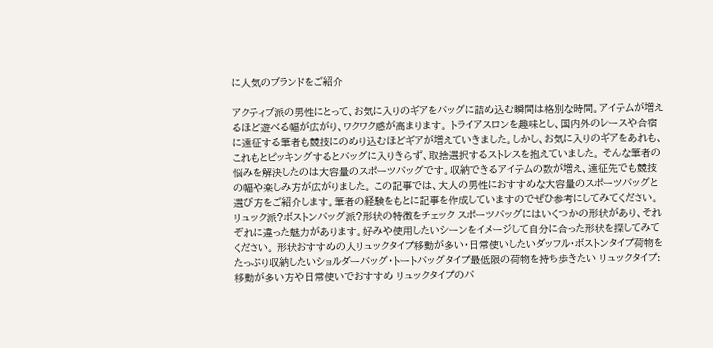に人気のブランドをご紹介

アクティブ派の男性にとって、お気に入りのギアをバッグに詰め込む瞬間は格別な時間。アイテムが増えるほど遊べる幅が広がり、ワクワク感が高まります。 トライアスロンを趣味とし、国内外のレースや合宿に遠征する筆者も競技にのめり込むほどギアが増えていきました。しかし、お気に入りのギアをあれも、これもとピッキングするとバッグに入りきらず、取捨選択するストレスを抱えていました。 そんな筆者の悩みを解決したのは大容量のスポーツバッグです。収納できるアイテムの数が増え、遠征先でも競技の幅や楽しみ方が広がりました。 この記事では、大人の男性におすすめな大容量のスポーツバッグと選び方をご紹介します。筆者の経験をもとに記事を作成していますのでぜひ参考にしてみてください。 リュック派?ボストンバッグ派?形状の特徴をチェック スポーツバッグにはいくつかの形状があり、それぞれに違った魅力があります。好みや使用したいシーンをイメージして自分に合った形状を探してみてください。 形状おすすめの人リュックタイプ移動が多い・日常使いしたいダッフル・ボストンタイプ荷物をたっぷり収納したいショルダーバッグ・トートバッグタイプ最低限の荷物を持ち歩きたい リュックタイプ:移動が多い方や日常使いでおすすめ リュックタイプのバ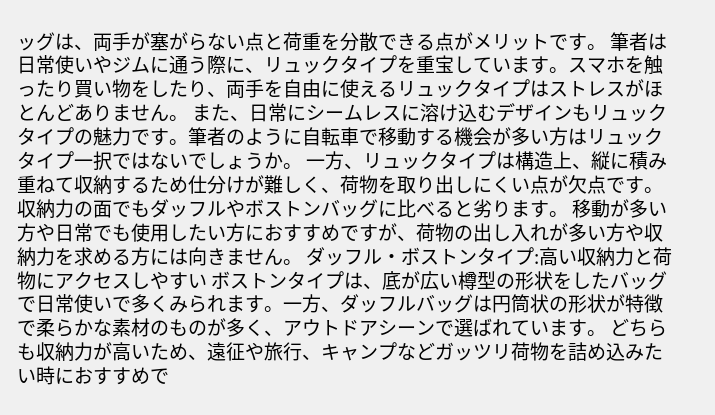ッグは、両手が塞がらない点と荷重を分散できる点がメリットです。 筆者は日常使いやジムに通う際に、リュックタイプを重宝しています。スマホを触ったり買い物をしたり、両手を自由に使えるリュックタイプはストレスがほとんどありません。 また、日常にシームレスに溶け込むデザインもリュックタイプの魅力です。筆者のように自転車で移動する機会が多い方はリュックタイプ一択ではないでしょうか。 一方、リュックタイプは構造上、縦に積み重ねて収納するため仕分けが難しく、荷物を取り出しにくい点が欠点です。収納力の面でもダッフルやボストンバッグに比べると劣ります。 移動が多い方や日常でも使用したい方におすすめですが、荷物の出し入れが多い方や収納力を求める方には向きません。 ダッフル・ボストンタイプ:高い収納力と荷物にアクセスしやすい ボストンタイプは、底が広い樽型の形状をしたバッグで日常使いで多くみられます。一方、ダッフルバッグは円筒状の形状が特徴で柔らかな素材のものが多く、アウトドアシーンで選ばれています。 どちらも収納力が高いため、遠征や旅行、キャンプなどガッツリ荷物を詰め込みたい時におすすめで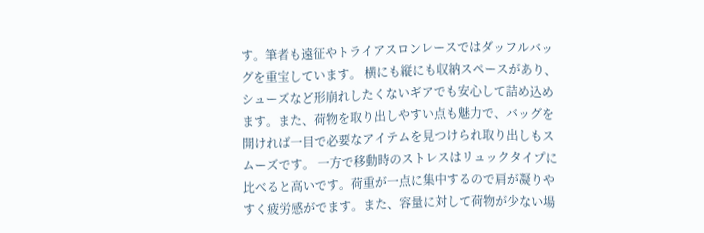す。筆者も遠征やトライアスロンレースではダッフルバッグを重宝しています。 横にも縦にも収納スペースがあり、シューズなど形崩れしたくないギアでも安心して詰め込めます。また、荷物を取り出しやすい点も魅力で、バッグを開ければ一目で必要なアイテムを見つけられ取り出しもスムーズです。 一方で移動時のストレスはリュックタイプに比べると高いです。荷重が一点に集中するので肩が凝りやすく疲労感がでます。また、容量に対して荷物が少ない場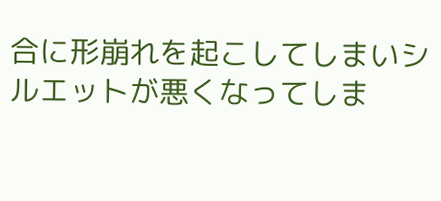合に形崩れを起こしてしまいシルエットが悪くなってしま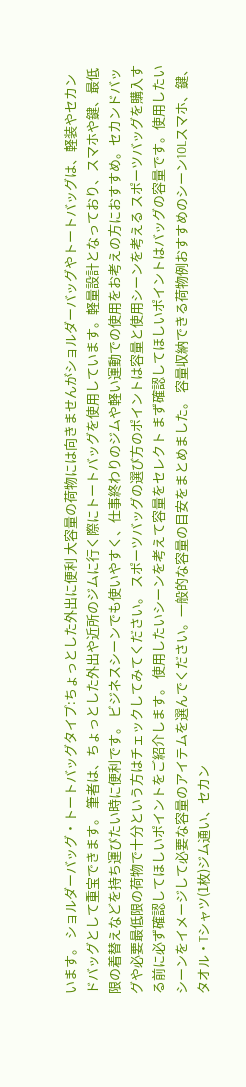います。 ショルダーバッグ・トートバッグタイプ:ちょっとした外出に便利 大容量の荷物には向きませんがショルダーバッグやトートバッグは、軽装やセカンドバッグとして重宝できます。 筆者は、ちょっとした外出や近所のジムに行く際にトートバッグを使用しています。軽量設計となっており、スマホや鍵、最低限の着替えなどを持ち運びたい時に便利です。 ビジネスシーンでも使いやすく、仕事終わりのジムや軽い運動での使用をお考えの方におすすめ。セカンドバッグや必要最低限の荷物で十分という方はチェックしてみてください。 スポーツバッグの選び方のポイントは容量と使用シーンを考える スポーツバッグを購入する前に必ず確認してほしいポイントをご紹介します。 使用したいシーンを考えて容量をセレクト まず確認してほしいポイントはバッグの容量です。使用したいシーンをイメージして必要な容量のアイテムを選んでください。一般的な容量の目安をまとめました。 容量収納できる荷物例おすすめのシーン10Lスマホ、鍵、タオル・Tシャツ(1枚)ジム通い、セカン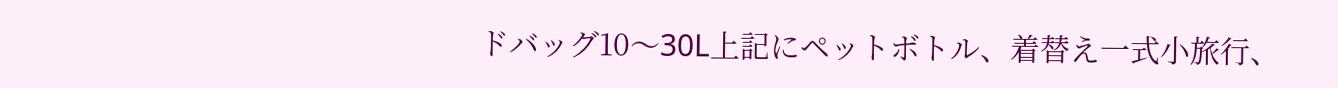ドバッグ10〜30L上記にペットボトル、着替え一式小旅行、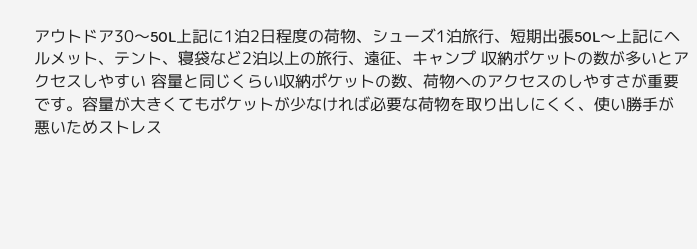アウトドア30〜50L上記に1泊2日程度の荷物、シューズ1泊旅行、短期出張50L〜上記にヘルメット、テント、寝袋など2泊以上の旅行、遠征、キャンプ 収納ポケットの数が多いとアクセスしやすい 容量と同じくらい収納ポケットの数、荷物へのアクセスのしやすさが重要です。容量が大きくてもポケットが少なければ必要な荷物を取り出しにくく、使い勝手が悪いためストレス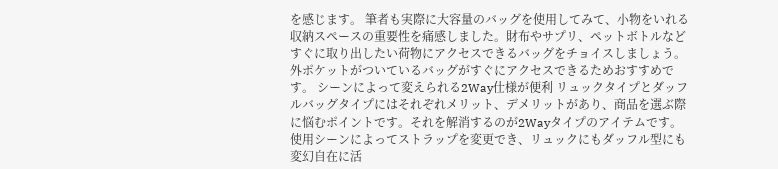を感じます。 筆者も実際に大容量のバッグを使用してみて、小物をいれる収納スペースの重要性を痛感しました。財布やサプリ、ペットボトルなどすぐに取り出したい荷物にアクセスできるバッグをチョイスしましょう。 外ポケットがついているバッグがすぐにアクセスできるためおすすめです。 シーンによって変えられる2Way仕様が便利 リュックタイプとダッフルバッグタイプにはそれぞれメリット、デメリットがあり、商品を選ぶ際に悩むポイントです。それを解消するのが2Wayタイプのアイテムです。 使用シーンによってストラップを変更でき、リュックにもダッフル型にも変幻自在に活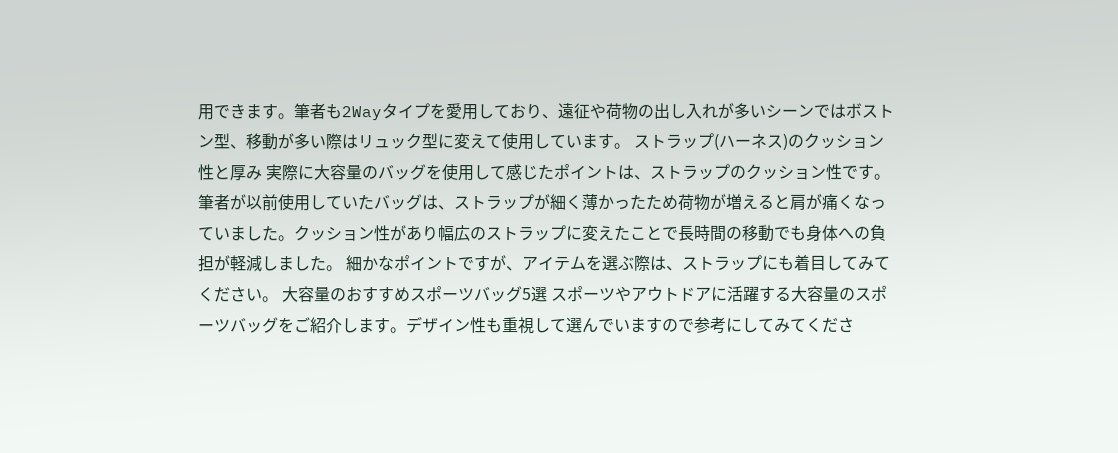用できます。筆者も2Wayタイプを愛用しており、遠征や荷物の出し入れが多いシーンではボストン型、移動が多い際はリュック型に変えて使用しています。 ストラップ(ハーネス)のクッション性と厚み 実際に大容量のバッグを使用して感じたポイントは、ストラップのクッション性です。 筆者が以前使用していたバッグは、ストラップが細く薄かったため荷物が増えると肩が痛くなっていました。クッション性があり幅広のストラップに変えたことで長時間の移動でも身体への負担が軽減しました。 細かなポイントですが、アイテムを選ぶ際は、ストラップにも着目してみてください。 大容量のおすすめスポーツバッグ5選 スポーツやアウトドアに活躍する大容量のスポーツバッグをご紹介します。デザイン性も重視して選んでいますので参考にしてみてくださ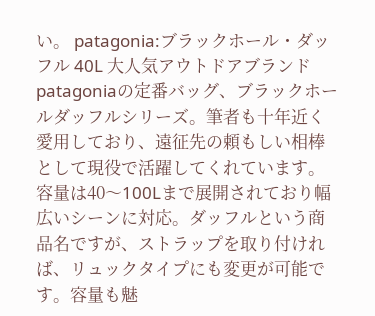い。 patagonia:ブラックホール・ダッフル 40L 大人気アウトドアブランドpatagoniaの定番バッグ、ブラックホールダッフルシリーズ。筆者も十年近く愛用しており、遠征先の頼もしい相棒として現役で活躍してくれています。 容量は40〜100Lまで展開されており幅広いシーンに対応。ダッフルという商品名ですが、ストラップを取り付ければ、リュックタイプにも変更が可能です。容量も魅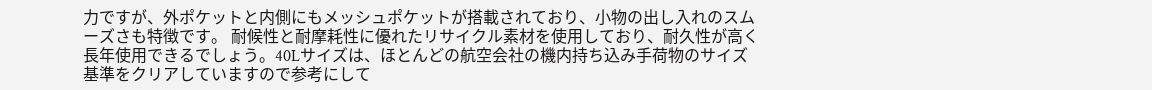力ですが、外ポケットと内側にもメッシュポケットが搭載されており、小物の出し入れのスムーズさも特徴です。 耐候性と耐摩耗性に優れたリサイクル素材を使用しており、耐久性が高く長年使用できるでしょう。40Lサイズは、ほとんどの航空会社の機内持ち込み手荷物のサイズ基準をクリアしていますので参考にして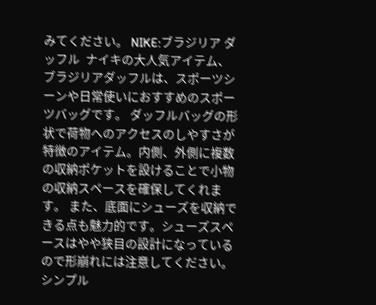みてください。 NIKE:ブラジリア ダッフル  ナイキの大人気アイテム、ブラジリアダッフルは、スポーツシーンや日常使いにおすすめのスポーツバッグです。 ダッフルバッグの形状で荷物へのアクセスのしやすさが特徴のアイテム。内側、外側に複数の収納ポケットを設けることで小物の収納スペースを確保してくれます。 また、底面にシューズを収納できる点も魅力的です。シューズスペースはやや狭目の設計になっているので形崩れには注意してください。シンプル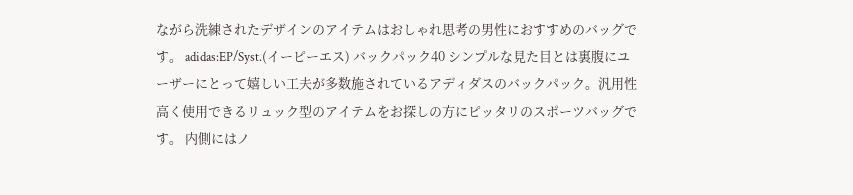ながら洗練されたデザインのアイテムはおしゃれ思考の男性におすすめのバッグです。 adidas:EP/Syst.(イーピーエス) バックパック40 シンプルな見た目とは裏腹にユーザーにとって嬉しい工夫が多数施されているアディダスのバックパック。汎用性高く使用できるリュック型のアイテムをお探しの方にピッタリのスポーツバッグです。 内側にはノ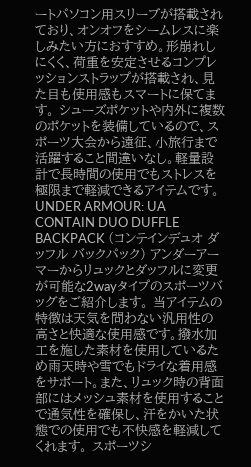ートパソコン用スリーブが搭載されており、オンオフをシームレスに楽しみたい方におすすめ。形崩れしにくく、荷重を安定させるコンプレッションストラップが搭載され、見た目も使用感もスマートに保てます。 シューズポケットや内外に複数のポケットを装備しているので、スポーツ大会から遠征、小旅行まで活躍すること間違いなし。軽量設計で長時間の使用でもストレスを極限まで軽減できるアイテムです。 UNDER ARMOUR: UA CONTAIN DUO DUFFLE BACKPACK (コンテインデュオ ダッフル バックパック) アンダーアーマーからリュックとダッフルに変更が可能な2wayタイプのスポーツバッグをご紹介します。 当アイテムの特徴は天気を問わない汎用性の高さと快適な使用感です。撥水加工を施した素材を使用しているため雨天時や雪でもドライな着用感をサポート。また、リュック時の背面部にはメッシュ素材を使用することで通気性を確保し、汗をかいた状態での使用でも不快感を軽減してくれます。 スポーツシ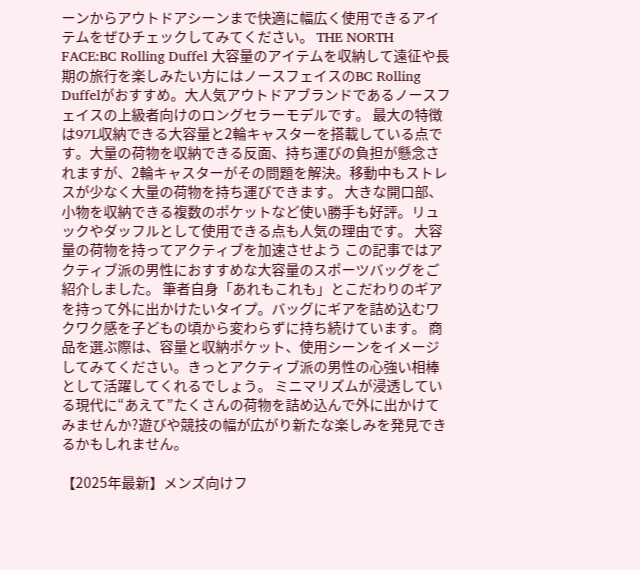ーンからアウトドアシーンまで快適に幅広く使用できるアイテムをぜひチェックしてみてください。 THE NORTH FACE:BC Rolling Duffel 大容量のアイテムを収納して遠征や長期の旅行を楽しみたい方にはノースフェイスのBC Rolling Duffelがおすすめ。大人気アウトドアブランドであるノースフェイスの上級者向けのロングセラーモデルです。 最大の特徴は97L収納できる大容量と2輪キャスターを搭載している点です。大量の荷物を収納できる反面、持ち運びの負担が懸念されますが、2輪キャスターがその問題を解決。移動中もストレスが少なく大量の荷物を持ち運びできます。 大きな開口部、小物を収納できる複数のポケットなど使い勝手も好評。リュックやダッフルとして使用できる点も人気の理由です。 大容量の荷物を持ってアクティブを加速させよう この記事ではアクティブ派の男性におすすめな大容量のスポーツバッグをご紹介しました。 筆者自身「あれもこれも」とこだわりのギアを持って外に出かけたいタイプ。バッグにギアを詰め込むワクワク感を子どもの頃から変わらずに持ち続けています。 商品を選ぶ際は、容量と収納ポケット、使用シーンをイメージしてみてください。きっとアクティブ派の男性の心強い相棒として活躍してくれるでしょう。 ミニマリズムが浸透している現代に“あえて”たくさんの荷物を詰め込んで外に出かけてみませんか?遊びや競技の幅が広がり新たな楽しみを発見できるかもしれません。

【2025年最新】メンズ向けフ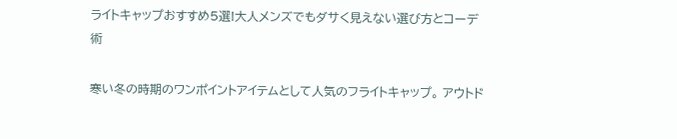ライトキャップおすすめ5選!大人メンズでもダサく見えない選び方とコーデ術

寒い冬の時期のワンポイントアイテムとして人気のフライトキャップ。 アウトド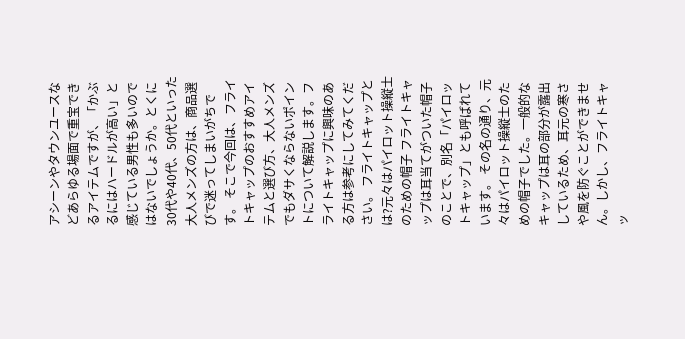アシーンやタウンユースなどあらゆる場面で重宝できるアイテムですが、「かぶるにはハードルが高い」と感じている男性も多いのではないでしょうか。とくに30代や40代、50代といった大人メンズの方は、商品選びで迷ってしまいがちです。 そこで今回は、フライトキャップのおすすめアイテムと選び方、大人メンズでもダサくならないポイントについて解説します。フライトキャップに興味のある方は参考にしてみてください。 フライトキャップとは?元々はパイロット操縦士のための帽子 フライトキャップは耳当てがついた帽子のことで、別名「パイロットキャップ」とも呼ばれています。 その名の通り、元々はパイロット操縦士のための帽子でした。一般的なキャップは耳の部分が露出しているため、耳元の寒さや風を防ぐことができません。しかし、フライトキャッ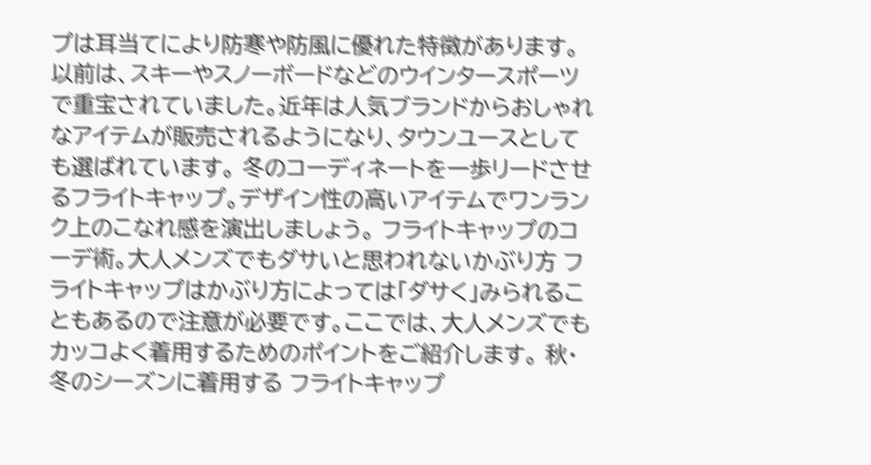プは耳当てにより防寒や防風に優れた特徴があります。 以前は、スキーやスノーボードなどのウインタースポーツで重宝されていました。近年は人気ブランドからおしゃれなアイテムが販売されるようになり、タウンユースとしても選ばれています。 冬のコーディネートを一歩リードさせるフライトキャップ。デザイン性の高いアイテムでワンランク上のこなれ感を演出しましょう。 フライトキャップのコーデ術。大人メンズでもダサいと思われないかぶり方 フライトキャップはかぶり方によっては「ダサく」みられることもあるので注意が必要です。ここでは、大人メンズでもカッコよく着用するためのポイントをご紹介します。 秋・冬のシーズンに着用する フライトキャップ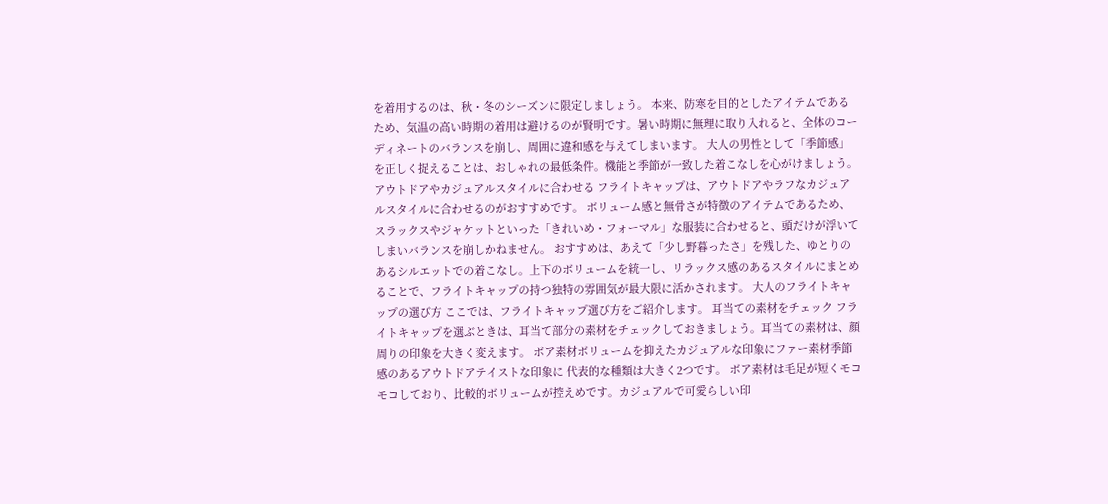を着用するのは、秋・冬のシーズンに限定しましょう。 本来、防寒を目的としたアイテムであるため、気温の高い時期の着用は避けるのが賢明です。暑い時期に無理に取り入れると、全体のコーディネートのバランスを崩し、周囲に違和感を与えてしまいます。 大人の男性として「季節感」を正しく捉えることは、おしゃれの最低条件。機能と季節が一致した着こなしを心がけましょう。 アウトドアやカジュアルスタイルに合わせる フライトキャップは、アウトドアやラフなカジュアルスタイルに合わせるのがおすすめです。 ボリューム感と無骨さが特徴のアイテムであるため、スラックスやジャケットといった「きれいめ・フォーマル」な服装に合わせると、頭だけが浮いてしまいバランスを崩しかねません。 おすすめは、あえて「少し野暮ったさ」を残した、ゆとりのあるシルエットでの着こなし。上下のボリュームを統一し、リラックス感のあるスタイルにまとめることで、フライトキャップの持つ独特の雰囲気が最大限に活かされます。 大人のフライトキャップの選び方 ここでは、フライトキャップ選び方をご紹介します。 耳当ての素材をチェック フライトキャップを選ぶときは、耳当て部分の素材をチェックしておきましょう。耳当ての素材は、顔周りの印象を大きく変えます。 ボア素材ボリュームを抑えたカジュアルな印象にファー素材季節感のあるアウトドアテイストな印象に 代表的な種類は大きく2つです。 ボア素材は毛足が短くモコモコしており、比較的ボリュームが控えめです。カジュアルで可愛らしい印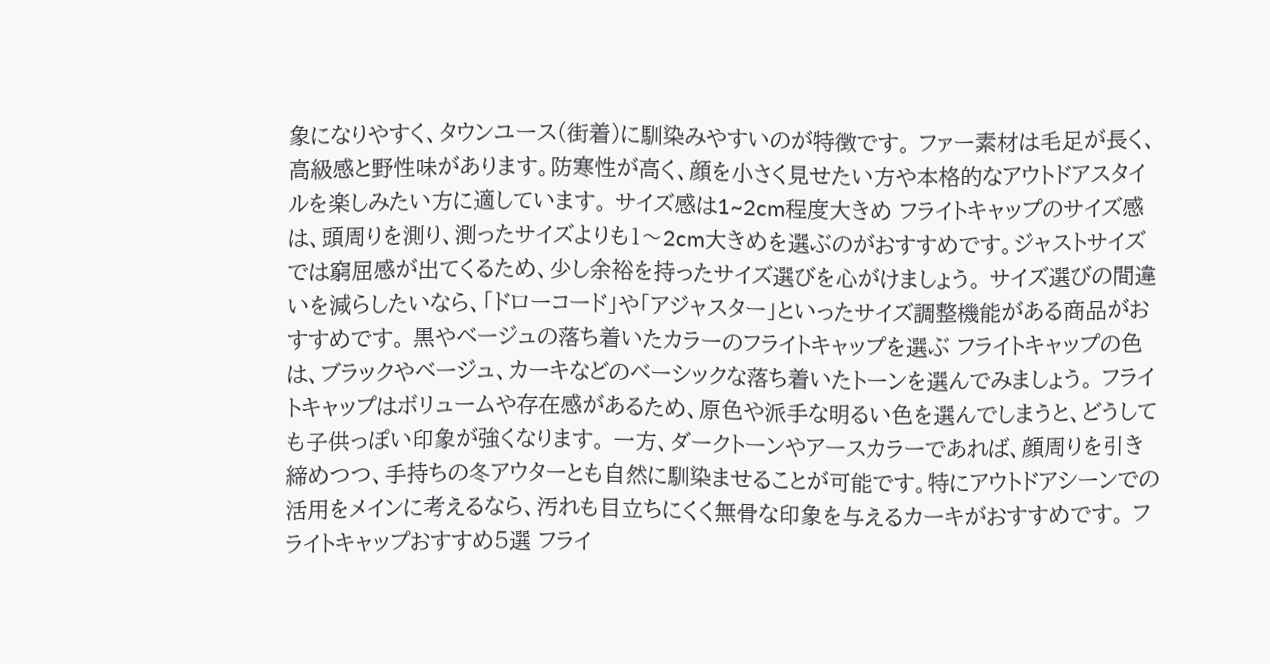象になりやすく、タウンユース(街着)に馴染みやすいのが特徴です。 ファー素材は毛足が長く、高級感と野性味があります。防寒性が高く、顔を小さく見せたい方や本格的なアウトドアスタイルを楽しみたい方に適しています。 サイズ感は1~2cm程度大きめ フライトキャップのサイズ感は、頭周りを測り、測ったサイズよりも1〜2cm大きめを選ぶのがおすすめです。ジャストサイズでは窮屈感が出てくるため、少し余裕を持ったサイズ選びを心がけましょう。 サイズ選びの間違いを減らしたいなら、「ドローコード」や「アジャスター」といったサイズ調整機能がある商品がおすすめです。 黒やベージュの落ち着いたカラーのフライトキャップを選ぶ フライトキャップの色は、ブラックやベージュ、カーキなどのベーシックな落ち着いたトーンを選んでみましょう。 フライトキャップはボリュームや存在感があるため、原色や派手な明るい色を選んでしまうと、どうしても子供っぽい印象が強くなります。 一方、ダークトーンやアースカラーであれば、顔周りを引き締めつつ、手持ちの冬アウターとも自然に馴染ませることが可能です。特にアウトドアシーンでの活用をメインに考えるなら、汚れも目立ちにくく無骨な印象を与えるカーキがおすすめです。 フライトキャップおすすめ5選 フライ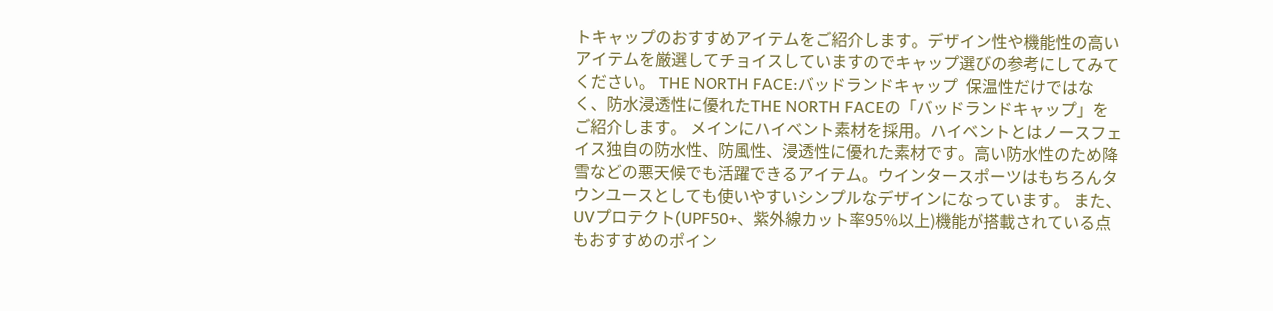トキャップのおすすめアイテムをご紹介します。デザイン性や機能性の高いアイテムを厳選してチョイスしていますのでキャップ選びの参考にしてみてください。 THE NORTH FACE:バッドランドキャップ  保温性だけではなく、防水浸透性に優れたTHE NORTH FACEの「バッドランドキャップ」をご紹介します。 メインにハイベント素材を採用。ハイベントとはノースフェイス独自の防水性、防風性、浸透性に優れた素材です。高い防水性のため降雪などの悪天候でも活躍できるアイテム。ウインタースポーツはもちろんタウンユースとしても使いやすいシンプルなデザインになっています。 また、UVプロテクト(UPF50+、紫外線カット率95%以上)機能が搭載されている点もおすすめのポイン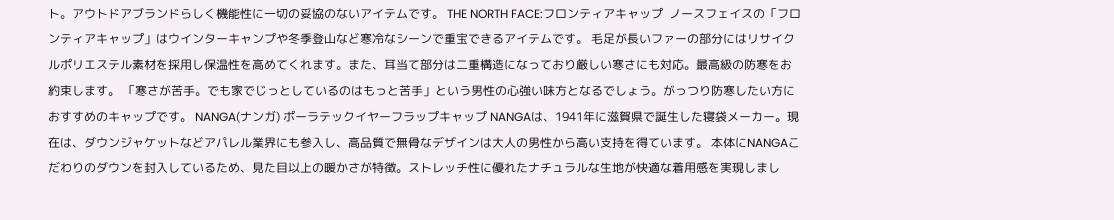ト。アウトドアブランドらしく機能性に一切の妥協のないアイテムです。 THE NORTH FACE:フロンティアキャップ  ノースフェイスの「フロンティアキャップ」はウインターキャンプや冬季登山など寒冷なシーンで重宝できるアイテムです。 毛足が長いファーの部分にはリサイクルポリエステル素材を採用し保温性を高めてくれます。また、耳当て部分は二重構造になっており厳しい寒さにも対応。最高級の防寒をお約束します。 「寒さが苦手。でも家でじっとしているのはもっと苦手」という男性の心強い味方となるでしょう。がっつり防寒したい方におすすめのキャップです。 NANGA(ナンガ) ポーラテックイヤーフラップキャップ NANGAは、1941年に滋賀県で誕生した寝袋メーカー。現在は、ダウンジャケットなどアパレル業界にも参入し、高品質で無骨なデザインは大人の男性から高い支持を得ています。 本体にNANGAこだわりのダウンを封入しているため、見た目以上の暖かさが特徴。ストレッチ性に優れたナチュラルな生地が快適な着用感を実現しまし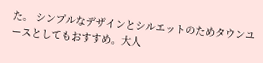た。 シンプルなデザインとシルエットのためタウンユースとしてもおすすめ。大人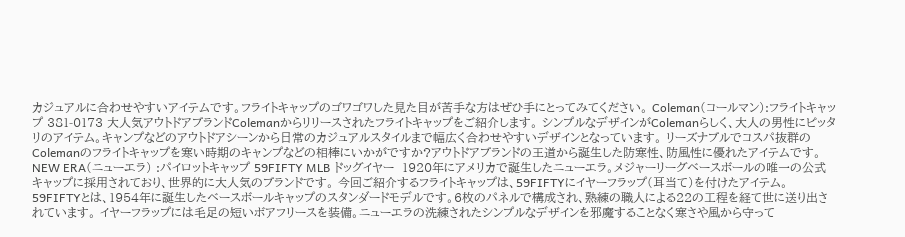カジュアルに合わせやすいアイテムです。フライトキャップのゴワゴワした見た目が苦手な方はぜひ手にとってみてください。 Coleman(コールマン):フライトキャップ 381-0173 大人気アウトドアブランドColemanからリリースされたフライトキャップをご紹介します。 シンプルなデザインがColemanらしく、大人の男性にピッタリのアイテム。キャンプなどのアウトドアシーンから日常のカジュアルスタイルまで幅広く合わせやすいデザインとなっています。 リーズナブルでコスパ抜群のColemanのフライトキャップを寒い時期のキャンプなどの相棒にいかがですか?アウトドアブランドの王道から誕生した防寒性、防風性に優れたアイテムです。 NEW ERA(ニューエラ) :パイロットキャップ 59FIFTY MLB ドッグイヤー  1920年にアメリカで誕生したニューエラ。メジャーリーグベースボールの唯一の公式キャップに採用されており、世界的に大人気のブランドです。 今回ご紹介するフライトキャップは、59FIFTYにイヤーフラップ(耳当て)を付けたアイテム。59FIFTYとは、1954年に誕生したベースボールキャップのスタンダードモデルです。6枚のパネルで構成され、熟練の職人による22の工程を経て世に送り出されています。 イヤーフラップには毛足の短いボアフリースを装備。ニューエラの洗練されたシンプルなデザインを邪魔することなく寒さや風から守って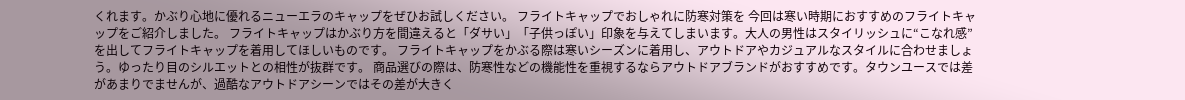くれます。かぶり心地に優れるニューエラのキャップをぜひお試しください。 フライトキャップでおしゃれに防寒対策を 今回は寒い時期におすすめのフライトキャップをご紹介しました。 フライトキャップはかぶり方を間違えると「ダサい」「子供っぽい」印象を与えてしまいます。大人の男性はスタイリッシュに“こなれ感”を出してフライトキャップを着用してほしいものです。 フライトキャップをかぶる際は寒いシーズンに着用し、アウトドアやカジュアルなスタイルに合わせましょう。ゆったり目のシルエットとの相性が抜群です。 商品選びの際は、防寒性などの機能性を重視するならアウトドアブランドがおすすめです。タウンユースでは差があまりでませんが、過酷なアウトドアシーンではその差が大きく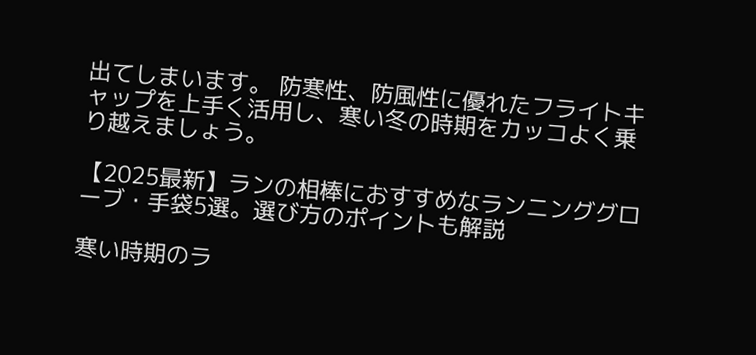出てしまいます。 防寒性、防風性に優れたフライトキャップを上手く活用し、寒い冬の時期をカッコよく乗り越えましょう。

【2025最新】ランの相棒におすすめなランニンググローブ・手袋5選。選び方のポイントも解説

寒い時期のラ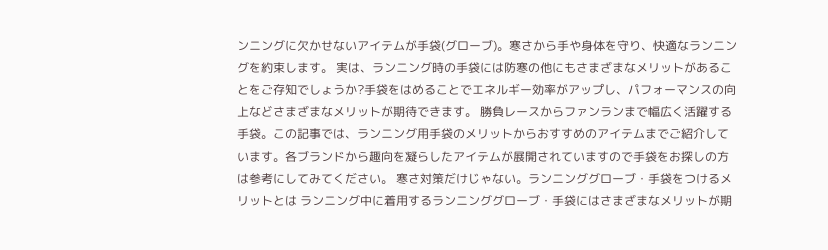ンニングに欠かせないアイテムが手袋(グローブ)。寒さから手や身体を守り、快適なランニングを約束します。 実は、ランニング時の手袋には防寒の他にもさまざまなメリットがあることをご存知でしょうか?手袋をはめることでエネルギー効率がアップし、パフォーマンスの向上などさまざまなメリットが期待できます。 勝負レースからファンランまで幅広く活躍する手袋。この記事では、ランニング用手袋のメリットからおすすめのアイテムまでご紹介しています。各ブランドから趣向を凝らしたアイテムが展開されていますので手袋をお探しの方は参考にしてみてください。 寒さ対策だけじゃない。ランニンググローブ・手袋をつけるメリットとは ランニング中に着用するランニンググローブ・手袋にはさまざまなメリットが期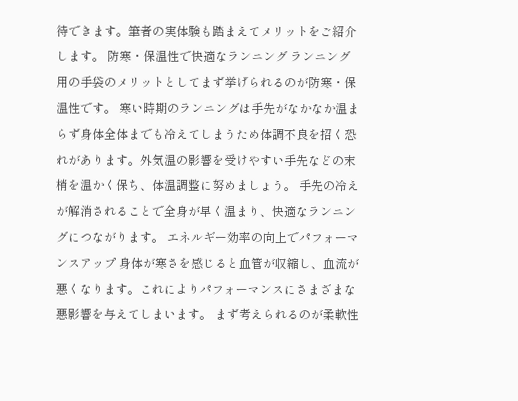待できます。筆者の実体験も踏まえてメリットをご紹介します。 防寒・保温性で快適なランニング ランニング用の手袋のメリットとしてまず挙げられるのが防寒・保温性です。 寒い時期のランニングは手先がなかなか温まらず身体全体までも冷えてしまうため体調不良を招く恐れがあります。外気温の影響を受けやすい手先などの末梢を温かく保ち、体温調整に努めましょう。 手先の冷えが解消されることで全身が早く温まり、快適なランニングにつながります。 エネルギー効率の向上でパフォーマンスアップ 身体が寒さを感じると血管が収縮し、血流が悪くなります。これによりパフォーマンスにさまざまな悪影響を与えてしまいます。 まず考えられるのが柔軟性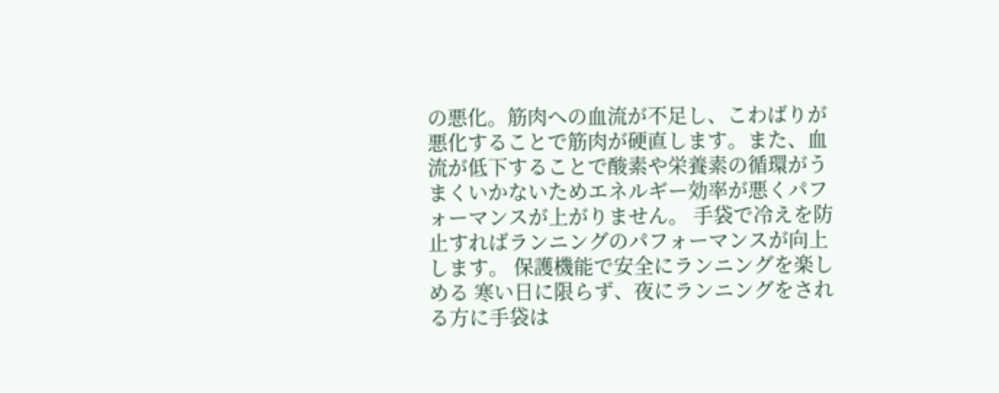の悪化。筋肉への血流が不足し、こわばりが悪化することで筋肉が硬直します。また、血流が低下することで酸素や栄養素の循環がうまくいかないためエネルギー効率が悪くパフォーマンスが上がりません。 手袋で冷えを防止すればランニングのパフォーマンスが向上します。 保護機能で安全にランニングを楽しめる 寒い日に限らず、夜にランニングをされる方に手袋は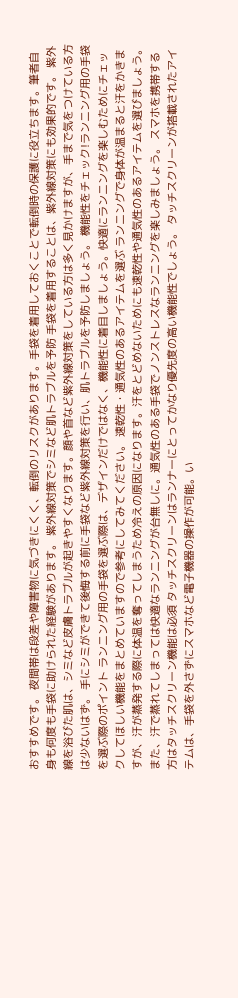おすすめです。 夜間帯は段差や障害物に気づきにくく、転倒のリスクがあります。手袋を着用しておくことで転倒時の保護に役立ちます。筆者自身も何度も手袋に助けられた経験があります。 紫外線対策でシミなど肌トラブルを予防 手袋を着用することは、紫外線対策にも効果的です。 紫外線を浴びた肌は、シミなど皮膚トラブルが起きやすくなります。顔や首など紫外線対策をしている方は多く見かけますが、手まで気をつけている方は少ないはず。 手にシミができて後悔する前に手袋など紫外線対策を行い、肌トラブルを予防しましょう。 機能性をチェック!ランニング用の手袋を選ぶ際のポイント ランニング用の手袋を選ぶ際は、デザインだけではなく、機能性に着目しましょう。快適にランニングを楽しむためにチェックしてほしい機能をまとめていますので参考にしてみてください。 速乾性・通気性のあるアイテムを選ぶ ランニングで身体が温まると汗をかきますが、汗が蒸発する際に体温を奪ってしまうため冷えの原因になります。汗をとどめないためにも速乾性や通気性のあるアイテムを選びましょう。 また、汗で蒸れてしまっては快適なランニングが台無しに。通気性のある手袋でノンストレスなランニングを楽しみましょう。 スマホを携帯する方はタッチスクリーン機能は必須 タッチスクリーンはランナーにとってかなり優先度の高い機能性でしょう。 タッチスクリーンが搭載されたアイテムは、手袋を外さずにスマホなど電子機器の操作が可能。い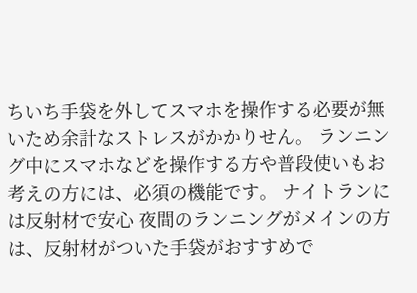ちいち手袋を外してスマホを操作する必要が無いため余計なストレスがかかりせん。 ランニング中にスマホなどを操作する方や普段使いもお考えの方には、必須の機能です。 ナイトランには反射材で安心 夜間のランニングがメインの方は、反射材がついた手袋がおすすめで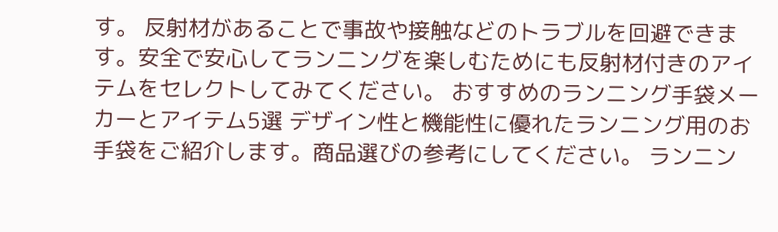す。 反射材があることで事故や接触などのトラブルを回避できます。安全で安心してランニングを楽しむためにも反射材付きのアイテムをセレクトしてみてください。 おすすめのランニング手袋メーカーとアイテム5選 デザイン性と機能性に優れたランニング用のお手袋をご紹介します。商品選びの参考にしてください。 ランニン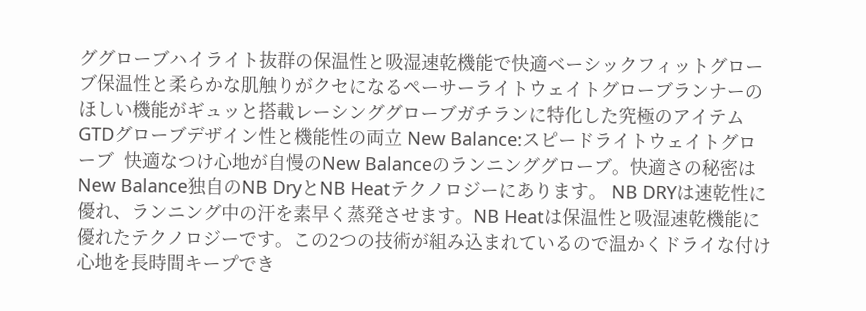ググローブハイライト抜群の保温性と吸湿速乾機能で快適ベーシックフィットグローブ保温性と柔らかな肌触りがクセになるペーサーライトウェイトグローブランナーのほしい機能がギュッと搭載レーシンググローブガチランに特化した究極のアイテムGTDグローブデザイン性と機能性の両立 New Balance:スピードライトウェイトグローブ  快適なつけ心地が自慢のNew Balanceのランニンググローブ。快適さの秘密はNew Balance独自のNB DryとNB Heatテクノロジーにあります。 NB DRYは速乾性に優れ、ランニング中の汗を素早く蒸発させます。NB Heatは保温性と吸湿速乾機能に優れたテクノロジーです。この2つの技術が組み込まれているので温かくドライな付け心地を長時間キープでき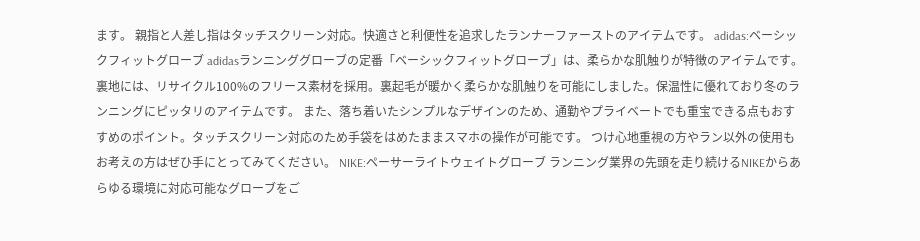ます。 親指と人差し指はタッチスクリーン対応。快適さと利便性を追求したランナーファーストのアイテムです。 adidas:ベーシックフィットグローブ adidasランニンググローブの定番「ベーシックフィットグローブ」は、柔らかな肌触りが特徴のアイテムです。 裏地には、リサイクル100%のフリース素材を採用。裏起毛が暖かく柔らかな肌触りを可能にしました。保温性に優れており冬のランニングにピッタリのアイテムです。 また、落ち着いたシンプルなデザインのため、通勤やプライベートでも重宝できる点もおすすめのポイント。タッチスクリーン対応のため手袋をはめたままスマホの操作が可能です。 つけ心地重視の方やラン以外の使用もお考えの方はぜひ手にとってみてください。 NIKE:ペーサーライトウェイトグローブ ランニング業界の先頭を走り続けるNIKEからあらゆる環境に対応可能なグローブをご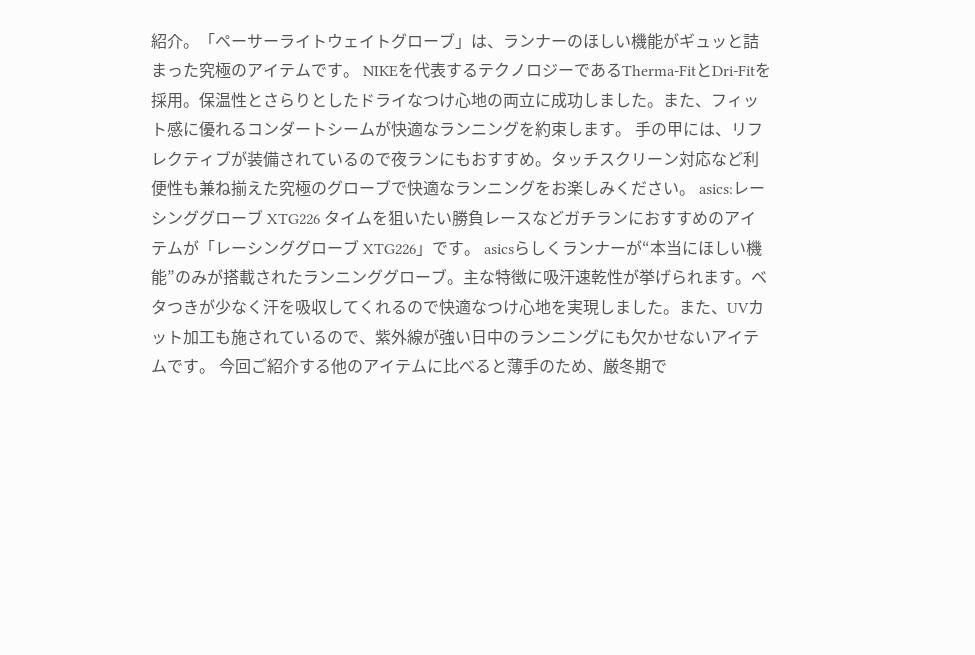紹介。「ペーサーライトウェイトグローブ」は、ランナーのほしい機能がギュッと詰まった究極のアイテムです。 NIKEを代表するテクノロジーであるTherma-FitとDri-Fitを採用。保温性とさらりとしたドライなつけ心地の両立に成功しました。また、フィット感に優れるコンダートシームが快適なランニングを約束します。 手の甲には、リフレクティブが装備されているので夜ランにもおすすめ。タッチスクリーン対応など利便性も兼ね揃えた究極のグローブで快適なランニングをお楽しみください。 asics:レーシンググローブ XTG226 タイムを狙いたい勝負レースなどガチランにおすすめのアイテムが「レーシンググローブ XTG226」です。 asicsらしくランナーが“本当にほしい機能”のみが搭載されたランニンググローブ。主な特徴に吸汗速乾性が挙げられます。ベタつきが少なく汗を吸収してくれるので快適なつけ心地を実現しました。また、UVカット加工も施されているので、紫外線が強い日中のランニングにも欠かせないアイテムです。 今回ご紹介する他のアイテムに比べると薄手のため、厳冬期で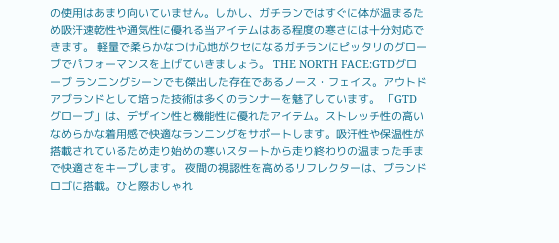の使用はあまり向いていません。しかし、ガチランではすぐに体が温まるため吸汗速乾性や通気性に優れる当アイテムはある程度の寒さには十分対応できます。 軽量で柔らかなつけ心地がクセになるガチランにピッタリのグローブでパフォーマンスを上げていきましょう。 THE NORTH FACE:GTDグローブ ランニングシーンでも傑出した存在であるノース・フェイス。アウトドアブランドとして培った技術は多くのランナーを魅了しています。 「GTDグローブ」は、デザイン性と機能性に優れたアイテム。ストレッチ性の高いなめらかな着用感で快適なランニングをサポートします。吸汗性や保温性が搭載されているため走り始めの寒いスタートから走り終わりの温まった手まで快適さをキープします。 夜間の視認性を高めるリフレクターは、ブランドロゴに搭載。ひと際おしゃれ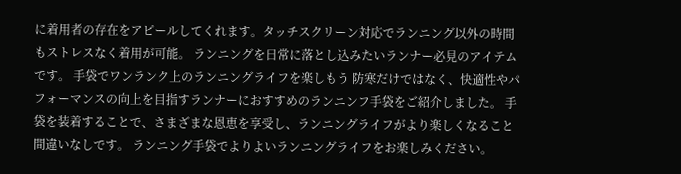に着用者の存在をアピールしてくれます。タッチスクリーン対応でランニング以外の時間もストレスなく着用が可能。 ランニングを日常に落とし込みたいランナー必見のアイテムです。 手袋でワンランク上のランニングライフを楽しもう 防寒だけではなく、快適性やパフォーマンスの向上を目指すランナーにおすすめのランニンフ手袋をご紹介しました。 手袋を装着することで、さまざまな恩恵を享受し、ランニングライフがより楽しくなること間違いなしです。 ランニング手袋でよりよいランニングライフをお楽しみください。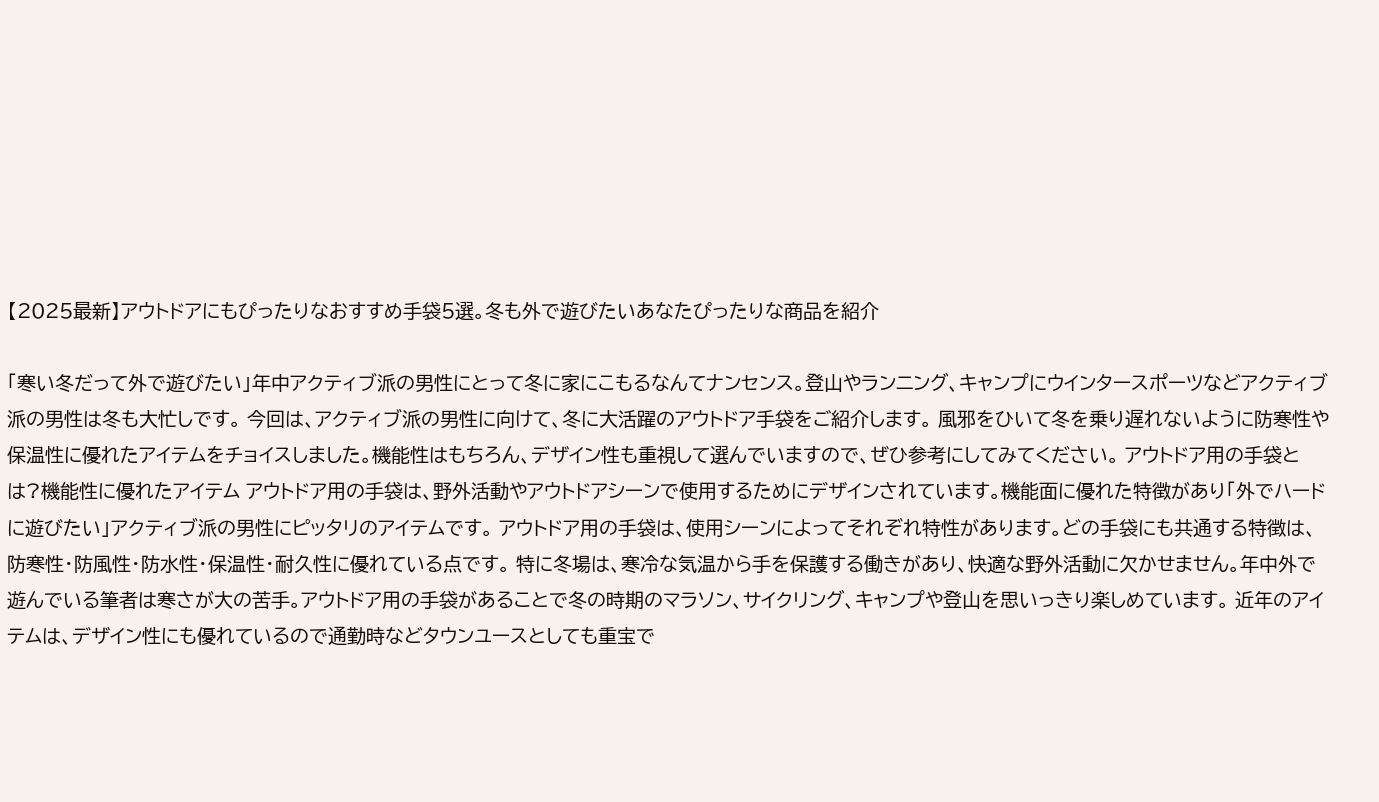【2025最新】アウトドアにもぴったりなおすすめ手袋5選。冬も外で遊びたいあなたぴったりな商品を紹介

「寒い冬だって外で遊びたい」年中アクティブ派の男性にとって冬に家にこもるなんてナンセンス。登山やランニング、キャンプにウインタースポーツなどアクティブ派の男性は冬も大忙しです。 今回は、アクティブ派の男性に向けて、冬に大活躍のアウトドア手袋をご紹介します。 風邪をひいて冬を乗り遅れないように防寒性や保温性に優れたアイテムをチョイスしました。機能性はもちろん、デザイン性も重視して選んでいますので、ぜひ参考にしてみてください。 アウトドア用の手袋とは?機能性に優れたアイテム アウトドア用の手袋は、野外活動やアウトドアシーンで使用するためにデザインされています。機能面に優れた特徴があり「外でハードに遊びたい」アクティブ派の男性にピッタリのアイテムです。 アウトドア用の手袋は、使用シーンによってそれぞれ特性があります。どの手袋にも共通する特徴は、防寒性・防風性・防水性・保温性・耐久性に優れている点です。 特に冬場は、寒冷な気温から手を保護する働きがあり、快適な野外活動に欠かせません。年中外で遊んでいる筆者は寒さが大の苦手。アウトドア用の手袋があることで冬の時期のマラソン、サイクリング、キャンプや登山を思いっきり楽しめています。 近年のアイテムは、デザイン性にも優れているので通勤時などタウンユースとしても重宝で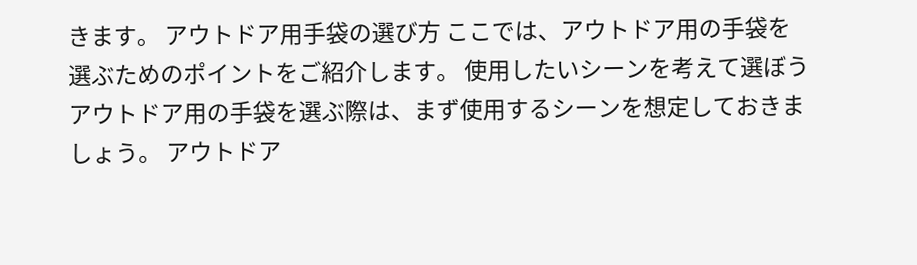きます。 アウトドア用手袋の選び方 ここでは、アウトドア用の手袋を選ぶためのポイントをご紹介します。 使用したいシーンを考えて選ぼう アウトドア用の手袋を選ぶ際は、まず使用するシーンを想定しておきましょう。 アウトドア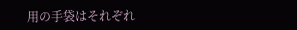用の手袋はそれぞれ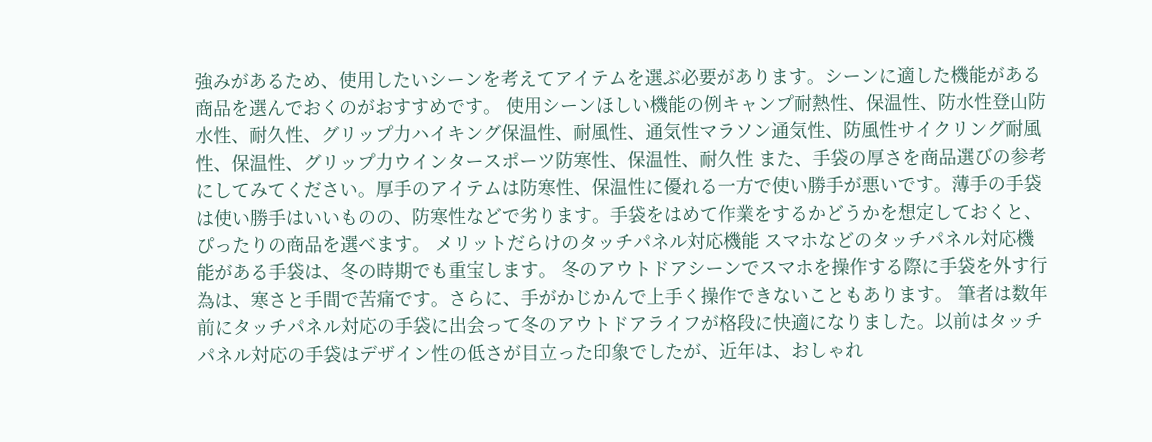強みがあるため、使用したいシーンを考えてアイテムを選ぶ必要があります。シーンに適した機能がある商品を選んでおくのがおすすめです。 使用シーンほしい機能の例キャンプ耐熱性、保温性、防水性登山防水性、耐久性、グリップ力ハイキング保温性、耐風性、通気性マラソン通気性、防風性サイクリング耐風性、保温性、グリップ力ウインタースポーツ防寒性、保温性、耐久性 また、手袋の厚さを商品選びの参考にしてみてください。厚手のアイテムは防寒性、保温性に優れる一方で使い勝手が悪いです。薄手の手袋は使い勝手はいいものの、防寒性などで劣ります。手袋をはめて作業をするかどうかを想定しておくと、ぴったりの商品を選べます。 メリットだらけのタッチパネル対応機能 スマホなどのタッチパネル対応機能がある手袋は、冬の時期でも重宝します。 冬のアウトドアシーンでスマホを操作する際に手袋を外す行為は、寒さと手間で苦痛です。さらに、手がかじかんで上手く操作できないこともあります。 筆者は数年前にタッチパネル対応の手袋に出会って冬のアウトドアライフが格段に快適になりました。以前はタッチパネル対応の手袋はデザイン性の低さが目立った印象でしたが、近年は、おしゃれ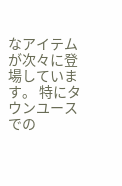なアイテムが次々に登場しています。 特にタウンユースでの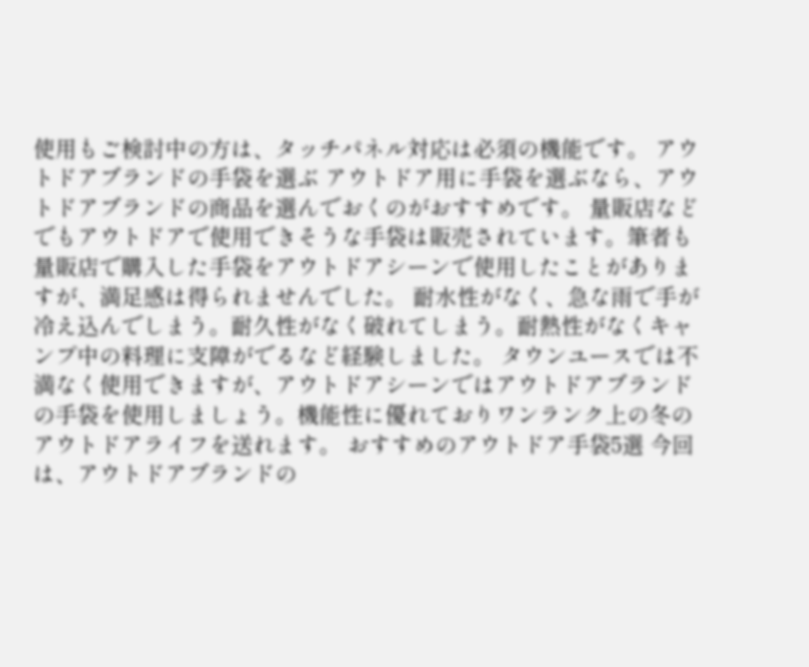使用もご検討中の方は、タッチパネル対応は必須の機能です。 アウトドアブランドの手袋を選ぶ アウトドア用に手袋を選ぶなら、アウトドアブランドの商品を選んでおくのがおすすめです。 量販店などでもアウトドアで使用できそうな手袋は販売されています。筆者も量販店で購入した手袋をアウトドアシーンで使用したことがありますが、満足感は得られませんでした。 耐水性がなく、急な雨で手が冷え込んでしまう。耐久性がなく破れてしまう。耐熱性がなくキャンプ中の料理に支障がでるなど経験しました。 タウンユースでは不満なく使用できますが、アウトドアシーンではアウトドアブランドの手袋を使用しましょう。機能性に優れておりワンランク上の冬のアウトドアライフを送れます。 おすすめのアウトドア手袋5選 今回は、アウトドアブランドの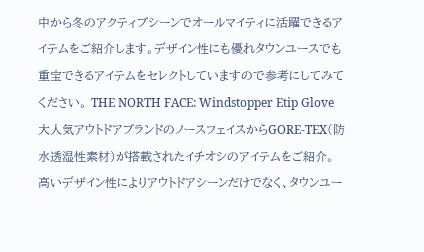中から冬のアクティブシーンでオールマイティに活躍できるアイテムをご紹介します。デザイン性にも優れタウンユースでも重宝できるアイテムをセレクトしていますので参考にしてみてください。 THE NORTH FACE: Windstopper Etip Glove 大人気アウトドアブランドのノースフェイスからGORE-TEX(防水透湿性素材)が搭載されたイチオシのアイテムをご紹介。 高いデザイン性によりアウトドアシーンだけでなく、タウンユー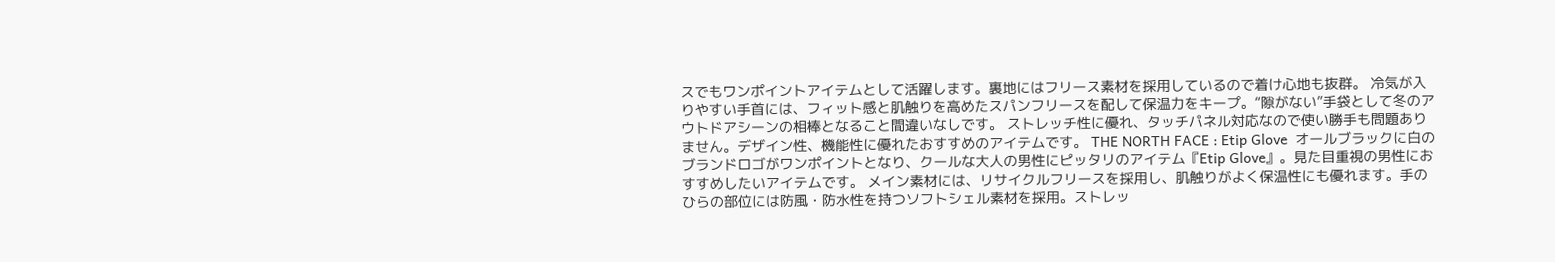スでもワンポイントアイテムとして活躍します。裏地にはフリース素材を採用しているので着け心地も抜群。 冷気が入りやすい手首には、フィット感と肌触りを高めたスパンフリースを配して保温力をキープ。“隙がない”手袋として冬のアウトドアシーンの相棒となること間違いなしです。 ストレッチ性に優れ、タッチパネル対応なので使い勝手も問題ありません。デザイン性、機能性に優れたおすすめのアイテムです。 THE NORTH FACE : Etip Glove  オールブラックに白のブランドロゴがワンポイントとなり、クールな大人の男性にピッタリのアイテム『Etip Glove』。見た目重視の男性におすすめしたいアイテムです。 メイン素材には、リサイクルフリースを採用し、肌触りがよく保温性にも優れます。手のひらの部位には防風・防水性を持つソフトシェル素材を採用。ストレッ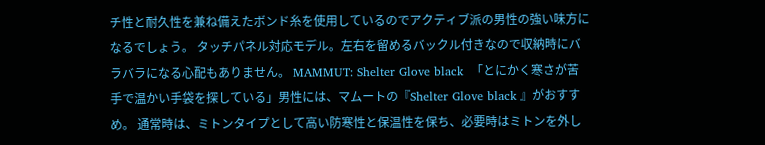チ性と耐久性を兼ね備えたボンド糸を使用しているのでアクティブ派の男性の強い味方になるでしょう。 タッチパネル対応モデル。左右を留めるバックル付きなので収納時にバラバラになる心配もありません。 MAMMUT: Shelter Glove black  「とにかく寒さが苦手で温かい手袋を探している」男性には、マムートの『Shelter Glove black 』がおすすめ。 通常時は、ミトンタイプとして高い防寒性と保温性を保ち、必要時はミトンを外し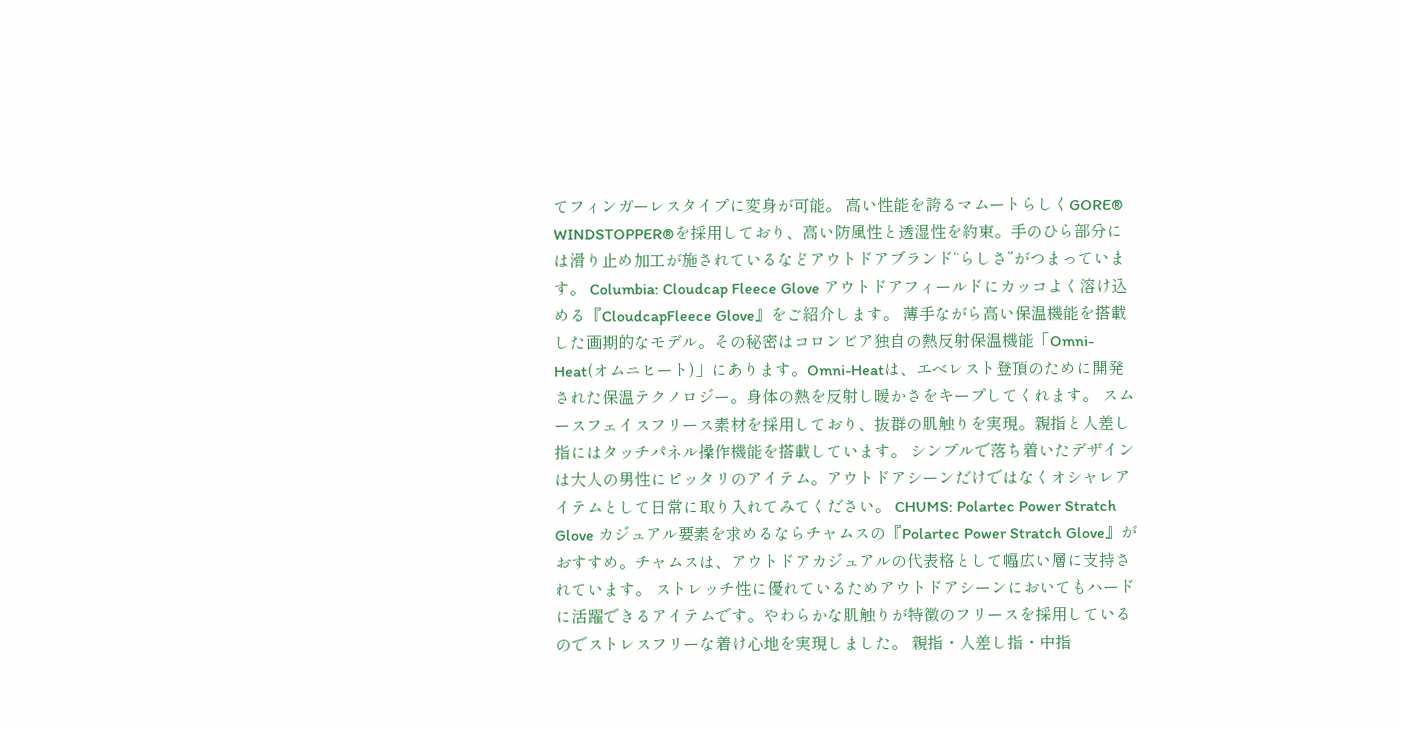てフィンガーレスタイプに変身が可能。 高い性能を誇るマムートらしくGORE® WINDSTOPPER®を採用しており、高い防風性と透湿性を約束。手のひら部分には滑り止め加工が施されているなどアウトドアブランド“らしさ”がつまっています。 Columbia: Cloudcap Fleece Glove アウトドアフィールドにカッコよく溶け込める『CloudcapFleece Glove』をご紹介します。 薄手ながら高い保温機能を搭載した画期的なモデル。その秘密はコロンビア独自の熱反射保温機能「Omni-Heat(オムニヒート)」にあります。Omni-Heatは、エベレスト登頂のために開発された保温テクノロジー。身体の熱を反射し暖かさをキープしてくれます。 スムースフェイスフリース素材を採用しており、抜群の肌触りを実現。親指と人差し指にはタッチパネル操作機能を搭載しています。 シンプルで落ち着いたデザインは大人の男性にピッタリのアイテム。アウトドアシーンだけではなくオシャレアイテムとして日常に取り入れてみてください。 CHUMS: Polartec Power Stratch Glove カジュアル要素を求めるならチャムスの『Polartec Power Stratch Glove』がおすすめ。チャムスは、アウトドアカジュアルの代表格として幅広い層に支持されています。 ストレッチ性に優れているためアウトドアシーンにおいてもハードに活躍できるアイテムです。やわらかな肌触りが特徴のフリースを採用しているのでストレスフリーな着け心地を実現しました。 親指・人差し指・中指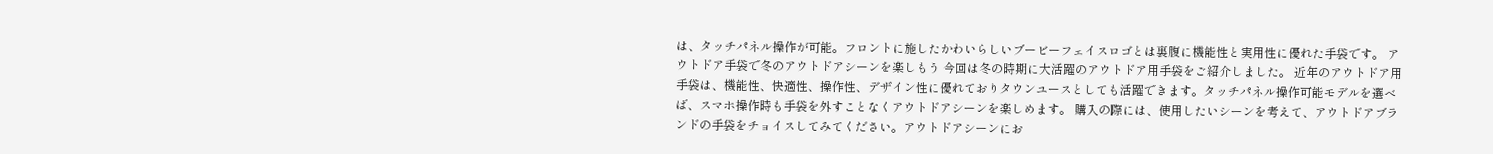は、タッチパネル操作が可能。フロントに施したかわいらしいブービーフェイスロゴとは裏腹に機能性と実用性に優れた手袋です。 アウトドア手袋で冬のアウトドアシーンを楽しもう 今回は冬の時期に大活躍のアウトドア用手袋をご紹介しました。 近年のアウトドア用手袋は、機能性、快適性、操作性、デザイン性に優れておりタウンユースとしても活躍できます。タッチパネル操作可能モデルを選べば、スマホ操作時も手袋を外すことなくアウトドアシーンを楽しめます。 購入の際には、使用したいシーンを考えて、アウトドアブランドの手袋をチョイスしてみてください。アウトドアシーンにお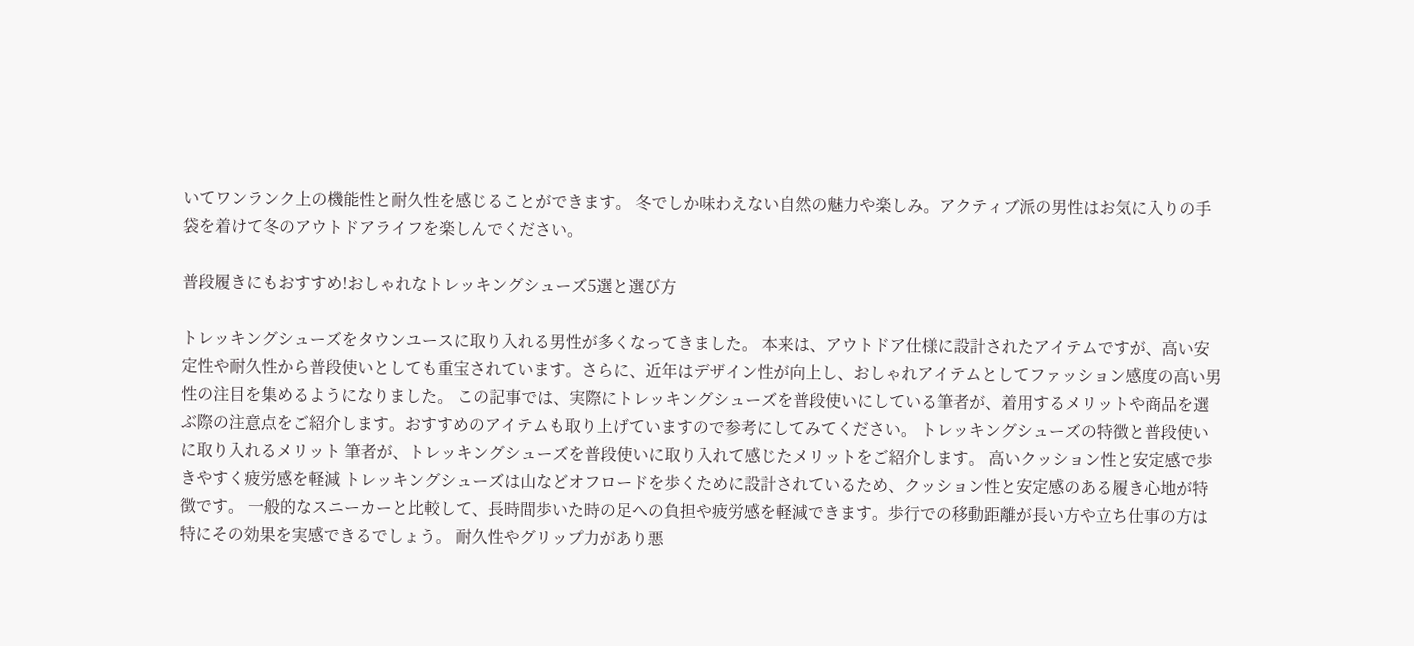いてワンランク上の機能性と耐久性を感じることができます。 冬でしか味わえない自然の魅力や楽しみ。アクティブ派の男性はお気に入りの手袋を着けて冬のアウトドアライフを楽しんでください。

普段履きにもおすすめ!おしゃれなトレッキングシューズ5選と選び方

トレッキングシューズをタウンユースに取り入れる男性が多くなってきました。 本来は、アウトドア仕様に設計されたアイテムですが、高い安定性や耐久性から普段使いとしても重宝されています。さらに、近年はデザイン性が向上し、おしゃれアイテムとしてファッション感度の高い男性の注目を集めるようになりました。 この記事では、実際にトレッキングシューズを普段使いにしている筆者が、着用するメリットや商品を選ぶ際の注意点をご紹介します。おすすめのアイテムも取り上げていますので参考にしてみてください。 トレッキングシューズの特徴と普段使いに取り入れるメリット 筆者が、トレッキングシューズを普段使いに取り入れて感じたメリットをご紹介します。 高いクッション性と安定感で歩きやすく疲労感を軽減 トレッキングシューズは山などオフロードを歩くために設計されているため、クッション性と安定感のある履き心地が特徴です。 一般的なスニーカーと比較して、長時間歩いた時の足への負担や疲労感を軽減できます。歩行での移動距離が長い方や立ち仕事の方は特にその効果を実感できるでしょう。 耐久性やグリップ力があり悪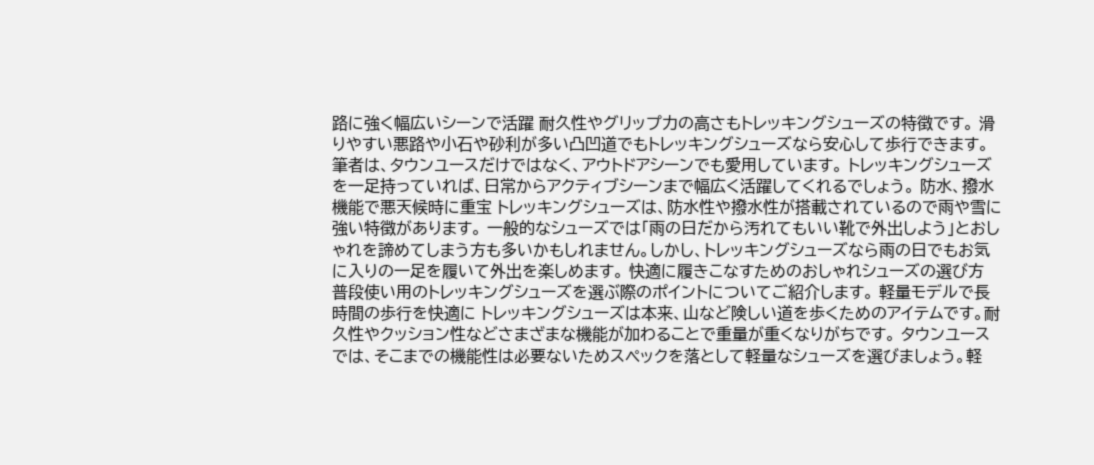路に強く幅広いシーンで活躍 耐久性やグリップ力の高さもトレッキングシューズの特徴です。 滑りやすい悪路や小石や砂利が多い凸凹道でもトレッキングシューズなら安心して歩行できます。筆者は、タウンユースだけではなく、アウトドアシーンでも愛用しています。 トレッキングシューズを一足持っていれば、日常からアクティブシーンまで幅広く活躍してくれるでしょう。 防水、撥水機能で悪天候時に重宝 トレッキングシューズは、防水性や撥水性が搭載されているので雨や雪に強い特徴があります。 一般的なシューズでは「雨の日だから汚れてもいい靴で外出しよう」とおしゃれを諦めてしまう方も多いかもしれません。しかし、トレッキングシューズなら雨の日でもお気に入りの一足を履いて外出を楽しめます。 快適に履きこなすためのおしゃれシューズの選び方 普段使い用のトレッキングシューズを選ぶ際のポイントについてご紹介します。 軽量モデルで長時間の歩行を快適に トレッキングシューズは本来、山など険しい道を歩くためのアイテムです。耐久性やクッション性などさまざまな機能が加わることで重量が重くなりがちです。 タウンユースでは、そこまでの機能性は必要ないためスペックを落として軽量なシューズを選びましょう。軽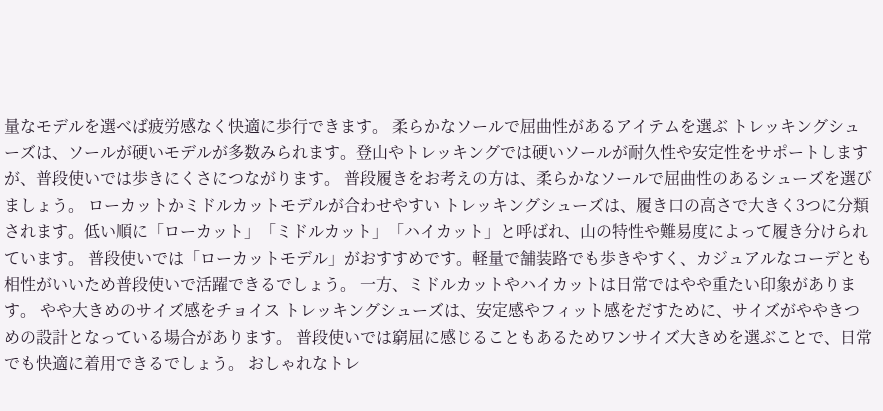量なモデルを選べば疲労感なく快適に歩行できます。 柔らかなソールで屈曲性があるアイテムを選ぶ トレッキングシューズは、ソールが硬いモデルが多数みられます。登山やトレッキングでは硬いソールが耐久性や安定性をサポートしますが、普段使いでは歩きにくさにつながります。 普段履きをお考えの方は、柔らかなソールで屈曲性のあるシューズを選びましょう。 ローカットかミドルカットモデルが合わせやすい トレッキングシューズは、履き口の高さで大きく3つに分類されます。低い順に「ローカット」「ミドルカット」「ハイカット」と呼ばれ、山の特性や難易度によって履き分けられています。 普段使いでは「ローカットモデル」がおすすめです。軽量で舗装路でも歩きやすく、カジュアルなコーデとも相性がいいため普段使いで活躍できるでしょう。 一方、ミドルカットやハイカットは日常ではやや重たい印象があります。 やや大きめのサイズ感をチョイス トレッキングシューズは、安定感やフィット感をだすために、サイズがややきつめの設計となっている場合があります。 普段使いでは窮屈に感じることもあるためワンサイズ大きめを選ぶことで、日常でも快適に着用できるでしょう。 おしゃれなトレ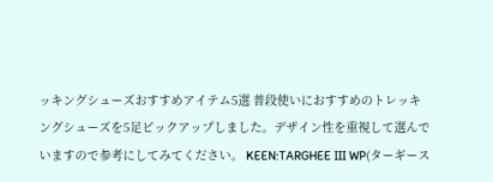ッキングシューズおすすめアイテム5選 普段使いにおすすめのトレッキングシューズを5足ピックアップしました。デザイン性を重視して選んでいますので参考にしてみてください。 KEEN:TARGHEE III WP(ターギース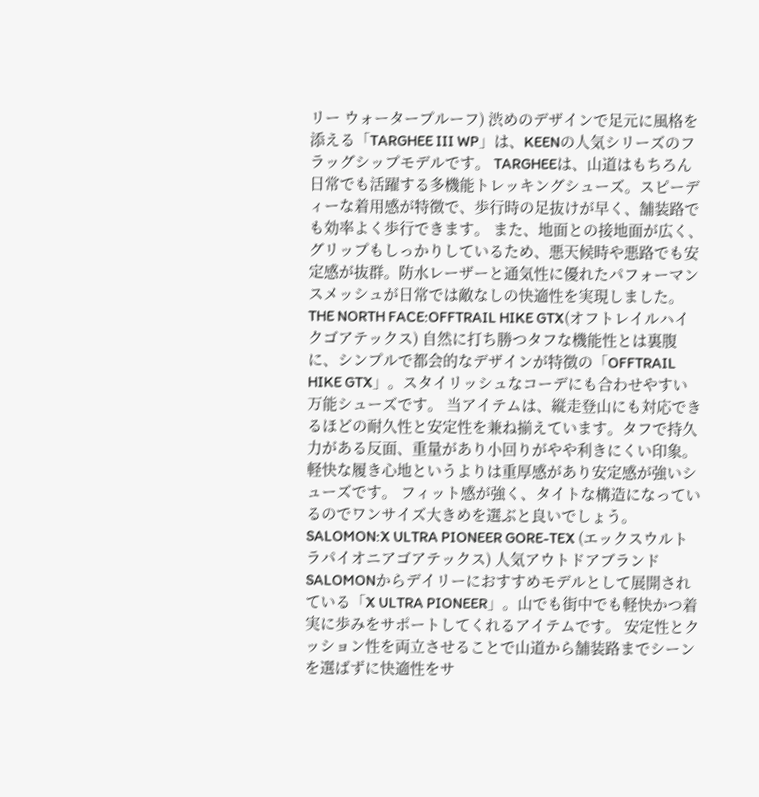リー ウォータープルーフ) 渋めのデザインで足元に風格を添える「TARGHEE III WP」は、KEENの人気シリーズのフラッグシップモデルです。 TARGHEEは、山道はもちろん日常でも活躍する多機能トレッキングシューズ。スピーディーな着用感が特徴で、歩行時の足抜けが早く、舗装路でも効率よく歩行できます。 また、地面との接地面が広く、グリップもしっかりしているため、悪天候時や悪路でも安定感が抜群。防水レーザーと通気性に優れたパフォーマンスメッシュが日常では敵なしの快適性を実現しました。 THE NORTH FACE:OFFTRAIL HIKE GTX(オフトレイルハイクゴアテックス) 自然に打ち勝つタフな機能性とは裏腹に、シンプルで都会的なデザインが特徴の「OFFTRAIL HIKE GTX」。スタイリッシュなコーデにも合わせやすい万能シューズです。 当アイテムは、縦走登山にも対応できるほどの耐久性と安定性を兼ね揃えています。タフで持久力がある反面、重量があり小回りがやや利きにくい印象。軽快な履き心地というよりは重厚感があり安定感が強いシューズです。 フィット感が強く、タイトな構造になっているのでワンサイズ大きめを選ぶと良いでしょう。 SALOMON:X ULTRA PIONEER GORE-TEX (エックスウルトラパイオニアゴアテックス) 人気アウトドアブランドSALOMONからデイリーにおすすめモデルとして展開されている「X ULTRA PIONEER」。山でも街中でも軽快かつ着実に歩みをサポートしてくれるアイテムです。 安定性とクッション性を両立させることで山道から舗装路までシーンを選ばずに快適性をサ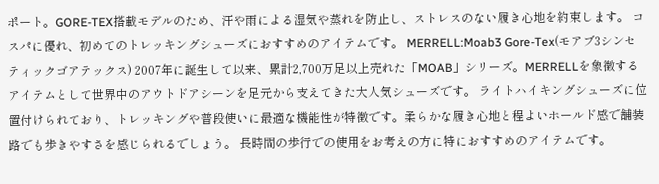ポート。GORE-TEX搭載モデルのため、汗や雨による湿気や蒸れを防止し、ストレスのない履き心地を約束します。 コスパに優れ、初めてのトレッキングシューズにおすすめのアイテムです。 MERRELL:Moab3 Gore-Tex(モアブ3シンセティックゴアテックス) 2007年に誕生して以来、累計2,700万足以上売れた「MOAB」シリーズ。MERRELLを象徴するアイテムとして世界中のアウトドアシーンを足元から支えてきた大人気シューズです。 ライトハイキングシューズに位置付けられており、トレッキングや普段使いに最適な機能性が特徴です。柔らかな履き心地と程よいホールド感で舗装路でも歩きやすさを感じられるでしょう。 長時間の歩行での使用をお考えの方に特におすすめのアイテムです。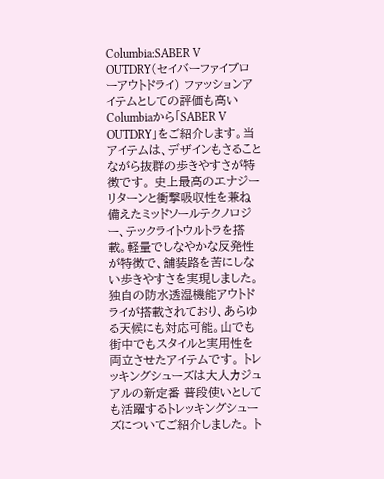Columbia:SABER V OUTDRY(セイバーファイブローアウトドライ) ファッションアイテムとしての評価も高いColumbiaから「SABER V OUTDRY」をご紹介します。当アイテムは、デザインもさることながら抜群の歩きやすさが特徴です。 史上最高のエナジーリターンと衝撃吸収性を兼ね備えたミッドソールテクノロジー、テックライトウルトラを搭載。軽量でしなやかな反発性が特徴で、舗装路を苦にしない歩きやすさを実現しました。 独自の防水透湿機能アウトドライが搭載されており、あらゆる天候にも対応可能。山でも街中でもスタイルと実用性を両立させたアイテムです。 トレッキングシューズは大人カジュアルの新定番 普段使いとしても活躍するトレッキングシューズについてご紹介しました。 ト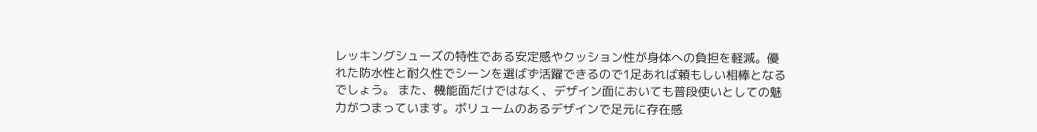レッキングシューズの特性である安定感やクッション性が身体への負担を軽減。優れた防水性と耐久性でシーンを選ばず活躍できるので1足あれば頼もしい相棒となるでしょう。 また、機能面だけではなく、デザイン面においても普段使いとしての魅力がつまっています。ボリュームのあるデザインで足元に存在感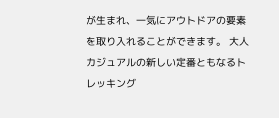が生まれ、一気にアウトドアの要素を取り入れることができます。 大人カジュアルの新しい定番ともなるトレッキング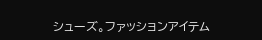シューズ。ファッションアイテム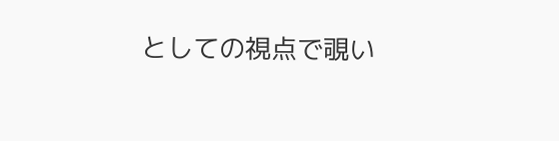としての視点で覗い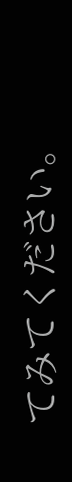てみてください。